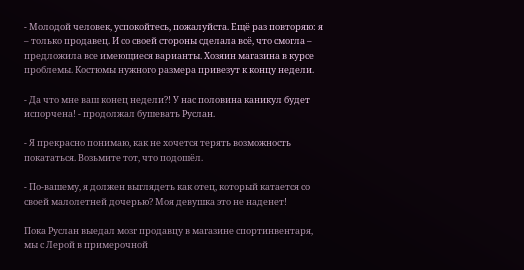- Молодой человек, успокойтесь, пожалуйста. Ещё раз повторяю: я – только продавец. И со своей стороны сделала всё, что смогла – предложила все имеющиеся варианты. Хозяин магазина в курсе проблемы. Костюмы нужного размера привезут к концу недели.

- Да что мне ваш конец недели?! У нас половина каникул будет испорчена! - продолжал бушевать Руслан.

- Я прекрасно понимаю, как не хочется терять возможность покататься. Возьмите тот, что подошёл.

- По-вашему, я должен выглядеть как отец, который катается со своей малолетней дочерью? Моя девушка это не наденет!

Пока Руслан выедал мозг продавцу в магазине спортинвентаря, мы с Лерой в примерочной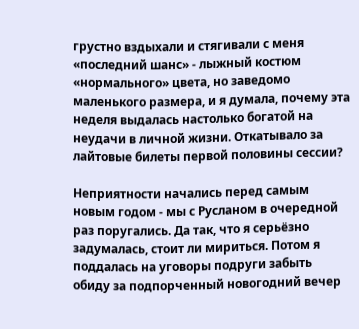грустно вздыхали и стягивали с меня «последний шанс» - лыжный костюм «нормального» цвета, но заведомо маленького размера, и я думала, почему эта неделя выдалась настолько богатой на неудачи в личной жизни. Откатывало за лайтовые билеты первой половины сессии?

Неприятности начались перед самым новым годом - мы с Русланом в очередной раз поругались. Да так, что я серьёзно задумалась, стоит ли мириться. Потом я поддалась на уговоры подруги забыть обиду за подпорченный новогодний вечер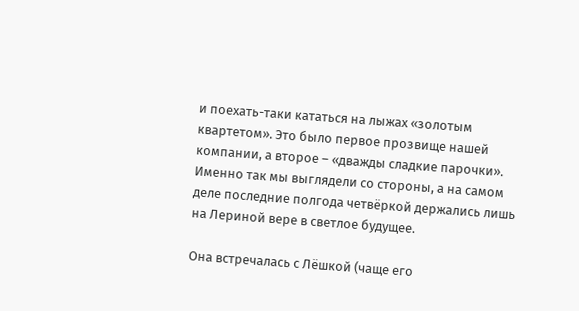и поехать-таки кататься на лыжах «золотым квартетом». Это было первое прозвище нашей компании, а второе – «дважды сладкие парочки». Именно так мы выглядели со стороны, а на самом деле последние полгода четвёркой держались лишь на Лериной вере в светлое будущее.

Она встречалась с Лёшкой (чаще его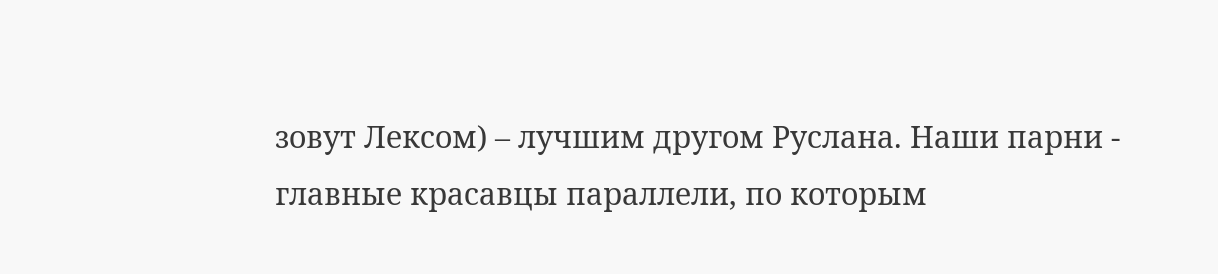зовут Лексом) – лучшим другом Руслана. Наши парни - главные красавцы параллели, по которым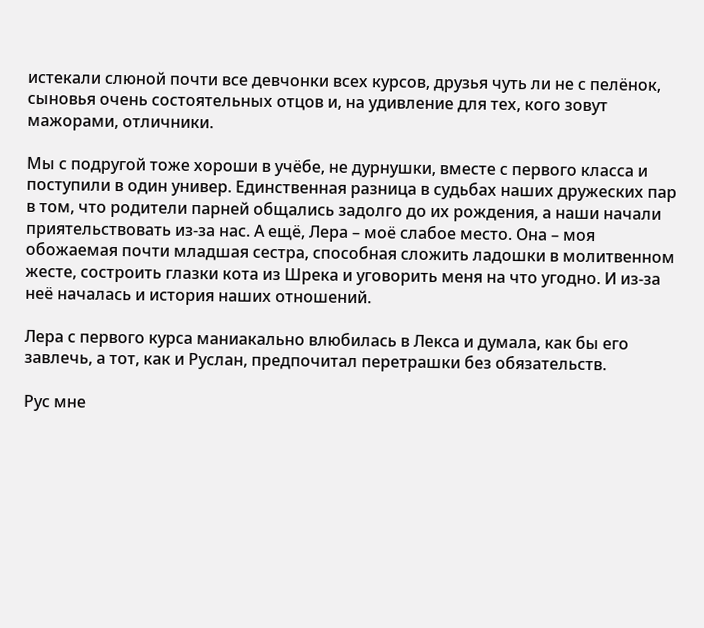истекали слюной почти все девчонки всех курсов, друзья чуть ли не с пелёнок, сыновья очень состоятельных отцов и, на удивление для тех, кого зовут мажорами, отличники.

Мы с подругой тоже хороши в учёбе, не дурнушки, вместе с первого класса и поступили в один универ. Единственная разница в судьбах наших дружеских пар в том, что родители парней общались задолго до их рождения, а наши начали приятельствовать из-за нас. А ещё, Лера – моё слабое место. Она – моя обожаемая почти младшая сестра, способная сложить ладошки в молитвенном жесте, состроить глазки кота из Шрека и уговорить меня на что угодно. И из-за неё началась и история наших отношений.

Лера с первого курса маниакально влюбилась в Лекса и думала, как бы его завлечь, а тот, как и Руслан, предпочитал перетрашки без обязательств.

Рус мне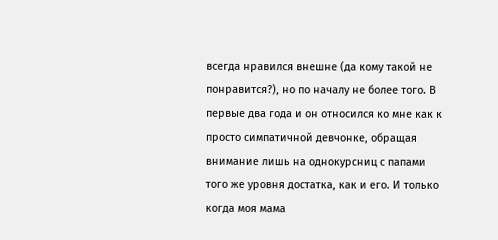всегда нравился внешне (да кому такой не понравится?), но по началу не более того. В первые два года и он относился ко мне как к просто симпатичной девчонке, обращая внимание лишь на однокурсниц с папами того же уровня достатка, как и его. И только когда моя мама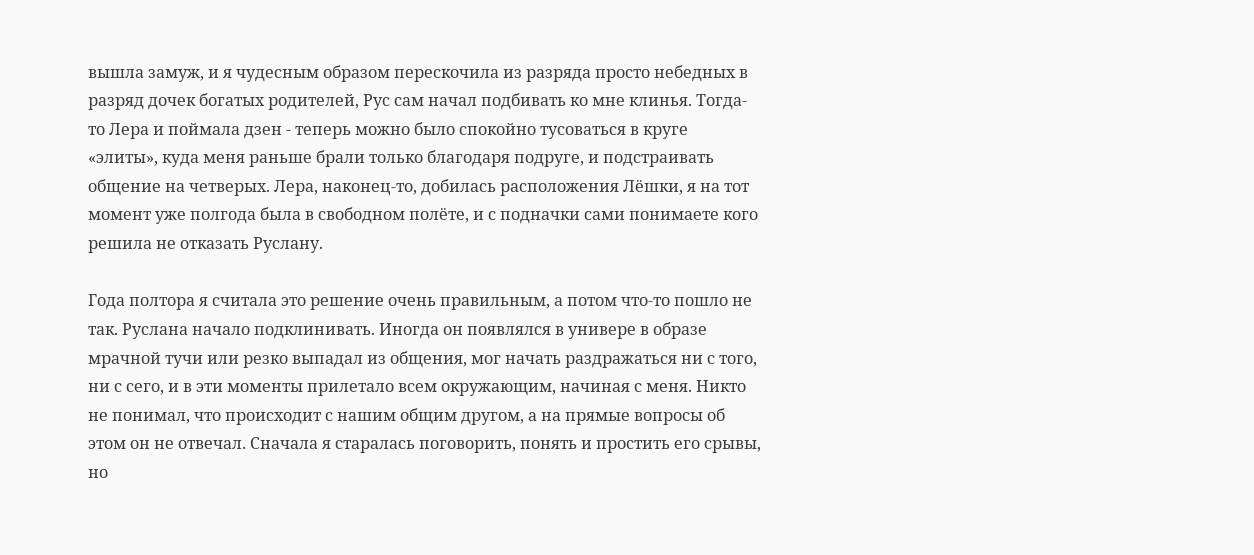вышла замуж, и я чудесным образом перескочила из разряда просто небедных в разряд дочек богатых родителей, Рус сам начал подбивать ко мне клинья. Тогда-то Лера и поймала дзен - теперь можно было спокойно тусоваться в круге «элиты», куда меня раньше брали только благодаря подруге, и подстраивать общение на четверых. Лера, наконец-то, добилась расположения Лёшки, я на тот момент уже полгода была в свободном полёте, и с подначки сами понимаете кого решила не отказать Руслану.

Года полтора я считала это решение очень правильным, а потом что-то пошло не так. Руслана начало подклинивать. Иногда он появлялся в универе в образе мрачной тучи или резко выпадал из общения, мог начать раздражаться ни с того, ни с сего, и в эти моменты прилетало всем окружающим, начиная с меня. Никто не понимал, что происходит с нашим общим другом, а на прямые вопросы об этом он не отвечал. Сначала я старалась поговорить, понять и простить его срывы, но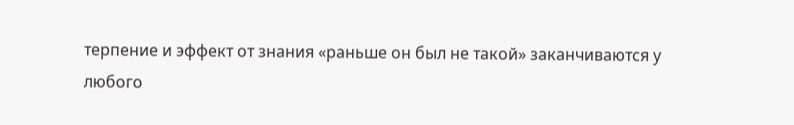терпение и эффект от знания «раньше он был не такой» заканчиваются у любого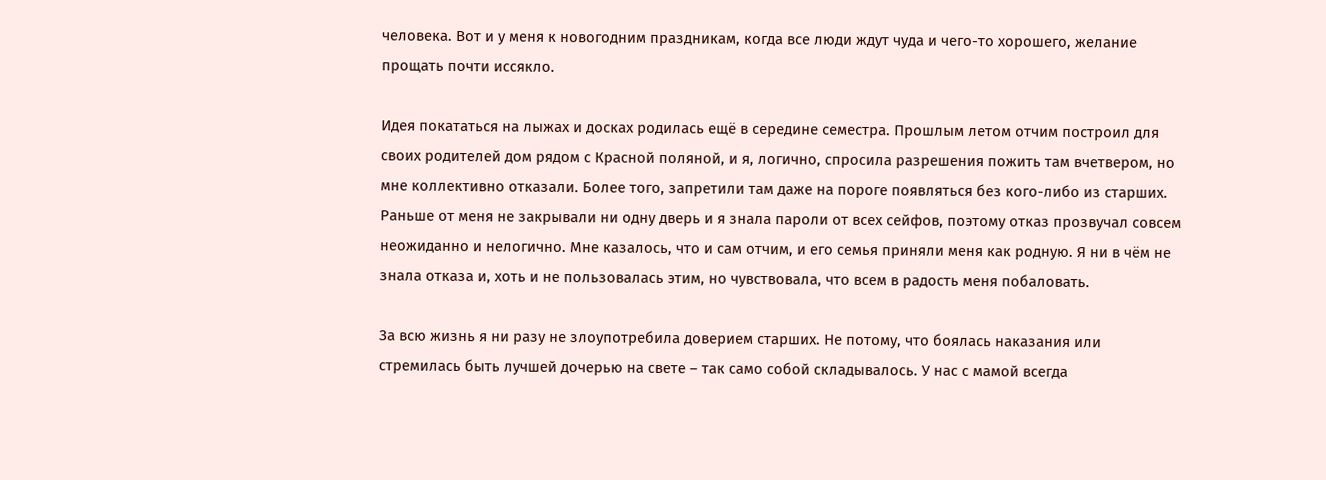человека. Вот и у меня к новогодним праздникам, когда все люди ждут чуда и чего-то хорошего, желание прощать почти иссякло.

Идея покататься на лыжах и досках родилась ещё в середине семестра. Прошлым летом отчим построил для своих родителей дом рядом с Красной поляной, и я, логично, спросила разрешения пожить там вчетвером, но мне коллективно отказали. Более того, запретили там даже на пороге появляться без кого-либо из старших. Раньше от меня не закрывали ни одну дверь и я знала пароли от всех сейфов, поэтому отказ прозвучал совсем неожиданно и нелогично. Мне казалось, что и сам отчим, и его семья приняли меня как родную. Я ни в чём не знала отказа и, хоть и не пользовалась этим, но чувствовала, что всем в радость меня побаловать.

За всю жизнь я ни разу не злоупотребила доверием старших. Не потому, что боялась наказания или стремилась быть лучшей дочерью на свете – так само собой складывалось. У нас с мамой всегда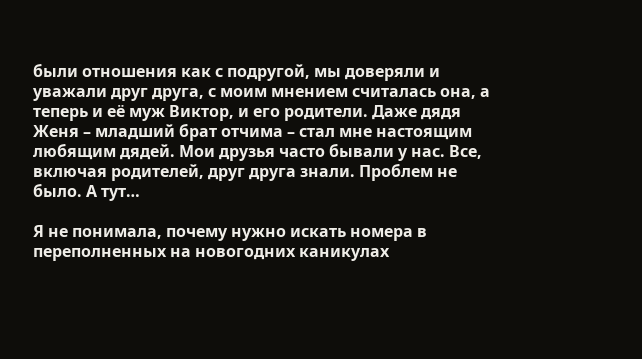были отношения как с подругой, мы доверяли и уважали друг друга, с моим мнением считалась она, а теперь и её муж Виктор, и его родители. Даже дядя Женя – младший брат отчима – стал мне настоящим любящим дядей. Мои друзья часто бывали у нас. Все, включая родителей, друг друга знали. Проблем не было. А тут…

Я не понимала, почему нужно искать номера в переполненных на новогодних каникулах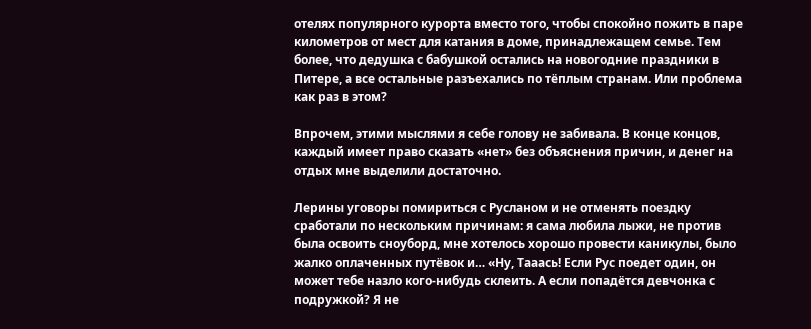отелях популярного курорта вместо того, чтобы спокойно пожить в паре километров от мест для катания в доме, принадлежащем семье. Тем более, что дедушка с бабушкой остались на новогодние праздники в Питере, а все остальные разъехались по тёплым странам. Или проблема как раз в этом?

Впрочем, этими мыслями я себе голову не забивала. В конце концов, каждый имеет право сказать «нет» без объяснения причин, и денег на отдых мне выделили достаточно.

Лерины уговоры помириться с Русланом и не отменять поездку сработали по нескольким причинам: я сама любила лыжи, не против была освоить сноуборд, мне хотелось хорошо провести каникулы, было жалко оплаченных путёвок и… «Ну, Тааась! Если Рус поедет один, он может тебе назло кого-нибудь склеить. А если попадётся девчонка с подружкой? Я не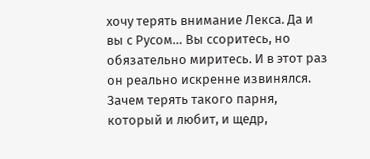хочу терять внимание Лекса. Да и вы с Русом… Вы ссоритесь, но обязательно миритесь. И в этот раз он реально искренне извинялся. Зачем терять такого парня, который и любит, и щедр,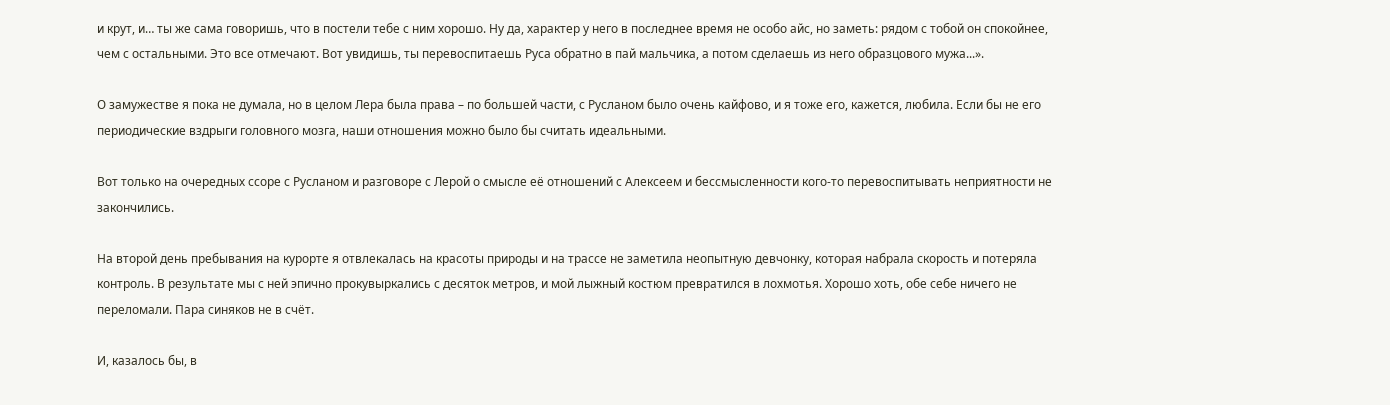и крут, и… ты же сама говоришь, что в постели тебе с ним хорошо. Ну да, характер у него в последнее время не особо айс, но заметь: рядом с тобой он спокойнее, чем с остальными. Это все отмечают. Вот увидишь, ты перевоспитаешь Руса обратно в пай мальчика, а потом сделаешь из него образцового мужа...».

О замужестве я пока не думала, но в целом Лера была права – по большей части, с Русланом было очень кайфово, и я тоже его, кажется, любила. Если бы не его периодические вздрыги головного мозга, наши отношения можно было бы считать идеальными.

Вот только на очередных ссоре с Русланом и разговоре с Лерой о смысле её отношений с Алексеем и бессмысленности кого-то перевоспитывать неприятности не закончились.

На второй день пребывания на курорте я отвлекалась на красоты природы и на трассе не заметила неопытную девчонку, которая набрала скорость и потеряла контроль. В результате мы с ней эпично прокувыркались с десяток метров, и мой лыжный костюм превратился в лохмотья. Хорошо хоть, обе себе ничего не переломали. Пара синяков не в счёт.

И, казалось бы, в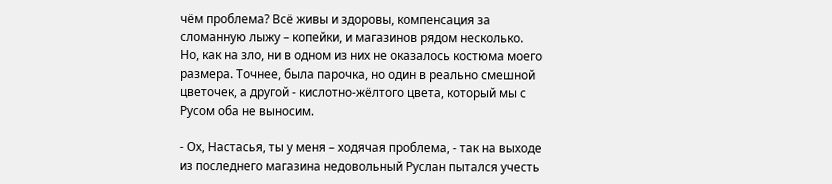чём проблема? Всё живы и здоровы, компенсация за сломанную лыжу – копейки, и магазинов рядом несколько. Но, как на зло, ни в одном из них не оказалось костюма моего размера. Точнее, была парочка, но один в реально смешной цветочек, а другой - кислотно-жёлтого цвета, который мы с Русом оба не выносим.

- Ох, Настасья, ты у меня – ходячая проблема, - так на выходе из последнего магазина недовольный Руслан пытался учесть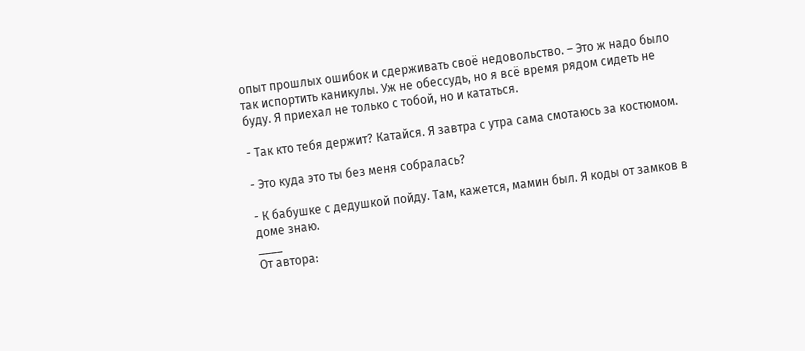опыт прошлых ошибок и сдерживать своё недовольство. – Это ж надо было так испортить каникулы. Уж не обессудь, но я всё время рядом сидеть не буду. Я приехал не только с тобой, но и кататься.

- Так кто тебя держит? Катайся. Я завтра с утра сама смотаюсь за костюмом.

- Это куда это ты без меня собралась?

- К бабушке с дедушкой пойду. Там, кажется, мамин был. Я коды от замков в доме знаю.
____
От автора: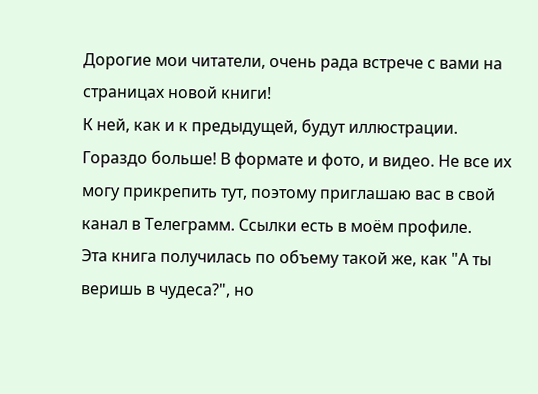Дорогие мои читатели, очень рада встрече с вами на страницах новой книги!
К ней, как и к предыдущей, будут иллюстрации. Гораздо больше! В формате и фото, и видео. Не все их могу прикрепить тут, поэтому приглашаю вас в свой канал в Телеграмм. Ссылки есть в моём профиле.
Эта книга получилась по объему такой же, как "А ты веришь в чудеса?", но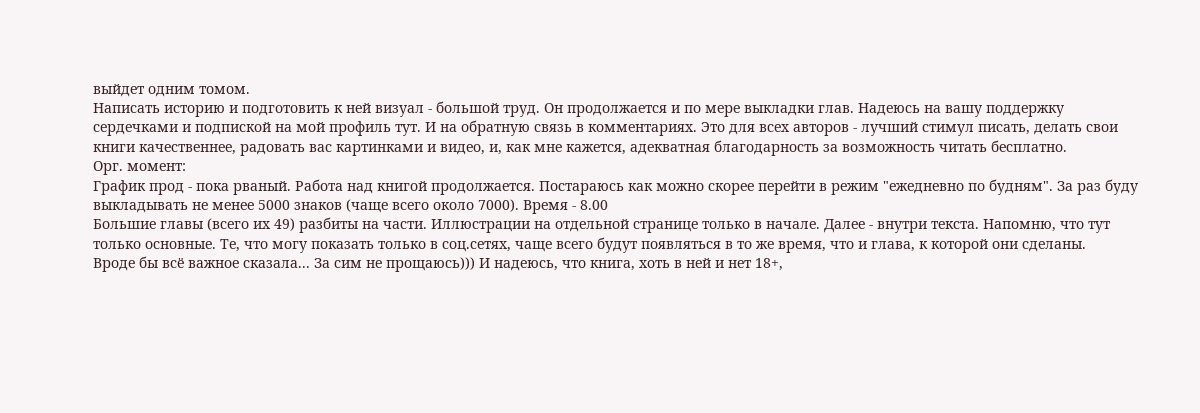выйдет одним томом.
Написать историю и подготовить к ней визуал - большой труд. Он продолжается и по мере выкладки глав. Надеюсь на вашу поддержку сердечками и подпиской на мой профиль тут. И на обратную связь в комментариях. Это для всех авторов - лучший стимул писать, делать свои книги качественнее, радовать вас картинками и видео, и, как мне кажется, адекватная благодарность за возможность читать бесплатно.
Орг. момент:
График прод - пока рваный. Работа над книгой продолжается. Постараюсь как можно скорее перейти в режим "ежедневно по будням". За раз буду выкладывать не менее 5000 знаков (чаще всего около 7000). Время - 8.00
Большие главы (всего их 49) разбиты на части. Иллюстрации на отдельной странице только в начале. Далее - внутри текста. Напомню, что тут только основные. Те, что могу показать только в соц.сетях, чаще всего будут появляться в то же время, что и глава, к которой они сделаны.
Вроде бы всё важное сказала... За сим не прощаюсь))) И надеюсь, что книга, хоть в ней и нет 18+,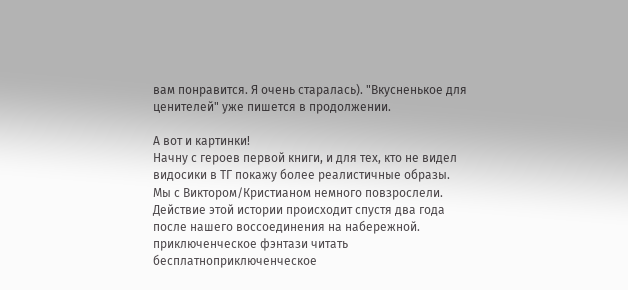вам понравится. Я очень старалась). "Вкусненькое для ценителей" уже пишется в продолжении.

А вот и картинки!
Начну с героев первой книги, и для тех, кто не видел видосики в ТГ покажу более реалистичные образы.
Мы с Виктором/Кристианом немного повзрослели. Действие этой истории происходит спустя два года после нашего воссоединения на набережной.
приключенческое фэнтази читать бесплатноприключенческое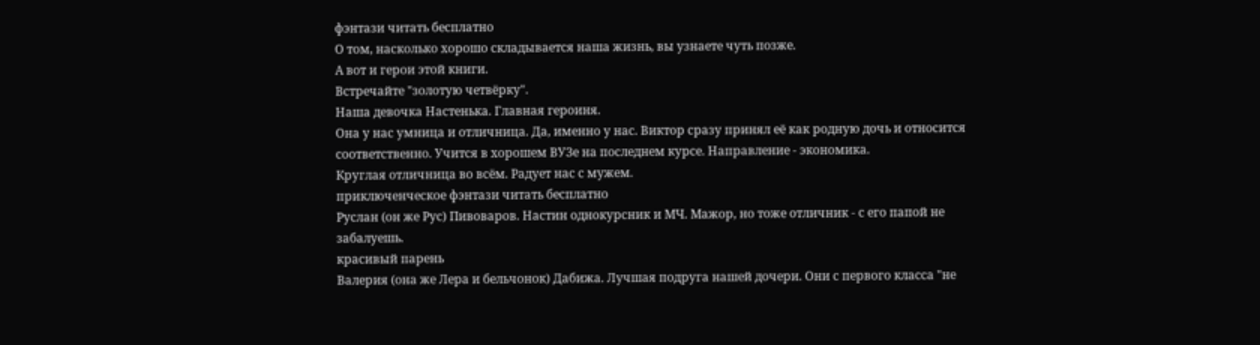фэнтази читать бесплатно
О том, насколько хорошо складывается наша жизнь, вы узнаете чуть позже.
А вот и герои этой книги.
Встречайте "золотую четвёрку".
Наша девочка Настенька. Главная героиня.
Она у нас умница и отличница. Да, именно у нас. Виктор сразу принял её как родную дочь и относится соответственно. Учится в хорошем ВУЗе на последнем курсе. Направление - экономика.
Круглая отличница во всём. Радует нас с мужем.
приключенческое фэнтази читать бесплатно
Руслан (он же Рус) Пивоваров. Настин однокурсник и МЧ. Мажор, но тоже отличник - с его папой не забалуешь.
красивый парень
Валерия (она же Лера и бельчонок) Дабижа. Лучшая подруга нашей дочери. Они с первого класса "не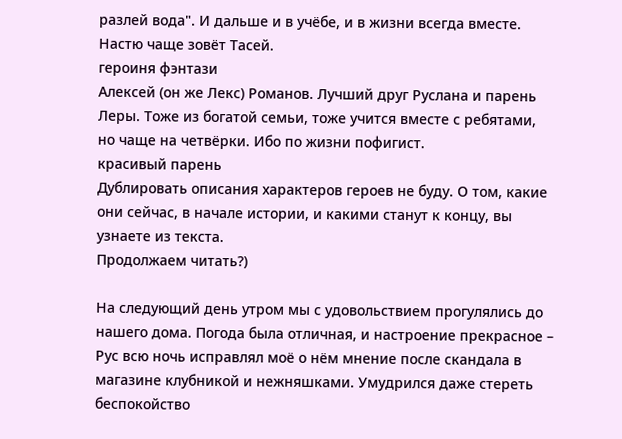разлей вода". И дальше и в учёбе, и в жизни всегда вместе. Настю чаще зовёт Тасей.
героиня фэнтази
Алексей (он же Лекс) Романов. Лучший друг Руслана и парень Леры. Тоже из богатой семьи, тоже учится вместе с ребятами, но чаще на четвёрки. Ибо по жизни пофигист.
красивый парень
Дублировать описания характеров героев не буду. О том, какие они сейчас, в начале истории, и какими станут к концу, вы узнаете из текста.
Продолжаем читать?)

На следующий день утром мы с удовольствием прогулялись до нашего дома. Погода была отличная, и настроение прекрасное – Рус всю ночь исправлял моё о нём мнение после скандала в магазине клубникой и нежняшками. Умудрился даже стереть беспокойство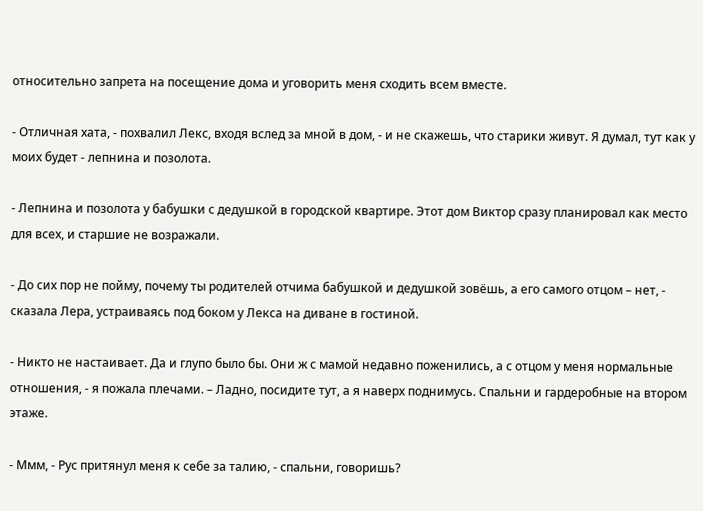относительно запрета на посещение дома и уговорить меня сходить всем вместе.

- Отличная хата, - похвалил Лекс, входя вслед за мной в дом, - и не скажешь, что старики живут. Я думал, тут как у моих будет - лепнина и позолота.

- Лепнина и позолота у бабушки с дедушкой в городской квартире. Этот дом Виктор сразу планировал как место для всех, и старшие не возражали.

- До сих пор не пойму, почему ты родителей отчима бабушкой и дедушкой зовёшь, а его самого отцом – нет, - сказала Лера, устраиваясь под боком у Лекса на диване в гостиной.

- Никто не настаивает. Да и глупо было бы. Они ж с мамой недавно поженились, а с отцом у меня нормальные отношения, - я пожала плечами. – Ладно, посидите тут, а я наверх поднимусь. Спальни и гардеробные на втором этаже.

- Ммм, - Рус притянул меня к себе за талию, - спальни, говоришь?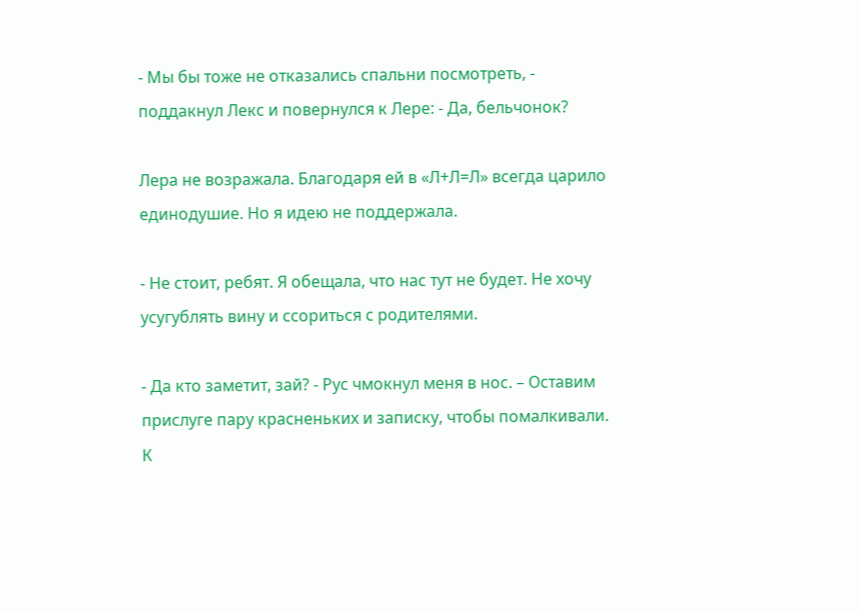- Мы бы тоже не отказались спальни посмотреть, - поддакнул Лекс и повернулся к Лере: - Да, бельчонок?

Лера не возражала. Благодаря ей в «Л+Л=Л» всегда царило единодушие. Но я идею не поддержала.

- Не стоит, ребят. Я обещала, что нас тут не будет. Не хочу усугублять вину и ссориться с родителями.

- Да кто заметит, зай? - Рус чмокнул меня в нос. – Оставим прислуге пару красненьких и записку, чтобы помалкивали. К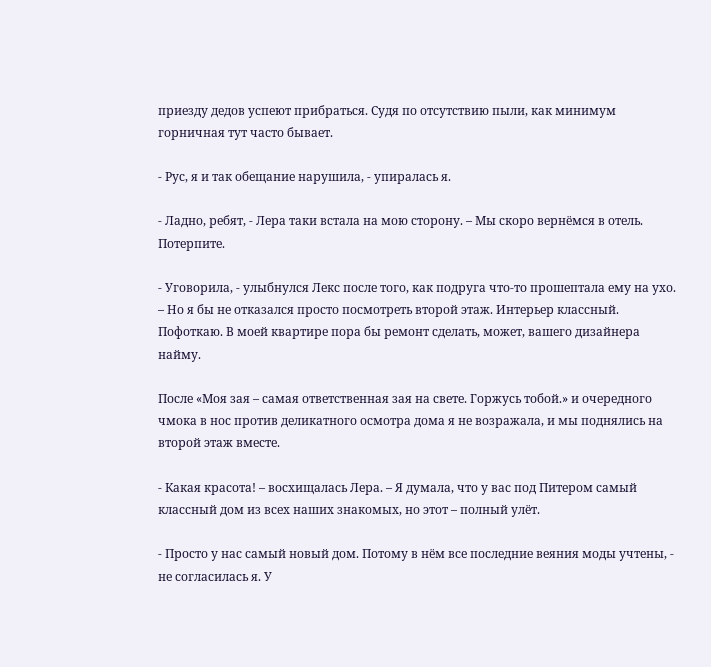приезду дедов успеют прибраться. Судя по отсутствию пыли, как минимум горничная тут часто бывает.

- Рус, я и так обещание нарушила, - упиралась я.

- Ладно, ребят, - Лера таки встала на мою сторону. – Мы скоро вернёмся в отель. Потерпите.

- Уговорила, - улыбнулся Лекс после того, как подруга что-то прошептала ему на ухо. – Но я бы не отказался просто посмотреть второй этаж. Интерьер классный. Пофоткаю. В моей квартире пора бы ремонт сделать, может, вашего дизайнера найму.

После «Моя зая – самая ответственная зая на свете. Горжусь тобой.» и очередного чмока в нос против деликатного осмотра дома я не возражала, и мы поднялись на второй этаж вместе.

- Какая красота! – восхищалась Лера. – Я думала, что у вас под Питером самый классный дом из всех наших знакомых, но этот – полный улёт.

- Просто у нас самый новый дом. Потому в нём все последние веяния моды учтены, - не согласилась я. У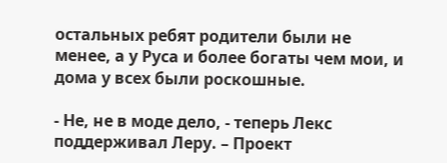остальных ребят родители были не менее, а у Руса и более богаты чем мои, и дома у всех были роскошные.

- Не, не в моде дело, - теперь Лекс поддерживал Леру. – Проект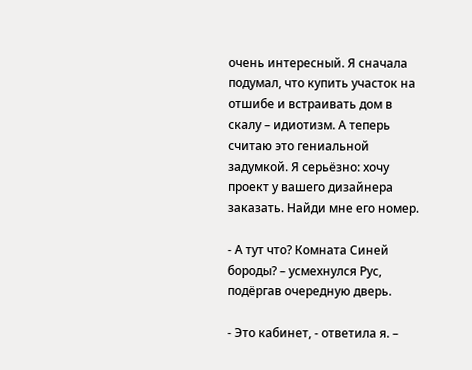очень интересный. Я сначала подумал, что купить участок на отшибе и встраивать дом в скалу – идиотизм. А теперь считаю это гениальной задумкой. Я серьёзно: хочу проект у вашего дизайнера заказать. Найди мне его номер.

- А тут что? Комната Синей бороды? – усмехнулся Рус, подёргав очередную дверь.

- Это кабинет, - ответила я. –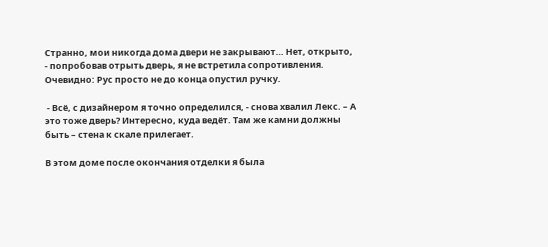Странно, мои никогда дома двери не закрывают… Нет, открыто, - попробовав отрыть дверь, я не встретила сопротивления. Очевидно: Рус просто не до конца опустил ручку.

 - Всё, с дизайнером я точно определился, - снова хвалил Лекс. – А это тоже дверь? Интересно, куда ведёт. Там же камни должны быть – стена к скале прилегает.

В этом доме после окончания отделки я была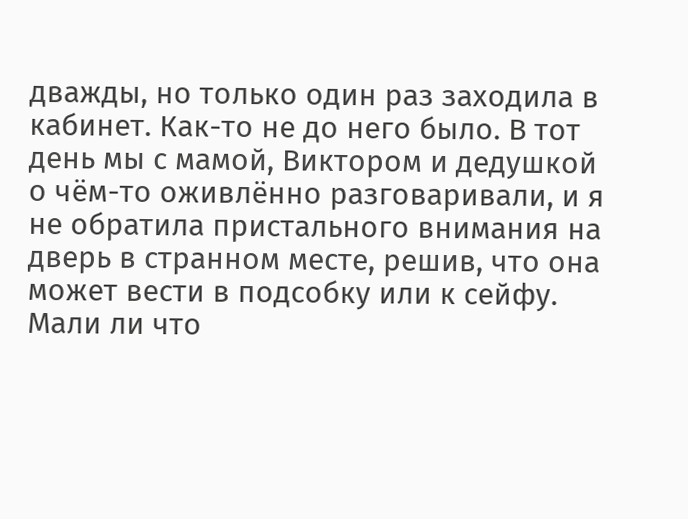дважды, но только один раз заходила в кабинет. Как-то не до него было. В тот день мы с мамой, Виктором и дедушкой о чём-то оживлённо разговаривали, и я не обратила пристального внимания на дверь в странном месте, решив, что она может вести в подсобку или к сейфу. Мали ли что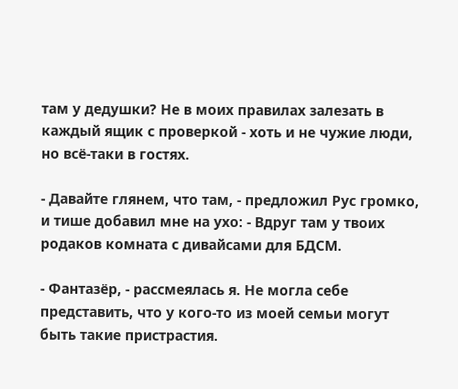там у дедушки? Не в моих правилах залезать в каждый ящик с проверкой - хоть и не чужие люди, но всё-таки в гостях.

- Давайте глянем, что там, - предложил Рус громко, и тише добавил мне на ухо: - Вдруг там у твоих родаков комната с дивайсами для БДСМ.

- Фантазёр, - рассмеялась я. Не могла себе представить, что у кого-то из моей семьи могут быть такие пристрастия.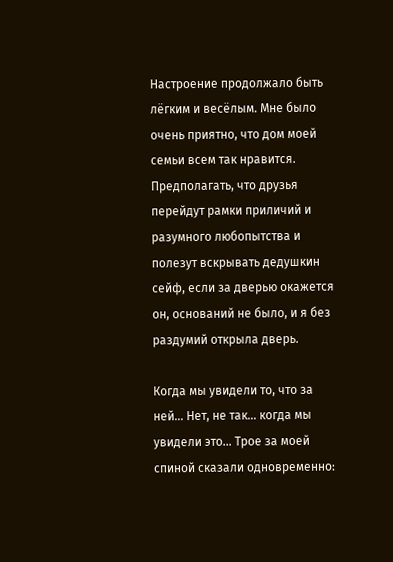Настроение продолжало быть лёгким и весёлым. Мне было очень приятно, что дом моей семьи всем так нравится. Предполагать, что друзья перейдут рамки приличий и разумного любопытства и полезут вскрывать дедушкин сейф, если за дверью окажется он, оснований не было, и я без раздумий открыла дверь.

Когда мы увидели то, что за ней… Нет, не так… когда мы увидели это… Трое за моей спиной сказали одновременно: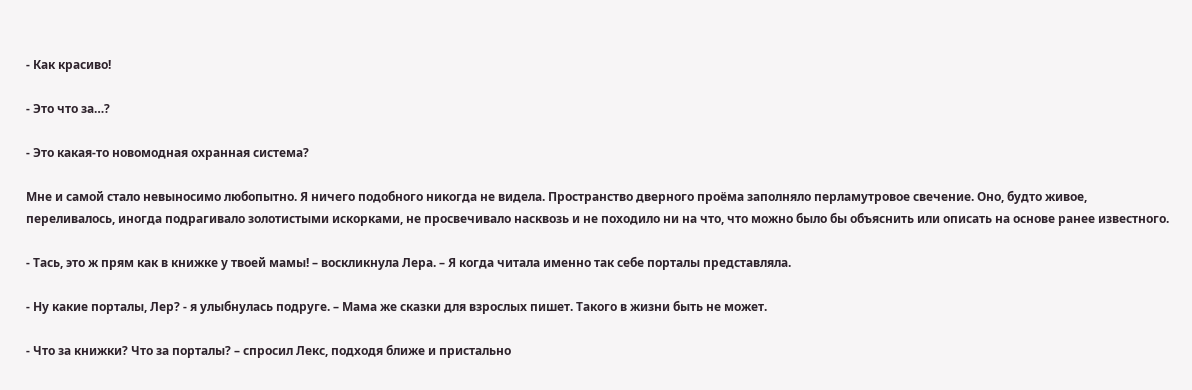- Как красиво!

- Это что за…?

- Это какая-то новомодная охранная система?

Мне и самой стало невыносимо любопытно. Я ничего подобного никогда не видела. Пространство дверного проёма заполняло перламутровое свечение. Оно, будто живое, переливалось, иногда подрагивало золотистыми искорками, не просвечивало насквозь и не походило ни на что, что можно было бы объяснить или описать на основе ранее известного.

- Тась, это ж прям как в книжке у твоей мамы! – воскликнула Лера. – Я когда читала именно так себе порталы представляла.

- Ну какие порталы, Лер? - я улыбнулась подруге. – Мама же сказки для взрослых пишет. Такого в жизни быть не может.

- Что за книжки? Что за порталы? – спросил Лекс, подходя ближе и пристально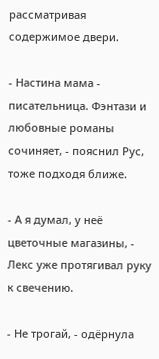рассматривая содержимое двери.

- Настина мама - писательница. Фэнтази и любовные романы сочиняет, - пояснил Рус, тоже подходя ближе.

- А я думал, у неё цветочные магазины, - Лекс уже протягивал руку к свечению.

- Не трогай, - одёрнула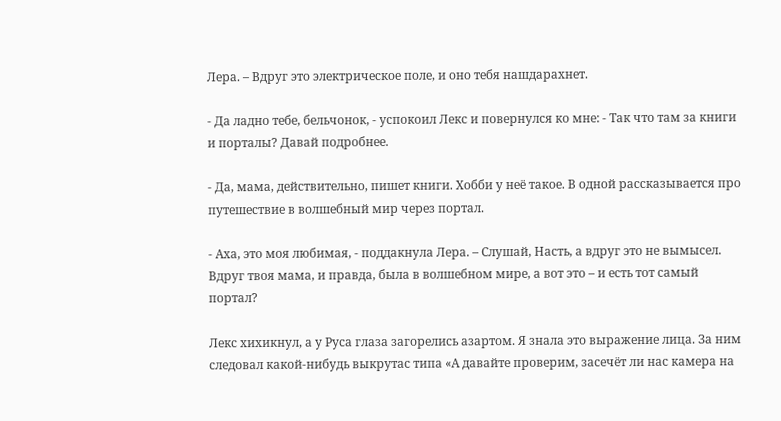Лера. – Вдруг это электрическое поле, и оно тебя нашдарахнет.

- Да ладно тебе, бельчонок, - успокоил Лекс и повернулся ко мне: - Так что там за книги и порталы? Давай подробнее.

- Да, мама, действительно, пишет книги. Хобби у неё такое. В одной рассказывается про путешествие в волшебный мир через портал.

- Аха, это моя любимая, - поддакнула Лера. – Слушай, Насть, а вдруг это не вымысел. Вдруг твоя мама, и правда, была в волшебном мире, а вот это – и есть тот самый портал?

Лекс хихикнул, а у Руса глаза загорелись азартом. Я знала это выражение лица. За ним следовал какой-нибудь выкрутас типа «А давайте проверим, засечёт ли нас камера на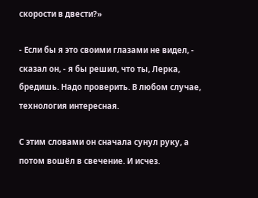скорости в двести?»

- Если бы я это своими глазами не видел, - сказал он, - я бы решил, что ты, Лерка, бредишь. Надо проверить. В любом случае, технология интересная.

С этим словами он сначала сунул руку, а потом вошёл в свечение. И исчез.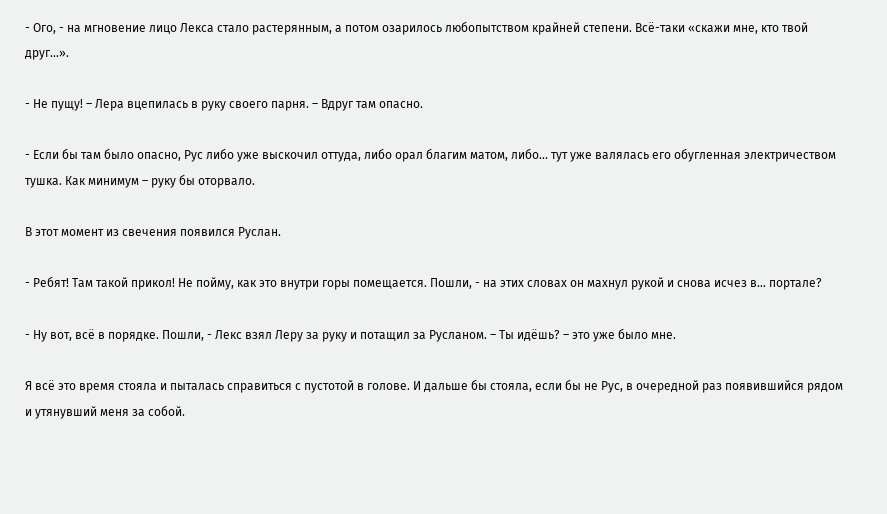- Ого, - на мгновение лицо Лекса стало растерянным, а потом озарилось любопытством крайней степени. Всё-таки «скажи мне, кто твой друг…».

- Не пущу! – Лера вцепилась в руку своего парня. – Вдруг там опасно.

- Если бы там было опасно, Рус либо уже выскочил оттуда, либо орал благим матом, либо… тут уже валялась его обугленная электричеством тушка. Как минимум – руку бы оторвало.

В этот момент из свечения появился Руслан.

- Ребят! Там такой прикол! Не пойму, как это внутри горы помещается. Пошли, - на этих словах он махнул рукой и снова исчез в… портале?

- Ну вот, всё в порядке. Пошли, - Лекс взял Леру за руку и потащил за Русланом. – Ты идёшь? – это уже было мне.

Я всё это время стояла и пыталась справиться с пустотой в голове. И дальше бы стояла, если бы не Рус, в очередной раз появившийся рядом и утянувший меня за собой.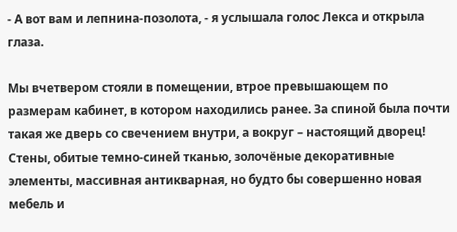- А вот вам и лепнина-позолота, - я услышала голос Лекса и открыла глаза.

Мы вчетвером стояли в помещении, втрое превышающем по размерам кабинет, в котором находились ранее. За спиной была почти такая же дверь со свечением внутри, а вокруг – настоящий дворец! Стены, обитые темно-синей тканью, золочёные декоративные элементы, массивная антикварная, но будто бы совершенно новая мебель и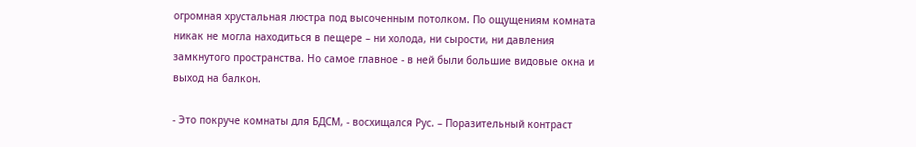огромная хрустальная люстра под высоченным потолком. По ощущениям комната никак не могла находиться в пещере – ни холода, ни сырости, ни давления замкнутого пространства. Но самое главное - в ней были большие видовые окна и выход на балкон.

- Это покруче комнаты для БДСМ, - восхищался Рус. – Поразительный контраст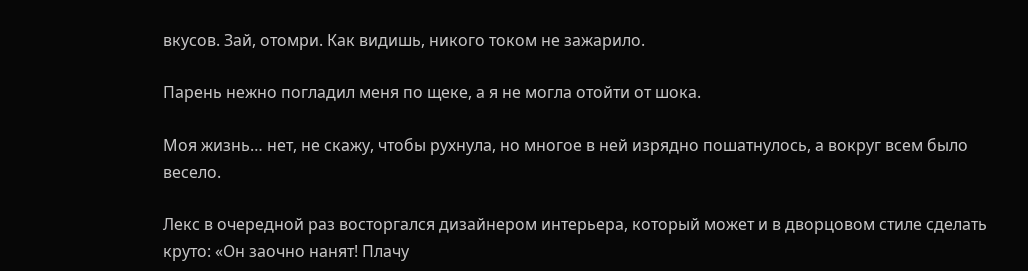вкусов. Зай, отомри. Как видишь, никого током не зажарило.

Парень нежно погладил меня по щеке, а я не могла отойти от шока.

Моя жизнь… нет, не скажу, чтобы рухнула, но многое в ней изрядно пошатнулось, а вокруг всем было весело.

Лекс в очередной раз восторгался дизайнером интерьера, который может и в дворцовом стиле сделать круто: «Он заочно нанят! Плачу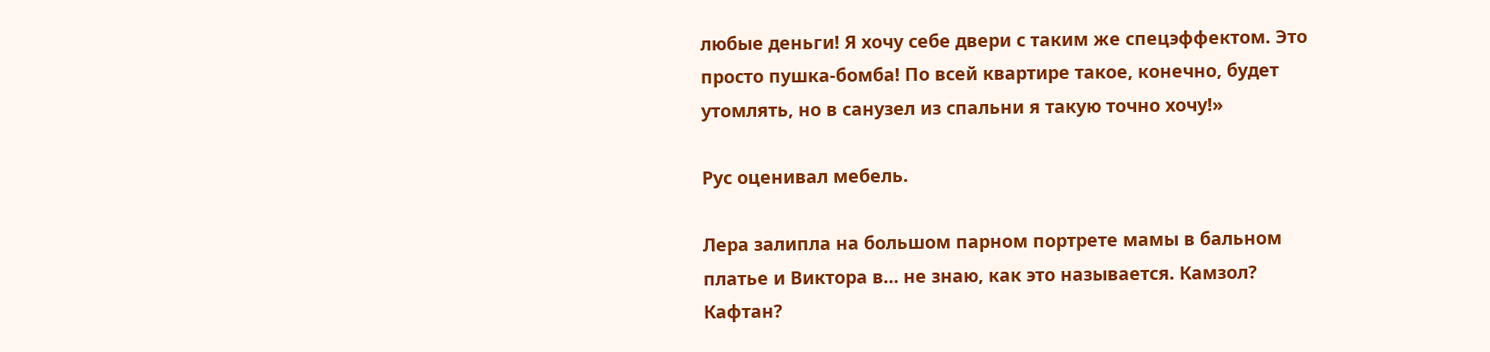любые деньги! Я хочу себе двери с таким же спецэффектом. Это просто пушка-бомба! По всей квартире такое, конечно, будет утомлять, но в санузел из спальни я такую точно хочу!»

Рус оценивал мебель.

Лера залипла на большом парном портрете мамы в бальном платье и Виктора в… не знаю, как это называется. Камзол? Кафтан?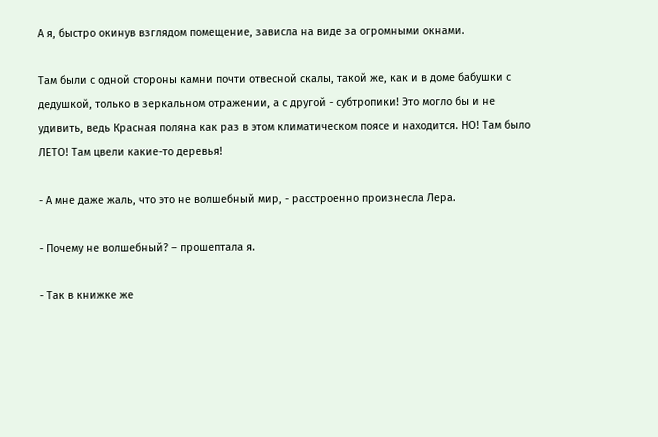А я, быстро окинув взглядом помещение, зависла на виде за огромными окнами.

Там были с одной стороны камни почти отвесной скалы, такой же, как и в доме бабушки с дедушкой, только в зеркальном отражении, а с другой - субтропики! Это могло бы и не удивить, ведь Красная поляна как раз в этом климатическом поясе и находится. НО! Там было ЛЕТО! Там цвели какие-то деревья!

- А мне даже жаль, что это не волшебный мир, - расстроенно произнесла Лера.

- Почему не волшебный? – прошептала я.

- Так в книжке же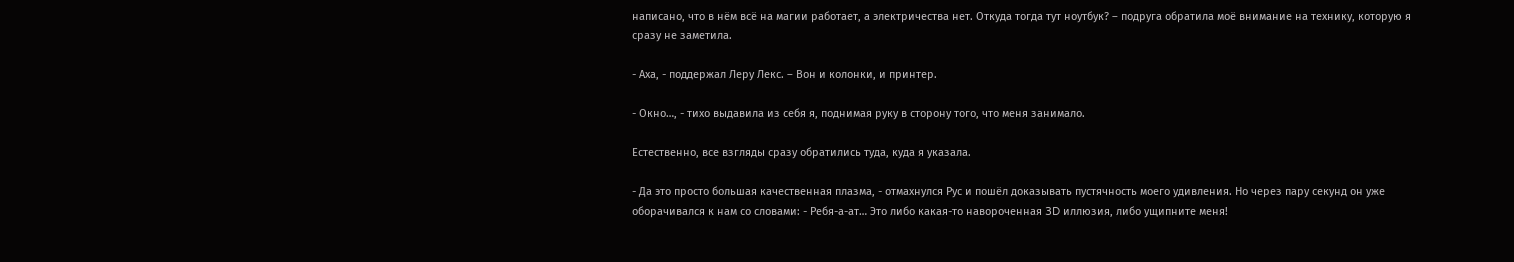написано, что в нём всё на магии работает, а электричества нет. Откуда тогда тут ноутбук? – подруга обратила моё внимание на технику, которую я сразу не заметила.

- Аха, - поддержал Леру Лекс. – Вон и колонки, и принтер.

- Окно…, - тихо выдавила из себя я, поднимая руку в сторону того, что меня занимало.

Естественно, все взгляды сразу обратились туда, куда я указала.

- Да это просто большая качественная плазма, - отмахнулся Рус и пошёл доказывать пустячность моего удивления. Но через пару секунд он уже оборачивался к нам со словами: - Ребя-а-ат… Это либо какая-то навороченная 3D иллюзия, либо ущипните меня!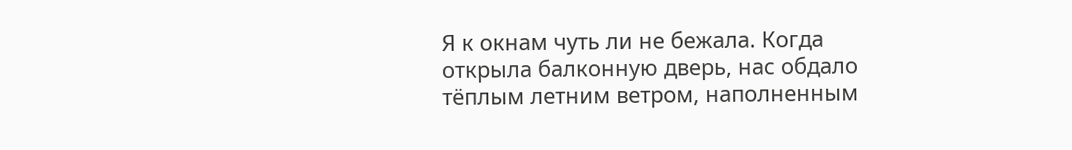Я к окнам чуть ли не бежала. Когда открыла балконную дверь, нас обдало тёплым летним ветром, наполненным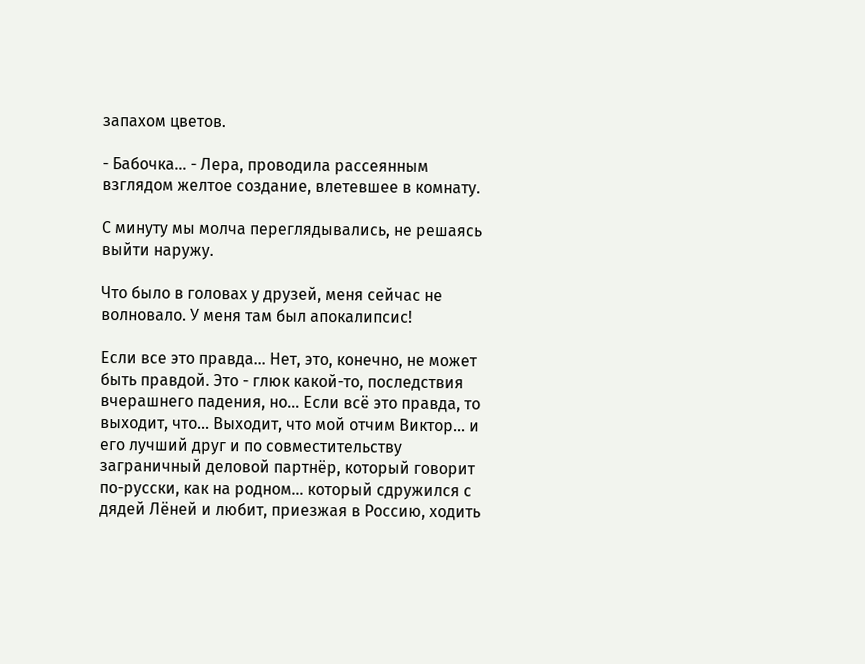запахом цветов.

- Бабочка… - Лера, проводила рассеянным взглядом желтое создание, влетевшее в комнату.

С минуту мы молча переглядывались, не решаясь выйти наружу.

Что было в головах у друзей, меня сейчас не волновало. У меня там был апокалипсис!

Если все это правда… Нет, это, конечно, не может быть правдой. Это - глюк какой-то, последствия вчерашнего падения, но… Если всё это правда, то выходит, что… Выходит, что мой отчим Виктор… и его лучший друг и по совместительству заграничный деловой партнёр, который говорит по-русски, как на родном… который сдружился с дядей Лёней и любит, приезжая в Россию, ходить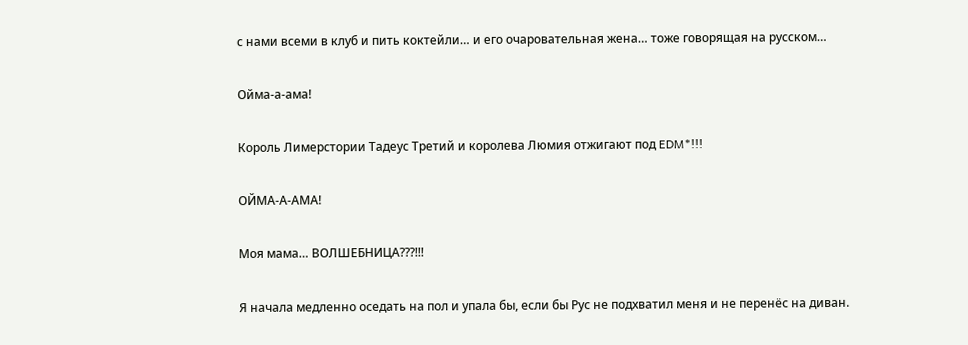с нами всеми в клуб и пить коктейли… и его очаровательная жена… тоже говорящая на русском…

Ойма-а-ама!

Король Лимерстории Тадеус Третий и королева Люмия отжигают под EDM*!!!

ОЙМА-А-АМА!

Моя мама… ВОЛШЕБНИЦА???!!!

Я начала медленно оседать на пол и упала бы, если бы Рус не подхватил меня и не перенёс на диван.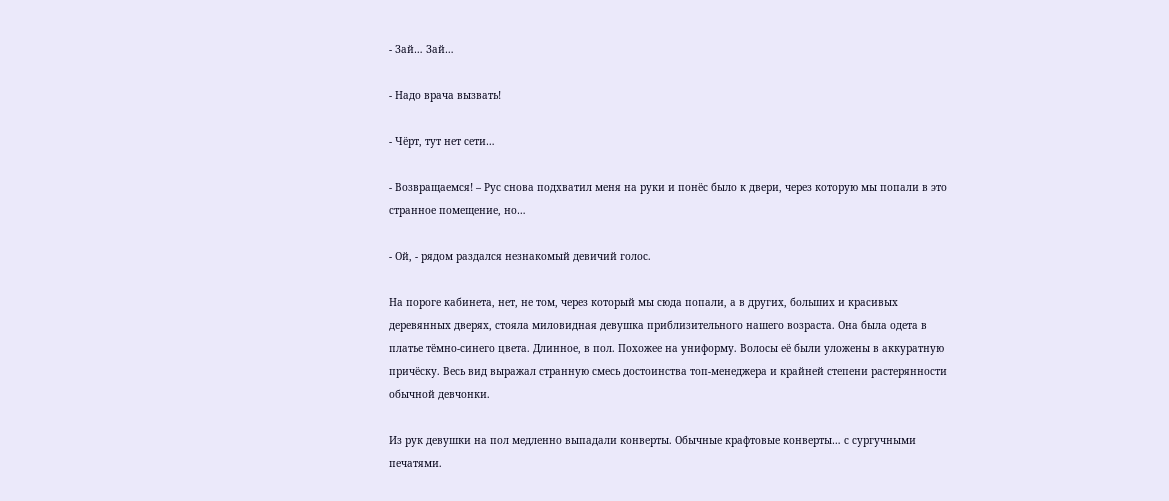- Зай… Зай…

- Надо врача вызвать!

- Чёрт, тут нет сети…

- Возвращаемся! – Рус снова подхватил меня на руки и понёс было к двери, через которую мы попали в это странное помещение, но…

- Ой, - рядом раздался незнакомый девичий голос.

На пороге кабинета, нет, не том, через который мы сюда попали, а в других, больших и красивых деревянных дверях, стояла миловидная девушка приблизительного нашего возраста. Она была одета в платье тёмно-синего цвета. Длинное, в пол. Похожее на униформу. Волосы её были уложены в аккуратную причёску. Весь вид выражал странную смесь достоинства топ-менеджера и крайней степени растерянности обычной девчонки.

Из рук девушки на пол медленно выпадали конверты. Обычные крафтовые конверты… с сургучными печатями.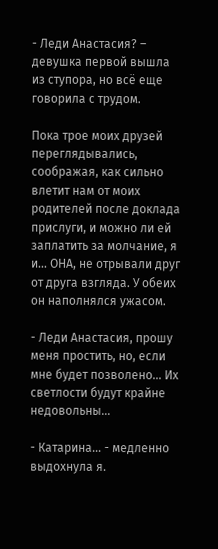- Леди Анастасия? – девушка первой вышла из ступора, но всё еще говорила с трудом.

Пока трое моих друзей переглядывались, соображая, как сильно влетит нам от моих родителей после доклада прислуги, и можно ли ей заплатить за молчание, я и… ОНА, не отрывали друг от друга взгляда. У обеих он наполнялся ужасом.

- Леди Анастасия, прошу меня простить, но, если мне будет позволено… Их светлости будут крайне недовольны…

- Катарина… - медленно выдохнула я.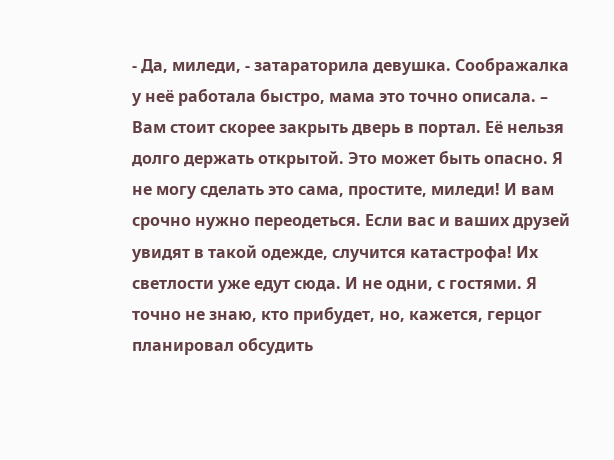- Да, миледи, - затараторила девушка. Соображалка у неё работала быстро, мама это точно описала. – Вам стоит скорее закрыть дверь в портал. Её нельзя долго держать открытой. Это может быть опасно. Я не могу сделать это сама, простите, миледи! И вам срочно нужно переодеться. Если вас и ваших друзей увидят в такой одежде, случится катастрофа! Их светлости уже едут сюда. И не одни, с гостями. Я точно не знаю, кто прибудет, но, кажется, герцог планировал обсудить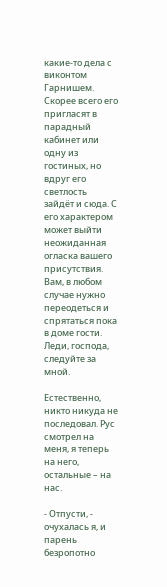какие-то дела с виконтом Гарнишем. Скорее всего его пригласят в парадный кабинет или одну из гостиных, но вдруг его светлость зайдёт и сюда. С его характером может выйти неожиданная огласка вашего присутствия. Вам, в любом случае нужно переодеться и спрятаться пока в доме гости. Леди, господа, следуйте за мной.

Естественно, никто никуда не последовал. Рус смотрел на меня, я теперь на него, остальные – на нас.

- Отпусти, - очухалась я, и парень безропотно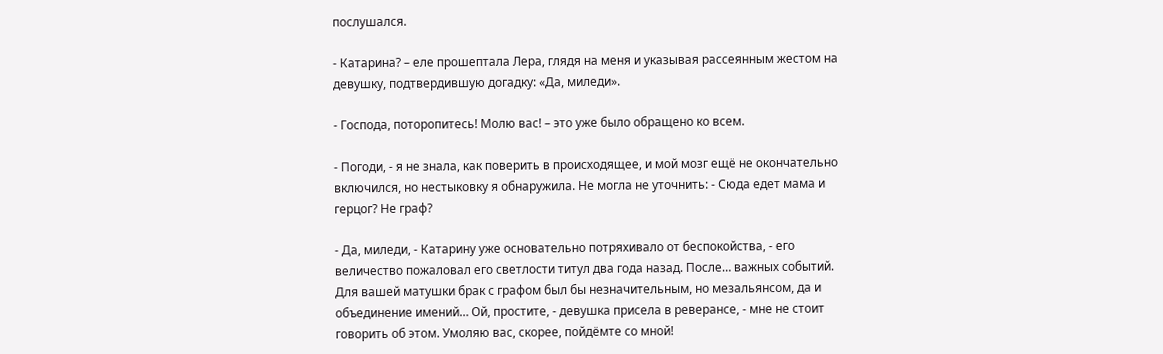послушался.

- Катарина? – еле прошептала Лера, глядя на меня и указывая рассеянным жестом на девушку, подтвердившую догадку: «Да, миледи».

- Господа, поторопитесь! Молю вас! – это уже было обращено ко всем.

- Погоди, - я не знала, как поверить в происходящее, и мой мозг ещё не окончательно включился, но нестыковку я обнаружила. Не могла не уточнить: - Сюда едет мама и герцог? Не граф?

- Да, миледи, - Катарину уже основательно потряхивало от беспокойства, - его величество пожаловал его светлости титул два года назад. После… важных событий. Для вашей матушки брак с графом был бы незначительным, но мезальянсом, да и объединение имений… Ой, простите, - девушка присела в реверансе, - мне не стоит говорить об этом. Умоляю вас, скорее, пойдёмте со мной!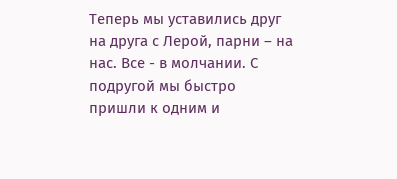Теперь мы уставились друг на друга с Лерой, парни – на нас. Все - в молчании. С подругой мы быстро пришли к одним и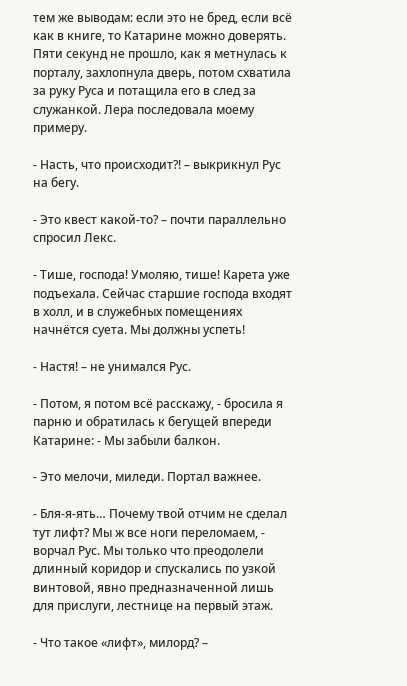тем же выводам: если это не бред, если всё как в книге, то Катарине можно доверять. Пяти секунд не прошло, как я метнулась к порталу, захлопнула дверь, потом схватила за руку Руса и потащила его в след за служанкой. Лера последовала моему примеру.

- Насть, что происходит?! – выкрикнул Рус на бегу.

- Это квест какой-то? – почти параллельно спросил Лекс.

- Тише, господа! Умоляю, тише! Карета уже подъехала. Сейчас старшие господа входят в холл, и в служебных помещениях начнётся суета. Мы должны успеть!

- Настя! – не унимался Рус.

- Потом, я потом всё расскажу, - бросила я парню и обратилась к бегущей впереди Катарине: - Мы забыли балкон.

- Это мелочи, миледи. Портал важнее.

- Бля-я-ять… Почему твой отчим не сделал тут лифт? Мы ж все ноги переломаем, - ворчал Рус. Мы только что преодолели длинный коридор и спускались по узкой винтовой, явно предназначенной лишь для прислуги, лестнице на первый этаж.

- Что такое «лифт», милорд? –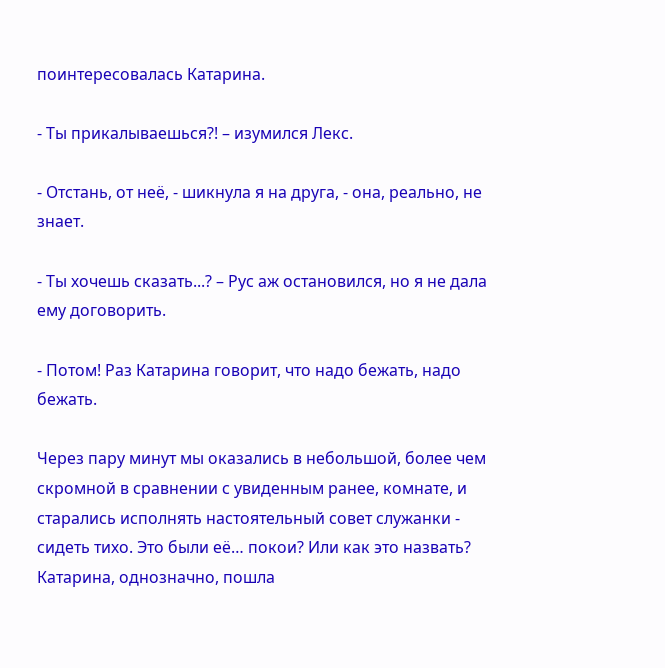поинтересовалась Катарина.

- Ты прикалываешься?! – изумился Лекс.

- Отстань, от неё, - шикнула я на друга, - она, реально, не знает.

- Ты хочешь сказать...? – Рус аж остановился, но я не дала ему договорить.

- Потом! Раз Катарина говорит, что надо бежать, надо бежать.

Через пару минут мы оказались в небольшой, более чем скромной в сравнении с увиденным ранее, комнате, и старались исполнять настоятельный совет служанки - сидеть тихо. Это были её… покои? Или как это назвать? Катарина, однозначно, пошла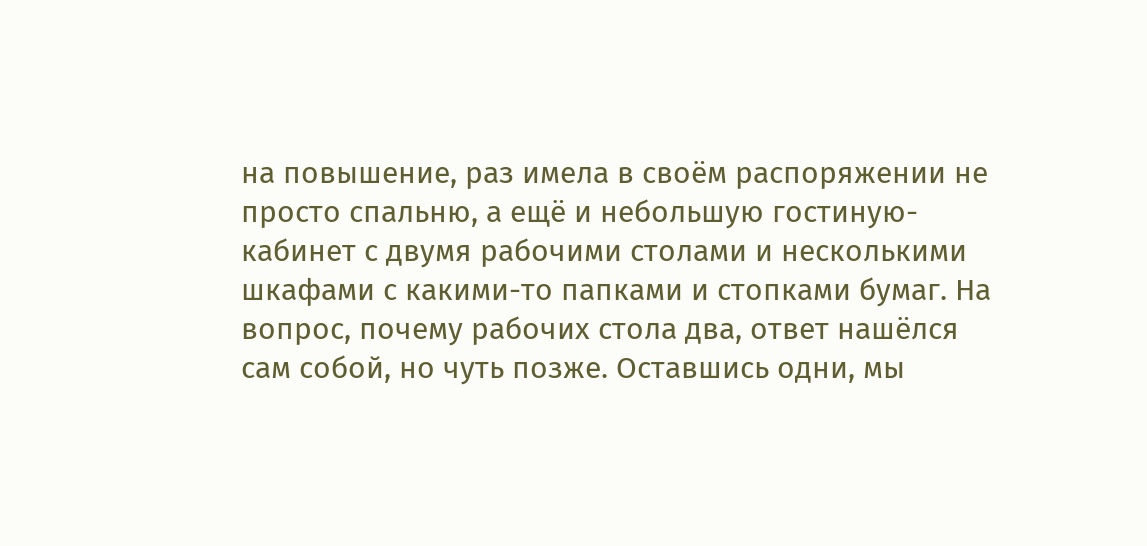на повышение, раз имела в своём распоряжении не просто спальню, а ещё и небольшую гостиную-кабинет с двумя рабочими столами и несколькими шкафами с какими-то папками и стопками бумаг. На вопрос, почему рабочих стола два, ответ нашёлся сам собой, но чуть позже. Оставшись одни, мы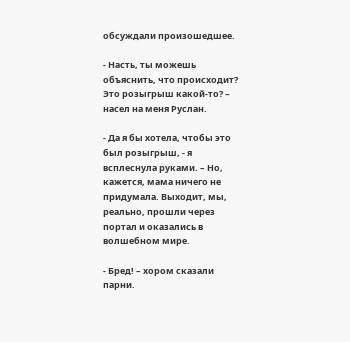обсуждали произошедшее.

- Насть, ты можешь объяснить, что происходит? Это розыгрыш какой-то? – насел на меня Руслан.

- Да я бы хотела, чтобы это был розыгрыш, - я всплеснула руками. – Но, кажется, мама ничего не придумала. Выходит, мы, реально, прошли через портал и оказались в волшебном мире.

- Бред! – хором сказали парни.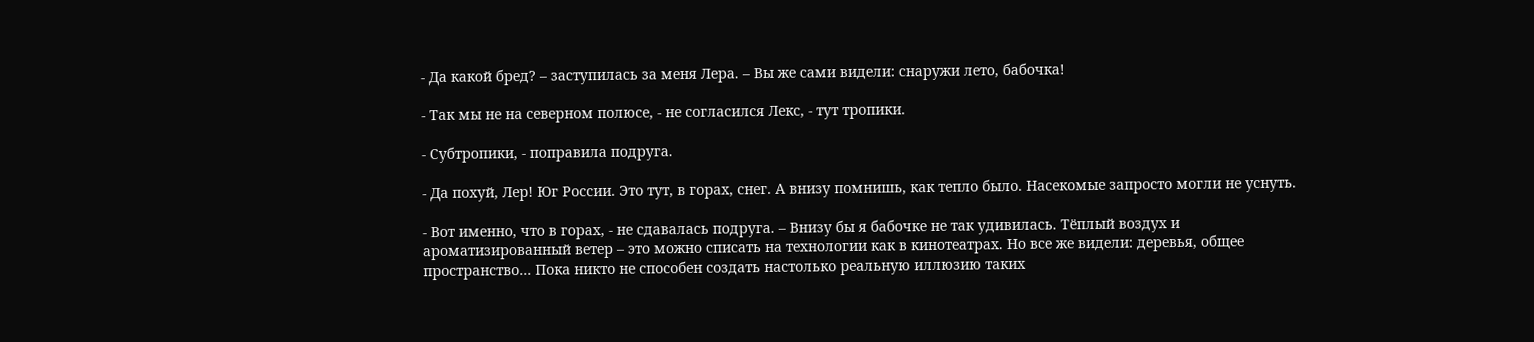- Да какой бред? – заступилась за меня Лера. – Вы же сами видели: снаружи лето, бабочка!

- Так мы не на северном полюсе, - не согласился Лекс, - тут тропики.

- Субтропики, - поправила подруга.

- Да похуй, Лер! Юг России. Это тут, в горах, снег. А внизу помнишь, как тепло было. Насекомые запросто могли не уснуть.

- Вот именно, что в горах, - не сдавалась подруга. – Внизу бы я бабочке не так удивилась. Тёплый воздух и ароматизированный ветер – это можно списать на технологии как в кинотеатрах. Но все же видели: деревья, общее пространство… Пока никто не способен создать настолько реальную иллюзию таких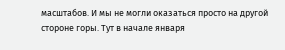масштабов. И мы не могли оказаться просто на другой стороне горы. Тут в начале января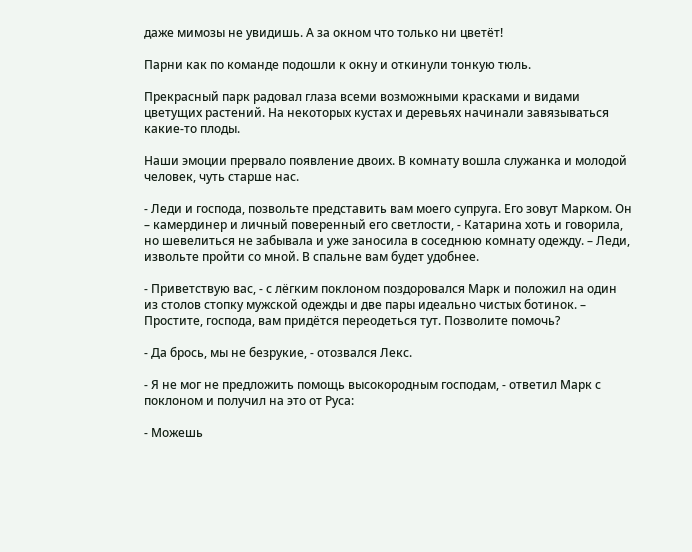даже мимозы не увидишь. А за окном что только ни цветёт!

Парни как по команде подошли к окну и откинули тонкую тюль.

Прекрасный парк радовал глаза всеми возможными красками и видами цветущих растений. На некоторых кустах и деревьях начинали завязываться какие-то плоды.

Наши эмоции прервало появление двоих. В комнату вошла служанка и молодой человек, чуть старше нас.

- Леди и господа, позвольте представить вам моего супруга. Его зовут Марком. Он – камердинер и личный поверенный его светлости, - Катарина хоть и говорила, но шевелиться не забывала и уже заносила в соседнюю комнату одежду. – Леди, извольте пройти со мной. В спальне вам будет удобнее.

- Приветствую вас, - с лёгким поклоном поздоровался Марк и положил на один из столов стопку мужской одежды и две пары идеально чистых ботинок. – Простите, господа, вам придётся переодеться тут. Позволите помочь?

- Да брось, мы не безрукие, - отозвался Лекс.

- Я не мог не предложить помощь высокородным господам, - ответил Марк с поклоном и получил на это от Руса:

- Можешь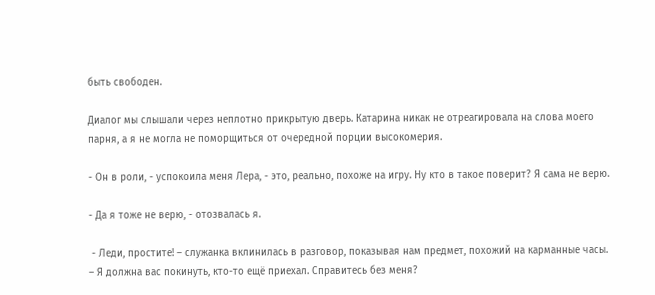быть свободен.

Диалог мы слышали через неплотно прикрытую дверь. Катарина никак не отреагировала на слова моего парня, а я не могла не поморщиться от очередной порции высокомерия.

- Он в роли, - успокоила меня Лера, - это, реально, похоже на игру. Ну кто в такое поверит? Я сама не верю.

- Да я тоже не верю, - отозвалась я.

 - Леди, простите! – служанка вклинилась в разговор, показывая нам предмет, похожий на карманные часы. – Я должна вас покинуть, кто-то ещё приехал. Справитесь без меня?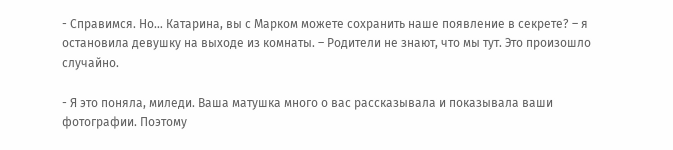- Справимся. Но… Катарина, вы с Марком можете сохранить наше появление в секрете? – я остановила девушку на выходе из комнаты. – Родители не знают, что мы тут. Это произошло случайно.

- Я это поняла, миледи. Ваша матушка много о вас рассказывала и показывала ваши фотографии. Поэтому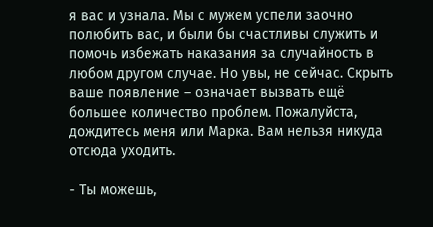я вас и узнала. Мы с мужем успели заочно полюбить вас, и были бы счастливы служить и помочь избежать наказания за случайность в любом другом случае. Но увы, не сейчас. Скрыть ваше появление – означает вызвать ещё большее количество проблем. Пожалуйста, дождитесь меня или Марка. Вам нельзя никуда отсюда уходить.

- Ты можешь,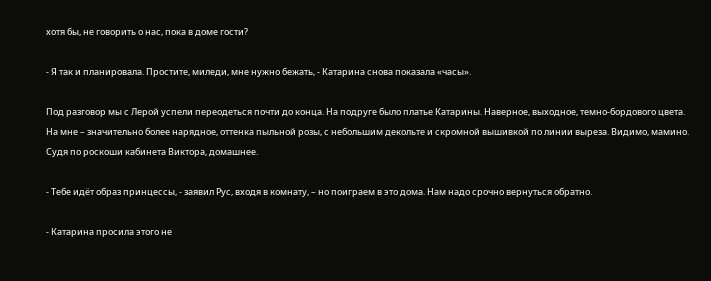хотя бы, не говорить о нас, пока в доме гости?

- Я так и планировала. Простите, миледи, мне нужно бежать, - Катарина снова показала «часы».

Под разговор мы с Лерой успели переодеться почти до конца. На подруге было платье Катарины. Наверное, выходное, темно-бордового цвета. На мне – значительно более нарядное, оттенка пыльной розы, с небольшим декольте и скромной вышивкой по линии выреза. Видимо, мамино. Судя по роскоши кабинета Виктора, домашнее.

- Тебе идёт образ принцессы, - заявил Рус, входя в комнату, – но поиграем в это дома. Нам надо срочно вернуться обратно.

- Катарина просила этого не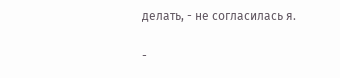делать, - не согласилась я.

-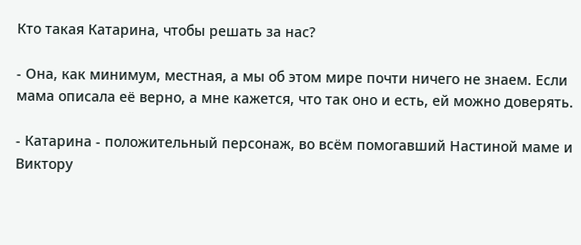Кто такая Катарина, чтобы решать за нас?

- Она, как минимум, местная, а мы об этом мире почти ничего не знаем. Если мама описала её верно, а мне кажется, что так оно и есть, ей можно доверять.

- Катарина - положительный персонаж, во всём помогавший Настиной маме и Виктору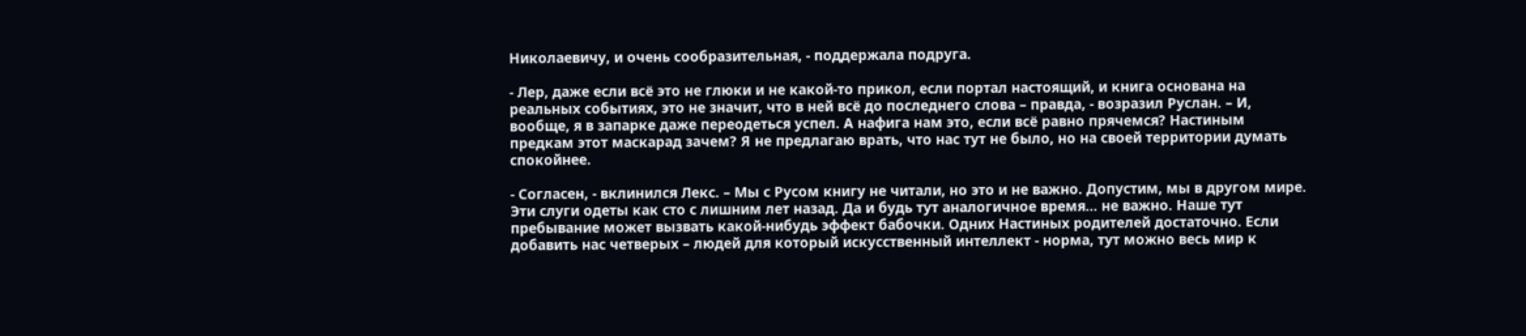Николаевичу, и очень сообразительная, - поддержала подруга.

- Лер, даже если всё это не глюки и не какой-то прикол, если портал настоящий, и книга основана на реальных событиях, это не значит, что в ней всё до последнего слова – правда, - возразил Руслан. – И, вообще, я в запарке даже переодеться успел. А нафига нам это, если всё равно прячемся? Настиным предкам этот маскарад зачем? Я не предлагаю врать, что нас тут не было, но на своей территории думать спокойнее.

- Согласен, - вклинился Лекс. – Мы с Русом книгу не читали, но это и не важно. Допустим, мы в другом мире. Эти слуги одеты как сто с лишним лет назад. Да и будь тут аналогичное время… не важно. Наше тут пребывание может вызвать какой-нибудь эффект бабочки. Одних Настиных родителей достаточно. Если добавить нас четверых – людей для который искусственный интеллект - норма, тут можно весь мир к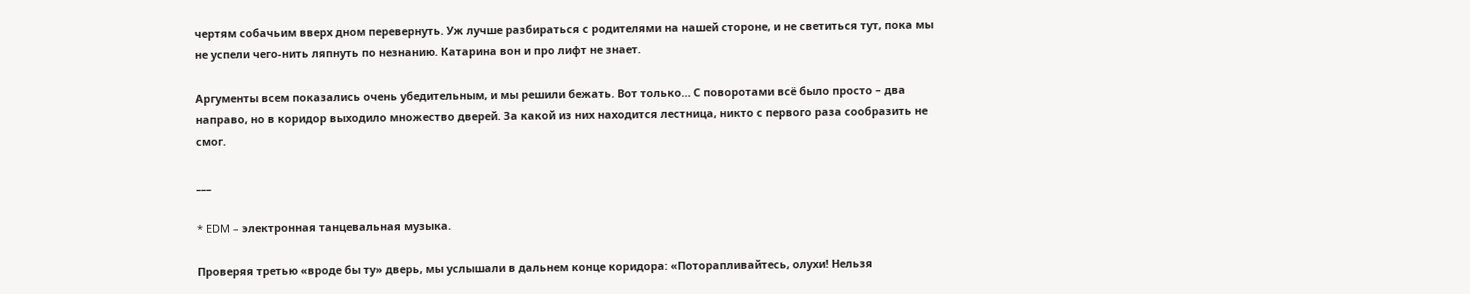чертям собачьим вверх дном перевернуть. Уж лучше разбираться с родителями на нашей стороне, и не светиться тут, пока мы не успели чего-нить ляпнуть по незнанию. Катарина вон и про лифт не знает.

Аргументы всем показались очень убедительным, и мы решили бежать. Вот только… С поворотами всё было просто – два направо, но в коридор выходило множество дверей. За какой из них находится лестница, никто с первого раза сообразить не смог.

___

* EDM – электронная танцевальная музыка.

Проверяя третью «вроде бы ту» дверь, мы услышали в дальнем конце коридора: «Поторапливайтесь, олухи! Нельзя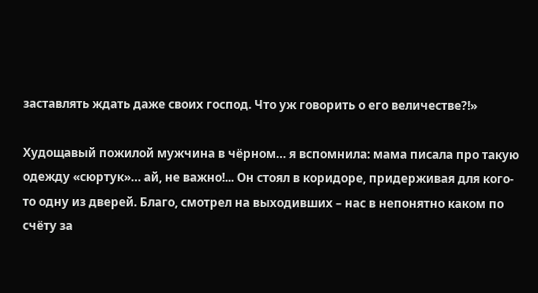заставлять ждать даже своих господ. Что уж говорить о его величестве?!»

Худощавый пожилой мужчина в чёрном… я вспомнила: мама писала про такую одежду «сюртук»… ай, не важно!... Он стоял в коридоре, придерживая для кого-то одну из дверей. Благо, смотрел на выходивших – нас в непонятно каком по счёту за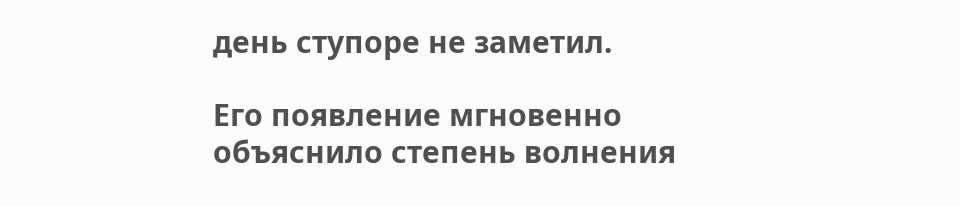день ступоре не заметил.

Его появление мгновенно объяснило степень волнения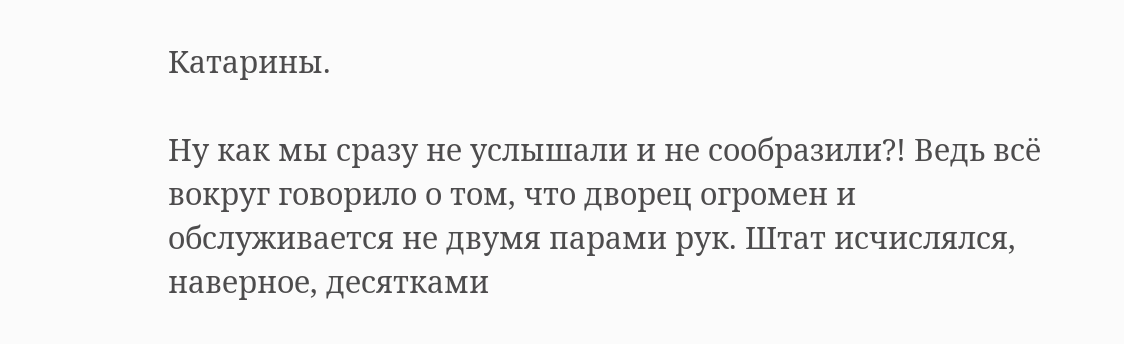Катарины.

Ну как мы сразу не услышали и не сообразили?! Ведь всё вокруг говорило о том, что дворец огромен и обслуживается не двумя парами рук. Штат исчислялся, наверное, десятками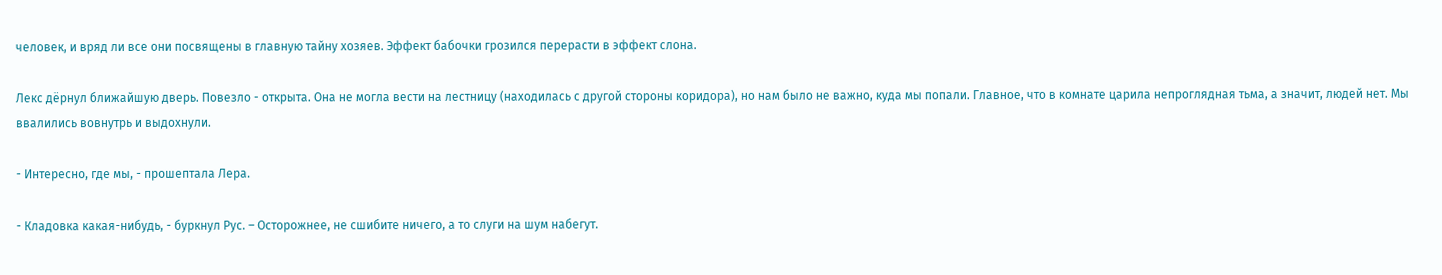человек, и вряд ли все они посвящены в главную тайну хозяев. Эффект бабочки грозился перерасти в эффект слона.

Лекс дёрнул ближайшую дверь. Повезло - открыта. Она не могла вести на лестницу (находилась с другой стороны коридора), но нам было не важно, куда мы попали. Главное, что в комнате царила непроглядная тьма, а значит, людей нет. Мы ввалились вовнутрь и выдохнули.

- Интересно, где мы, - прошептала Лера.

- Кладовка какая-нибудь, - буркнул Рус. – Осторожнее, не сшибите ничего, а то слуги на шум набегут.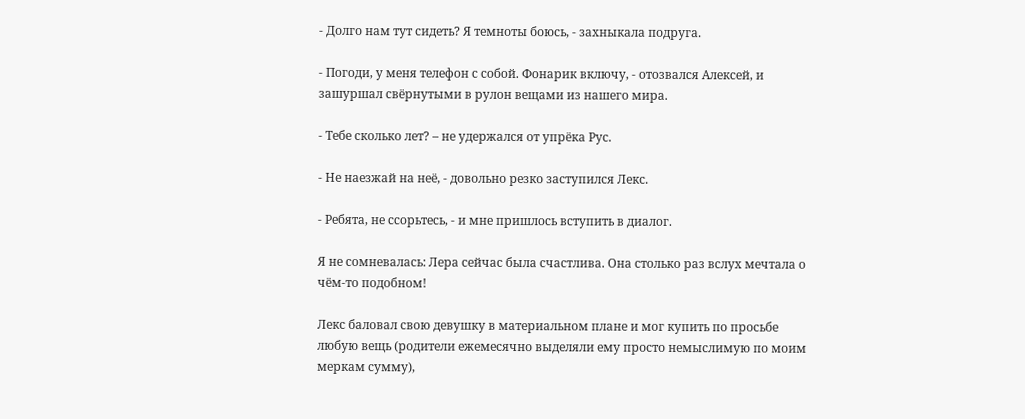- Долго нам тут сидеть? Я темноты боюсь, - захныкала подруга.

- Погоди, у меня телефон с собой. Фонарик включу, - отозвался Алексей, и зашуршал свёрнутыми в рулон вещами из нашего мира.

- Тебе сколько лет? – не удержался от упрёка Рус.

- Не наезжай на неё, - довольно резко заступился Лекс.

- Ребята, не ссорьтесь, - и мне пришлось вступить в диалог.

Я не сомневалась: Лера сейчас была счастлива. Она столько раз вслух мечтала о чём-то подобном!

Лекс баловал свою девушку в материальном плане и мог купить по просьбе любую вещь (родители ежемесячно выделяли ему просто немыслимую по моим меркам сумму),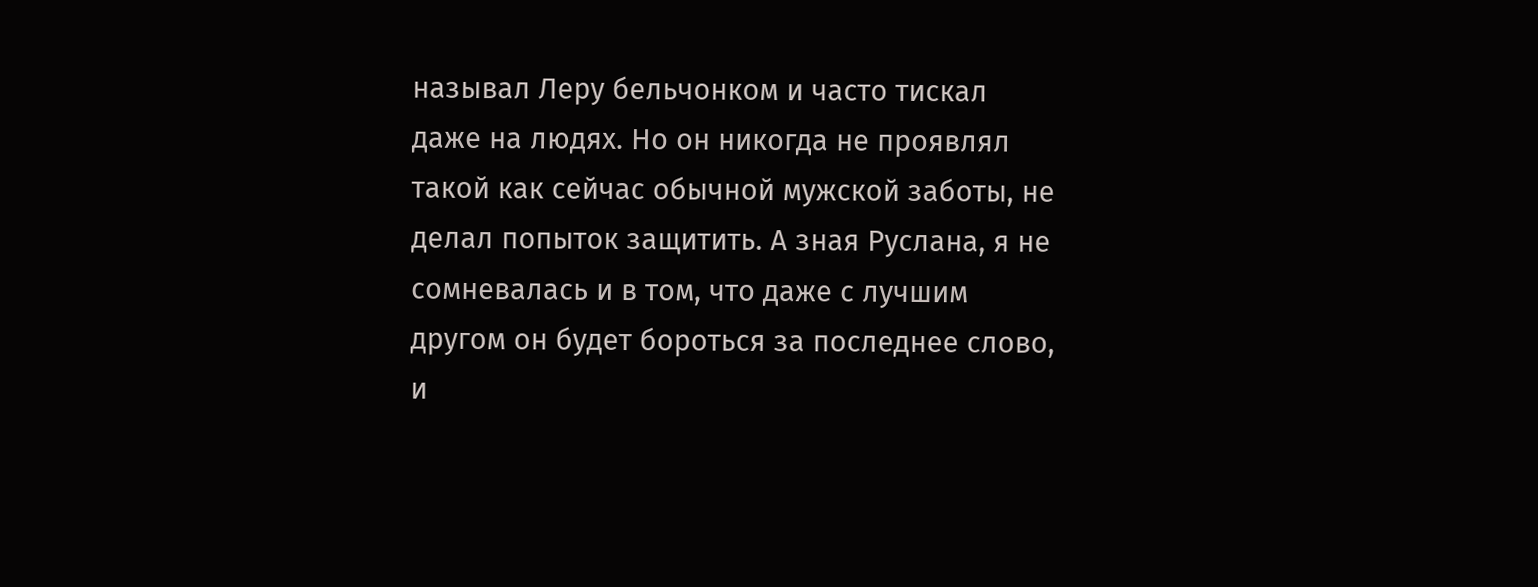называл Леру бельчонком и часто тискал даже на людях. Но он никогда не проявлял такой как сейчас обычной мужской заботы, не делал попыток защитить. А зная Руслана, я не сомневалась и в том, что даже с лучшим другом он будет бороться за последнее слово, и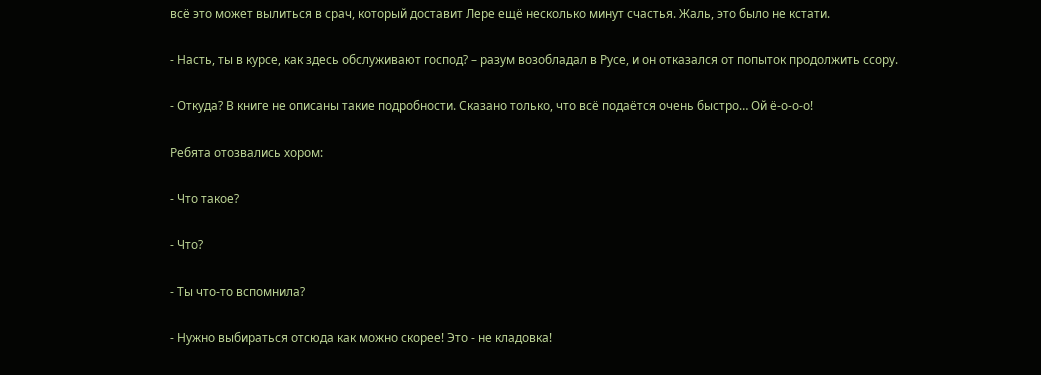всё это может вылиться в срач, который доставит Лере ещё несколько минут счастья. Жаль, это было не кстати.

- Насть, ты в курсе, как здесь обслуживают господ? – разум возобладал в Русе, и он отказался от попыток продолжить ссору.

- Откуда? В книге не описаны такие подробности. Сказано только, что всё подаётся очень быстро… Ой ё-о-о-о!

Ребята отозвались хором:

- Что такое?

- Что?

- Ты что-то вспомнила?

- Нужно выбираться отсюда как можно скорее! Это - не кладовка!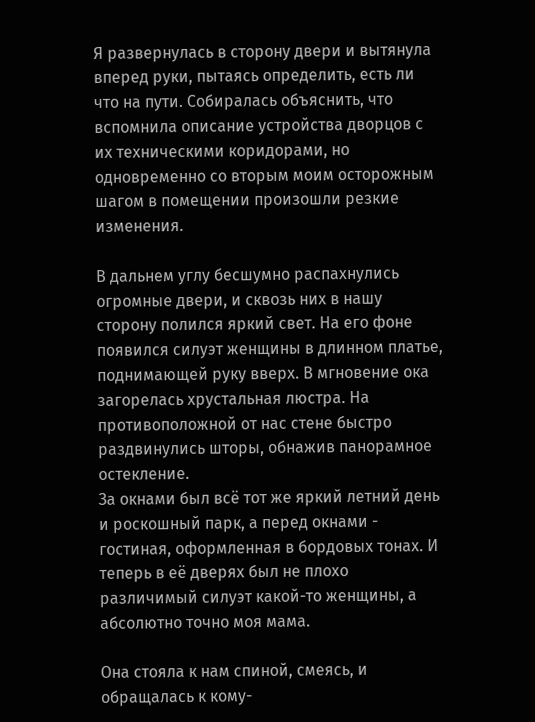Я развернулась в сторону двери и вытянула вперед руки, пытаясь определить, есть ли что на пути. Собиралась объяснить, что вспомнила описание устройства дворцов с их техническими коридорами, но одновременно со вторым моим осторожным шагом в помещении произошли резкие изменения.

В дальнем углу бесшумно распахнулись огромные двери, и сквозь них в нашу сторону полился яркий свет. На его фоне появился силуэт женщины в длинном платье, поднимающей руку вверх. В мгновение ока загорелась хрустальная люстра. На противоположной от нас стене быстро раздвинулись шторы, обнажив панорамное остекление.
За окнами был всё тот же яркий летний день и роскошный парк, а перед окнами - гостиная, оформленная в бордовых тонах. И теперь в её дверях был не плохо различимый силуэт какой-то женщины, а абсолютно точно моя мама.

Она стояла к нам спиной, смеясь, и обращалась к кому-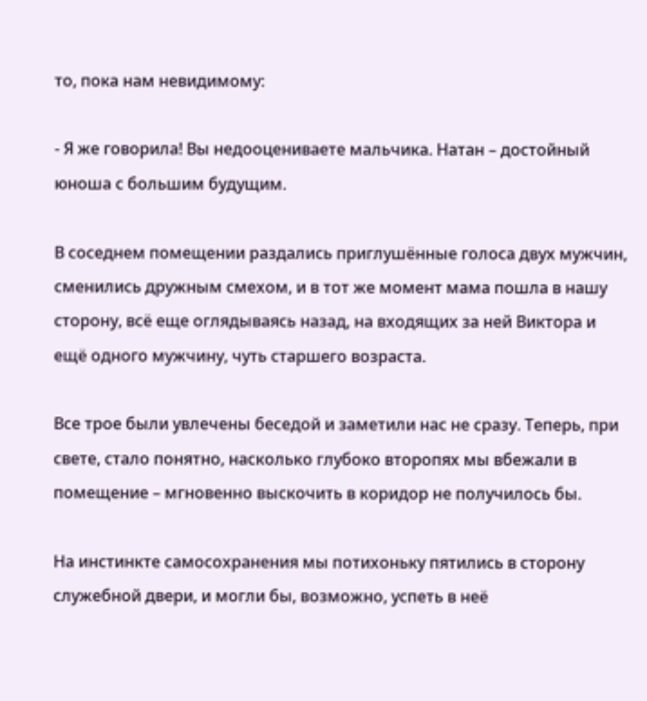то, пока нам невидимому:

- Я же говорила! Вы недооцениваете мальчика. Натан – достойный юноша с большим будущим.

В соседнем помещении раздались приглушённые голоса двух мужчин, сменились дружным смехом, и в тот же момент мама пошла в нашу сторону, всё еще оглядываясь назад, на входящих за ней Виктора и ещё одного мужчину, чуть старшего возраста.

Все трое были увлечены беседой и заметили нас не сразу. Теперь, при свете, стало понятно, насколько глубоко второпях мы вбежали в помещение – мгновенно выскочить в коридор не получилось бы.

На инстинкте самосохранения мы потихоньку пятились в сторону служебной двери, и могли бы, возможно, успеть в неё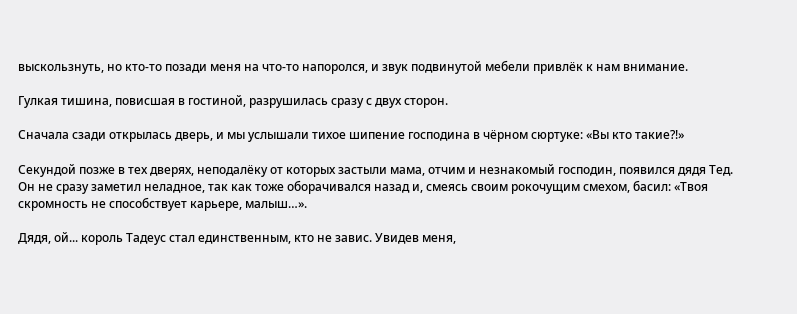выскользнуть, но кто-то позади меня на что-то напоролся, и звук подвинутой мебели привлёк к нам внимание.

Гулкая тишина, повисшая в гостиной, разрушилась сразу с двух сторон.

Сначала сзади открылась дверь, и мы услышали тихое шипение господина в чёрном сюртуке: «Вы кто такие?!»

Секундой позже в тех дверях, неподалёку от которых застыли мама, отчим и незнакомый господин, появился дядя Тед. Он не сразу заметил неладное, так как тоже оборачивался назад и, смеясь своим рокочущим смехом, басил: «Твоя скромность не способствует карьере, малыш…».

Дядя, ой... король Тадеус стал единственным, кто не завис. Увидев меня,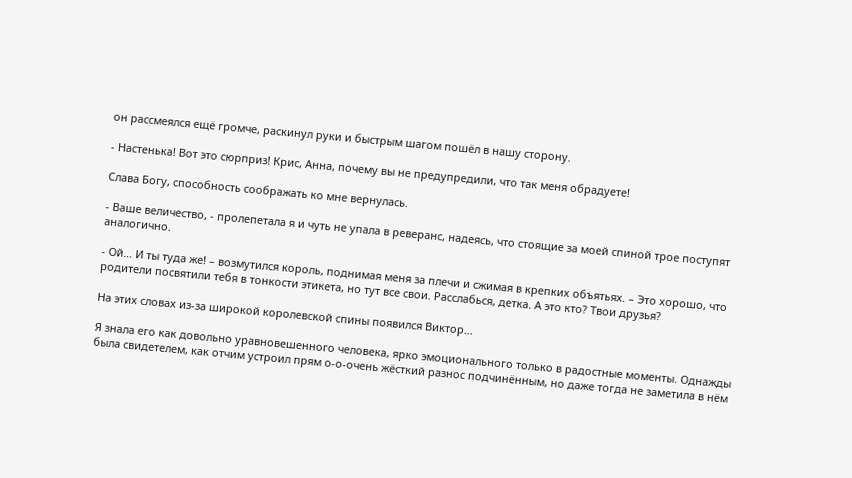он рассмеялся ещё громче, раскинул руки и быстрым шагом пошёл в нашу сторону.

- Настенька! Вот это сюрприз! Крис, Анна, почему вы не предупредили, что так меня обрадуете!

Слава Богу, способность соображать ко мне вернулась.

- Ваше величество, - пролепетала я и чуть не упала в реверанс, надеясь, что стоящие за моей спиной трое поступят аналогично.

- Ой… И ты туда же! – возмутился король, поднимая меня за плечи и сжимая в крепких объятьях. – Это хорошо, что родители посвятили тебя в тонкости этикета, но тут все свои. Расслабься, детка. А это кто? Твои друзья?

На этих словах из-за широкой королевской спины появился Виктор...

Я знала его как довольно уравновешенного человека, ярко эмоционального только в радостные моменты. Однажды была свидетелем, как отчим устроил прям о-о-очень жёсткий разнос подчинённым, но даже тогда не заметила в нём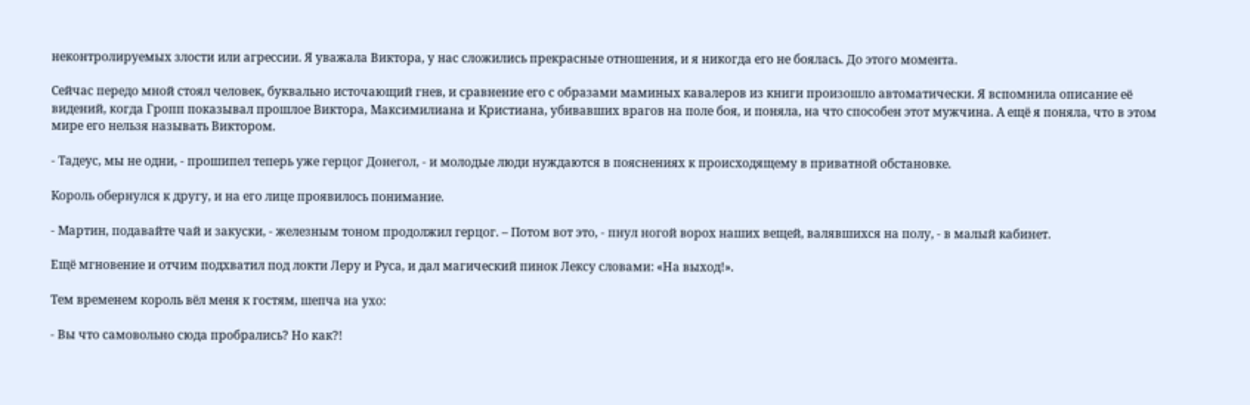неконтролируемых злости или агрессии. Я уважала Виктора, у нас сложились прекрасные отношения, и я никогда его не боялась. До этого момента.

Сейчас передо мной стоял человек, буквально источающий гнев, и сравнение его с образами маминых кавалеров из книги произошло автоматически. Я вспомнила описание её видений, когда Гропп показывал прошлое Виктора, Максимилиана и Кристиана, убивавших врагов на поле боя, и поняла, на что способен этот мужчина. А ещё я поняла, что в этом мире его нельзя называть Виктором.

- Тадеус, мы не одни, - прошипел теперь уже герцог Донегол, - и молодые люди нуждаются в пояснениях к происходящему в приватной обстановке.

Король обернулся к другу, и на его лице проявилось понимание.

- Мартин, подавайте чай и закуски, - железным тоном продолжил герцог. – Потом вот это, - пнул ногой ворох наших вещей, валявшихся на полу, - в малый кабинет.

Ещё мгновение и отчим подхватил под локти Леру и Руса, и дал магический пинок Лексу словами: «На выход!».

Тем временем король вёл меня к гостям, шепча на ухо:

- Вы что самовольно сюда пробрались? Но как?!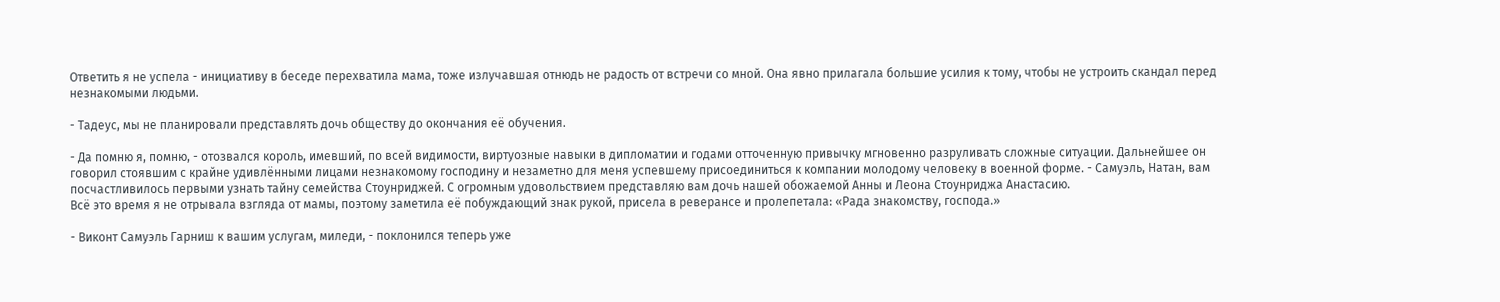Ответить я не успела - инициативу в беседе перехватила мама, тоже излучавшая отнюдь не радость от встречи со мной. Она явно прилагала большие усилия к тому, чтобы не устроить скандал перед незнакомыми людьми.

- Тадеус, мы не планировали представлять дочь обществу до окончания её обучения.

- Да помню я, помню, - отозвался король, имевший, по всей видимости, виртуозные навыки в дипломатии и годами отточенную привычку мгновенно разруливать сложные ситуации. Дальнейшее он говорил стоявшим с крайне удивлёнными лицами незнакомому господину и незаметно для меня успевшему присоединиться к компании молодому человеку в военной форме. - Самуэль, Натан, вам посчастливилось первыми узнать тайну семейства Стоунриджей. С огромным удовольствием представляю вам дочь нашей обожаемой Анны и Леона Стоунриджа Анастасию.
Всё это время я не отрывала взгляда от мамы, поэтому заметила её побуждающий знак рукой, присела в реверансе и пролепетала: «Рада знакомству, господа.»

- Виконт Самуэль Гарниш к вашим услугам, миледи, - поклонился теперь уже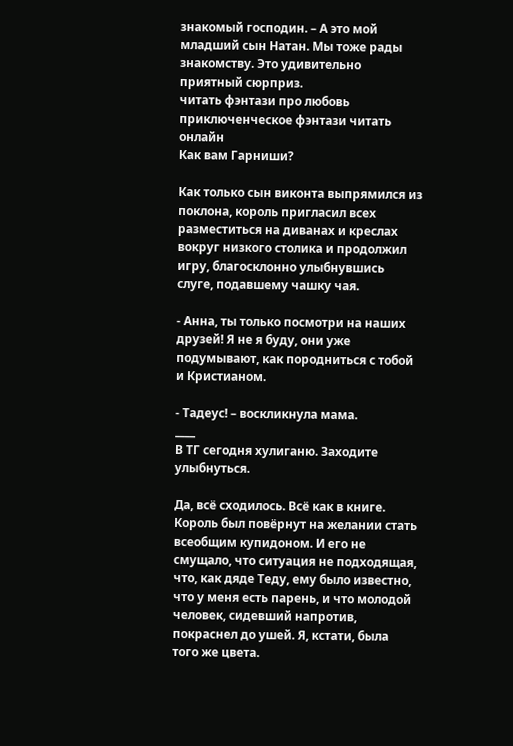знакомый господин. – А это мой младший сын Натан. Мы тоже рады знакомству. Это удивительно приятный сюрприз.
читать фэнтази про любовь
приключенческое фэнтази читать онлайн
Как вам Гарниши?

Как только сын виконта выпрямился из поклона, король пригласил всех разместиться на диванах и креслах вокруг низкого столика и продолжил игру, благосклонно улыбнувшись слуге, подавшему чашку чая.

- Анна, ты только посмотри на наших друзей! Я не я буду, они уже подумывают, как породниться с тобой и Кристианом.

- Тадеус! – воскликнула мама.
____
В ТГ сегодня хулиганю. Заходите улыбнуться.

Да, всё сходилось. Всё как в книге. Король был повёрнут на желании стать всеобщим купидоном. И его не смущало, что ситуация не подходящая, что, как дяде Теду, ему было известно, что у меня есть парень, и что молодой человек, сидевший напротив, покраснел до ушей. Я, кстати, была того же цвета.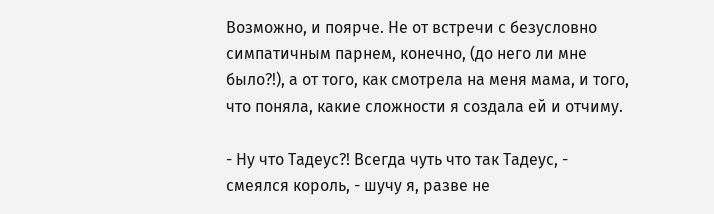Возможно, и поярче. Не от встречи с безусловно симпатичным парнем, конечно, (до него ли мне было?!), а от того, как смотрела на меня мама, и того, что поняла, какие сложности я создала ей и отчиму.

- Ну что Тадеус?! Всегда чуть что так Тадеус, - смеялся король, - шучу я, разве не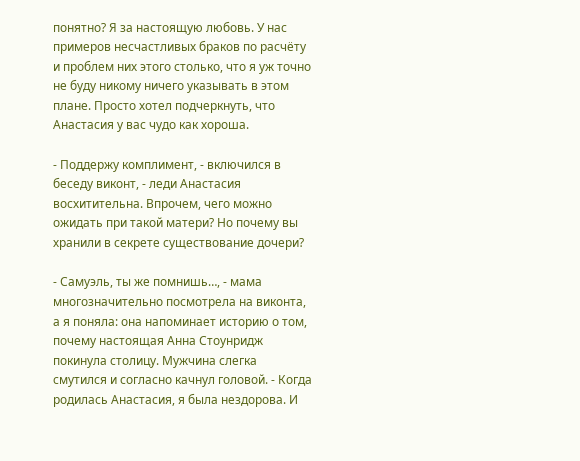понятно? Я за настоящую любовь. У нас примеров несчастливых браков по расчёту и проблем них этого столько, что я уж точно не буду никому ничего указывать в этом плане. Просто хотел подчеркнуть, что Анастасия у вас чудо как хороша.

- Поддержу комплимент, - включился в беседу виконт, - леди Анастасия восхитительна. Впрочем, чего можно ожидать при такой матери? Но почему вы хранили в секрете существование дочери?

- Самуэль, ты же помнишь…, - мама многозначительно посмотрела на виконта, а я поняла: она напоминает историю о том, почему настоящая Анна Стоунридж покинула столицу. Мужчина слегка смутился и согласно качнул головой. - Когда родилась Анастасия, я была нездорова. И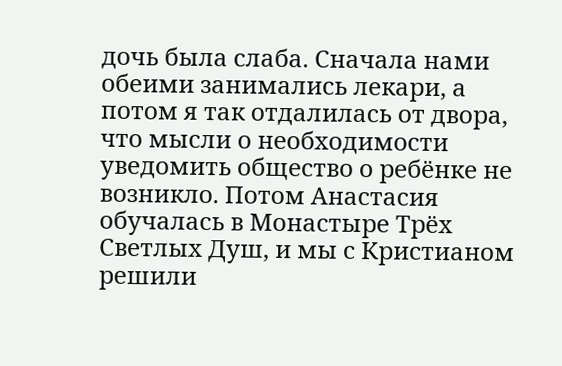дочь была слаба. Сначала нами обеими занимались лекари, а потом я так отдалилась от двора, что мысли о необходимости уведомить общество о ребёнке не возникло. Потом Анастасия обучалась в Монастыре Трёх Светлых Душ, и мы с Кристианом решили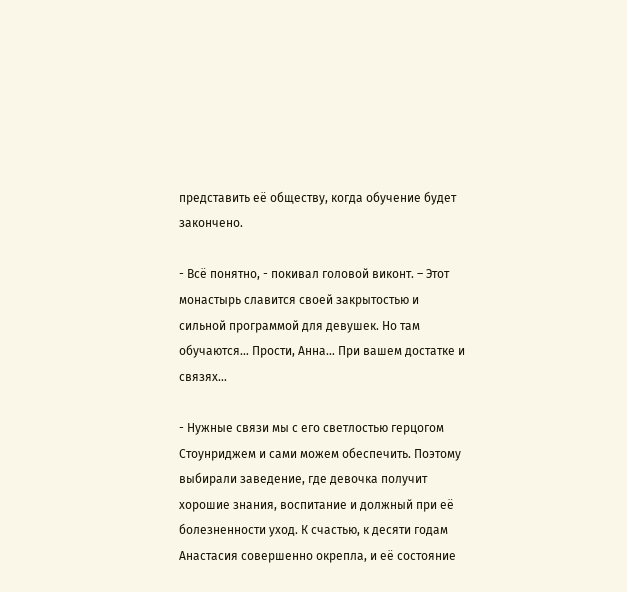представить её обществу, когда обучение будет закончено.

- Всё понятно, - покивал головой виконт. – Этот монастырь славится своей закрытостью и сильной программой для девушек. Но там обучаются… Прости, Анна… При вашем достатке и связях…

- Нужные связи мы с его светлостью герцогом Стоунриджем и сами можем обеспечить. Поэтому выбирали заведение, где девочка получит хорошие знания, воспитание и должный при её болезненности уход. К счастью, к десяти годам Анастасия совершенно окрепла, и её состояние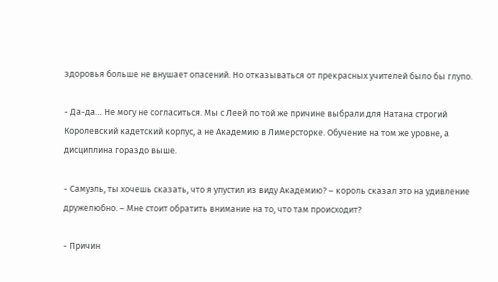здоровья больше не внушает опасений. Но отказываться от прекрасных учителей было бы глупо.

- Да-да… Не могу не согласиться. Мы с Леей по той же причине выбрали для Натана строгий Королевский кадетский корпус, а не Академию в Лимерсторке. Обучение на том же уровне, а дисциплина гораздо выше.

- Самуэль, ты хочешь сказать, что я упустил из виду Академию? – король сказал это на удивление дружелюбно. – Мне стоит обратить внимание на то, что там происходит?

- Причин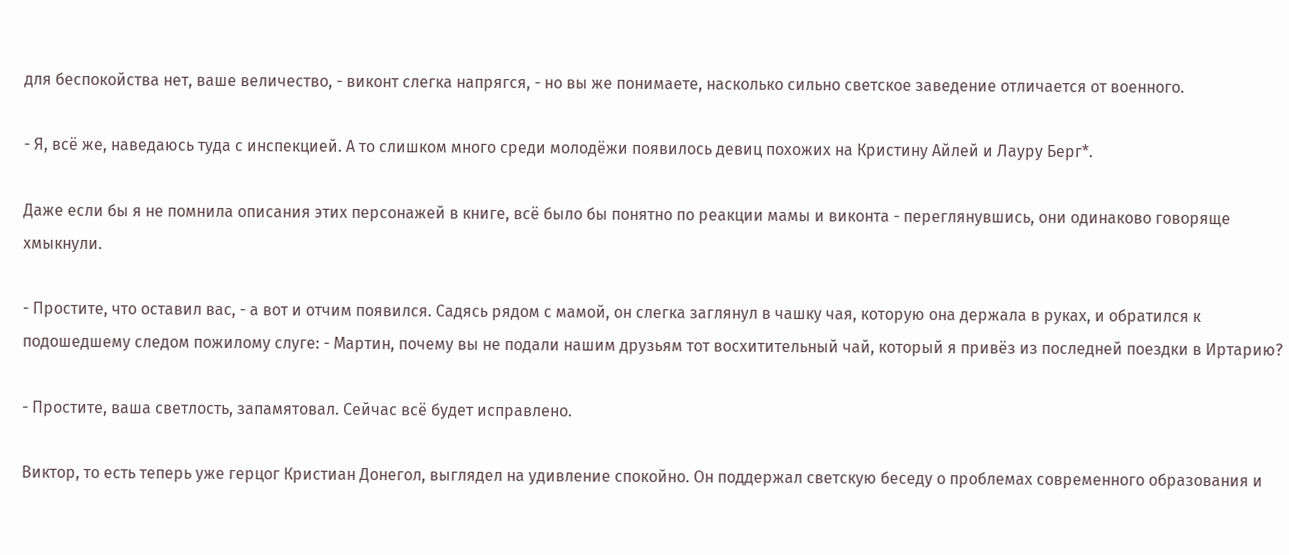для беспокойства нет, ваше величество, - виконт слегка напрягся, - но вы же понимаете, насколько сильно светское заведение отличается от военного.

- Я, всё же, наведаюсь туда с инспекцией. А то слишком много среди молодёжи появилось девиц похожих на Кристину Айлей и Лауру Берг*.

Даже если бы я не помнила описания этих персонажей в книге, всё было бы понятно по реакции мамы и виконта - переглянувшись, они одинаково говоряще хмыкнули.

- Простите, что оставил вас, - а вот и отчим появился. Садясь рядом с мамой, он слегка заглянул в чашку чая, которую она держала в руках, и обратился к подошедшему следом пожилому слуге: - Мартин, почему вы не подали нашим друзьям тот восхитительный чай, который я привёз из последней поездки в Иртарию?

- Простите, ваша светлость, запамятовал. Сейчас всё будет исправлено.

Виктор, то есть теперь уже герцог Кристиан Донегол, выглядел на удивление спокойно. Он поддержал светскую беседу о проблемах современного образования и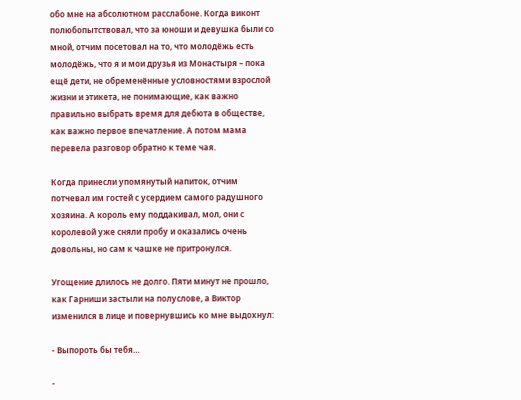обо мне на абсолютном расслабоне. Когда виконт полюбопытствовал, что за юноши и девушка были со мной, отчим посетовал на то, что молодёжь есть молодёжь, что я и мои друзья из Монастыря – пока ещё дети, не обременённые условностями взрослой жизни и этикета, не понимающие, как важно правильно выбрать время для дебюта в обществе, как важно первое впечатление. А потом мама перевела разговор обратно к теме чая.

Когда принесли упомянутый напиток, отчим потчевал им гостей с усердием самого радушного хозяина. А король ему поддакивал, мол, они с королевой уже сняли пробу и оказались очень довольны, но сам к чашке не притронулся.

Угощение длилось не долго. Пяти минут не прошло, как Гарниши застыли на полуслове, а Виктор изменился в лице и повернувшись ко мне выдохнул:

- Выпороть бы тебя…

-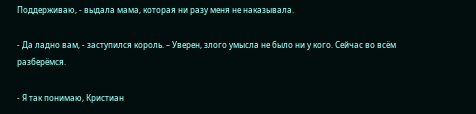Поддерживаю, - выдала мама, которая ни разу меня не наказывала.

- Да ладно вам, - заступился король. – Уверен, злого умысла не было ни у кого. Сейчас во всём разберёмся.

- Я так понимаю, Кристиан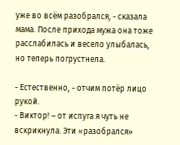уже во всём разобрался, - сказала мама. После прихода мужа она тоже расслабилась и весело улыбалась, но теперь погрустнела.

- Естественно, - отчим потёр лицо рукой.
- Виктор! – от испуга я чуть не вскрикнула. Эти «разобрался»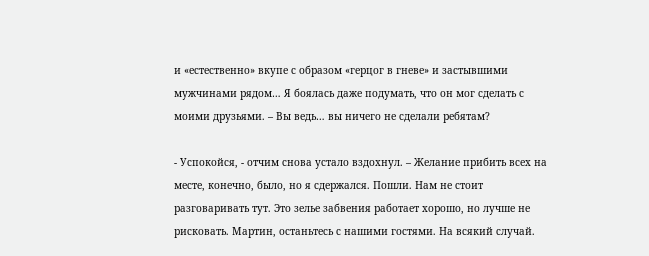и «естественно» вкупе с образом «герцог в гневе» и застывшими мужчинами рядом… Я боялась даже подумать, что он мог сделать с моими друзьями. – Вы ведь… вы ничего не сделали ребятам?

- Успокойся, - отчим снова устало вздохнул. – Желание прибить всех на месте, конечно, было, но я сдержался. Пошли. Нам не стоит разговаривать тут. Это зелье забвения работает хорошо, но лучше не рисковать. Мартин, останьтесь с нашими гостями. На всякий случай.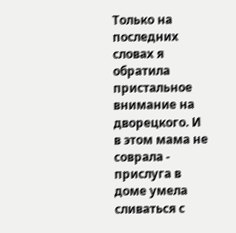Только на последних словах я обратила пристальное внимание на дворецкого. И в этом мама не соврала - прислуга в доме умела сливаться с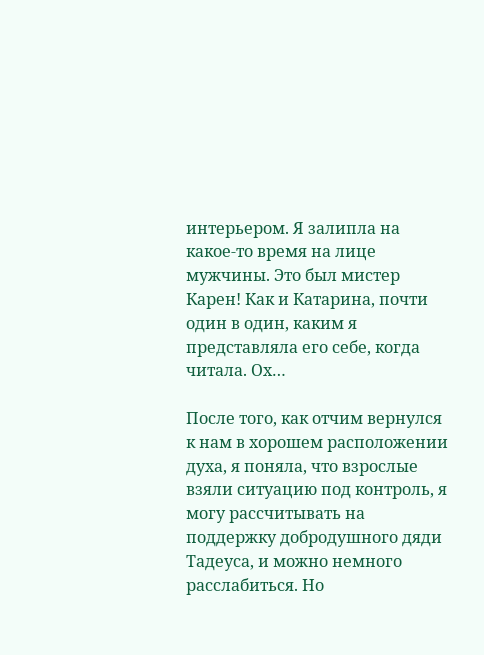интерьером. Я залипла на какое-то время на лице мужчины. Это был мистер Карен! Как и Катарина, почти один в один, каким я представляла его себе, когда читала. Ох…

После того, как отчим вернулся к нам в хорошем расположении духа, я поняла, что взрослые взяли ситуацию под контроль, я могу рассчитывать на поддержку добродушного дяди Тадеуса, и можно немного расслабиться. Но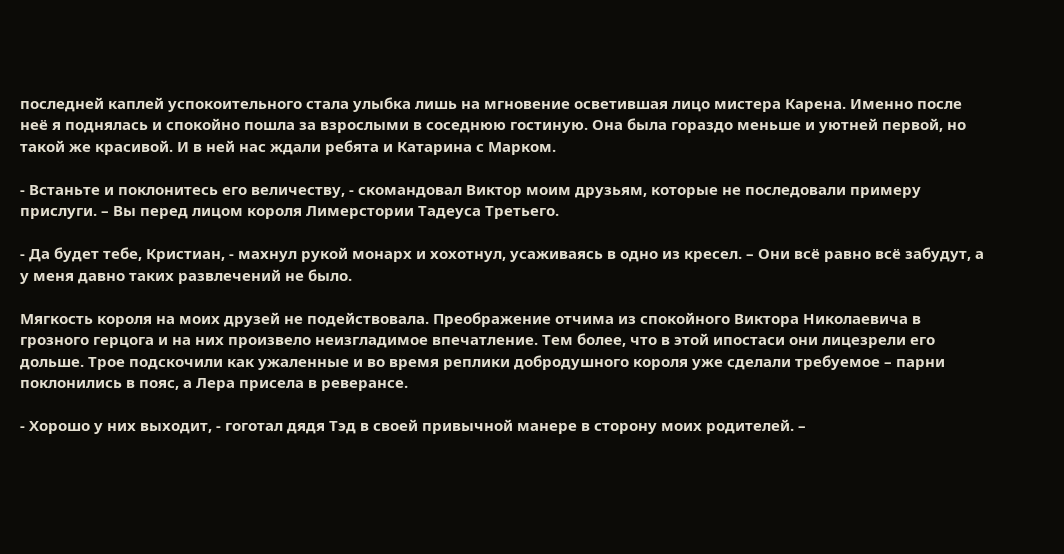последней каплей успокоительного стала улыбка лишь на мгновение осветившая лицо мистера Карена. Именно после неё я поднялась и спокойно пошла за взрослыми в соседнюю гостиную. Она была гораздо меньше и уютней первой, но такой же красивой. И в ней нас ждали ребята и Катарина с Марком.

- Встаньте и поклонитесь его величеству, - скомандовал Виктор моим друзьям, которые не последовали примеру прислуги. – Вы перед лицом короля Лимерстории Тадеуса Третьего.

- Да будет тебе, Кристиан, - махнул рукой монарх и хохотнул, усаживаясь в одно из кресел. – Они всё равно всё забудут, а у меня давно таких развлечений не было.

Мягкость короля на моих друзей не подействовала. Преображение отчима из спокойного Виктора Николаевича в грозного герцога и на них произвело неизгладимое впечатление. Тем более, что в этой ипостаси они лицезрели его дольше. Трое подскочили как ужаленные и во время реплики добродушного короля уже сделали требуемое – парни поклонились в пояс, а Лера присела в реверансе.

- Хорошо у них выходит, - гоготал дядя Тэд в своей привычной манере в сторону моих родителей. –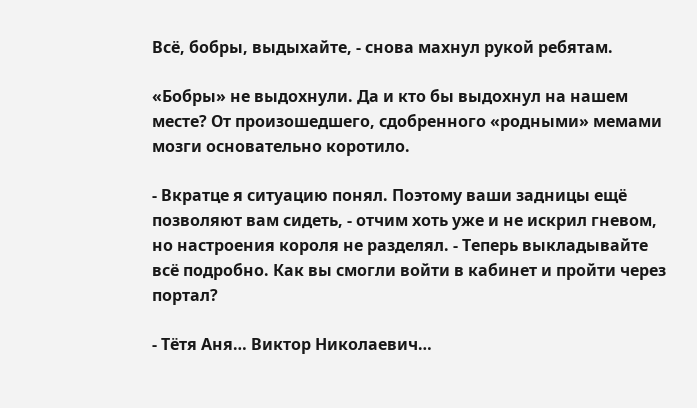Всё, бобры, выдыхайте, - снова махнул рукой ребятам.

«Бобры» не выдохнули. Да и кто бы выдохнул на нашем месте? От произошедшего, сдобренного «родными» мемами мозги основательно коротило.

- Вкратце я ситуацию понял. Поэтому ваши задницы ещё позволяют вам сидеть, - отчим хоть уже и не искрил гневом, но настроения короля не разделял. - Теперь выкладывайте всё подробно. Как вы смогли войти в кабинет и пройти через портал?

- Тётя Аня… Виктор Николаевич…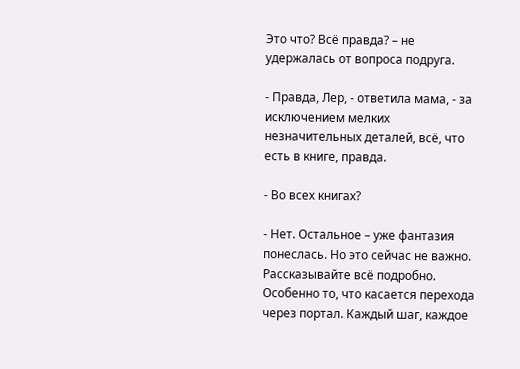Это что? Всё правда? – не удержалась от вопроса подруга.

- Правда, Лер, - ответила мама, - за исключением мелких незначительных деталей, всё, что есть в книге, правда.

- Во всех книгах?

- Нет. Остальное – уже фантазия понеслась. Но это сейчас не важно. Рассказывайте всё подробно. Особенно то, что касается перехода через портал. Каждый шаг, каждое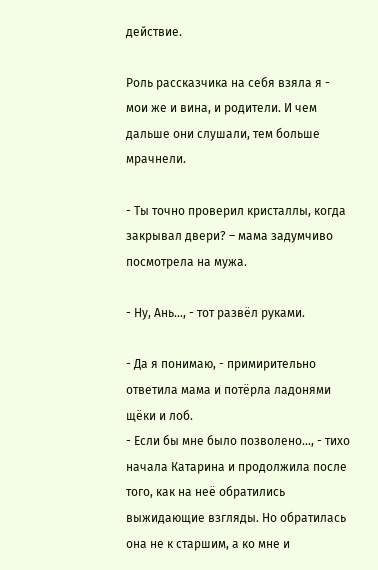действие.

Роль рассказчика на себя взяла я - мои же и вина, и родители. И чем дальше они слушали, тем больше мрачнели.

- Ты точно проверил кристаллы, когда закрывал двери? – мама задумчиво посмотрела на мужа.

- Ну, Ань…, - тот развёл руками.

- Да я понимаю, - примирительно ответила мама и потёрла ладонями щёки и лоб.
- Если бы мне было позволено…, - тихо начала Катарина и продолжила после того, как на неё обратились выжидающие взгляды. Но обратилась она не к старшим, а ко мне и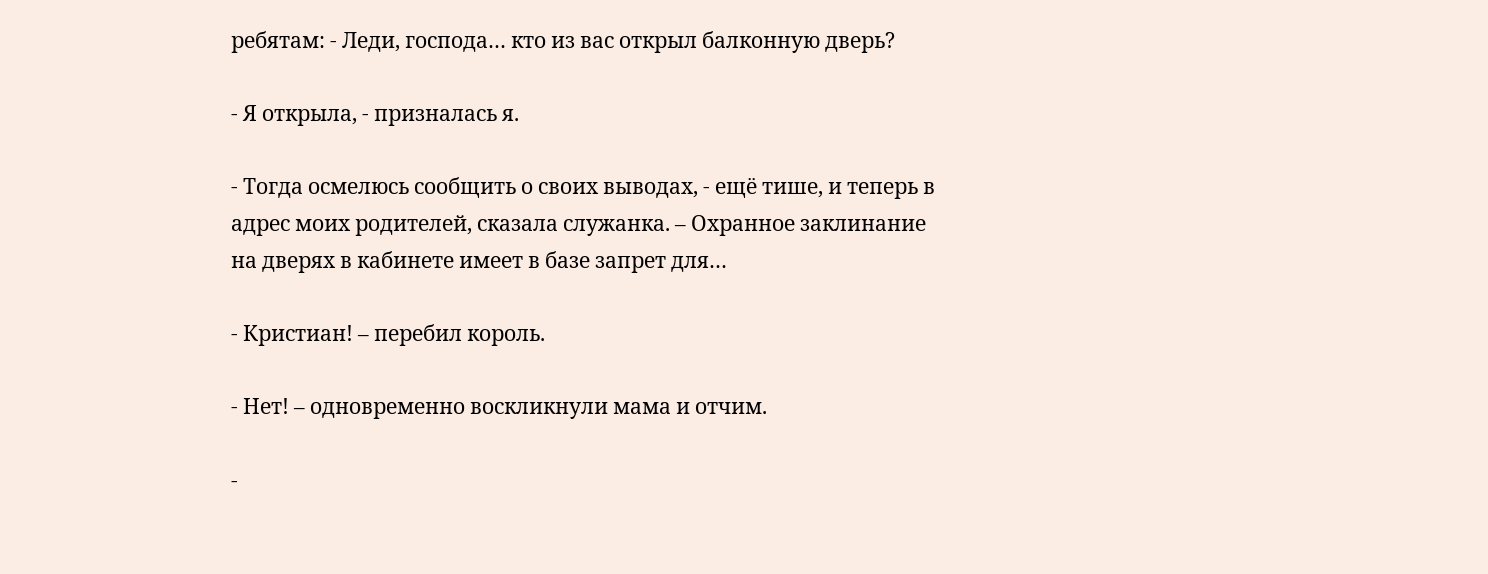ребятам: - Леди, господа… кто из вас открыл балконную дверь?

- Я открыла, - призналась я.

- Тогда осмелюсь сообщить о своих выводах, - ещё тише, и теперь в адрес моих родителей, сказала служанка. – Охранное заклинание на дверях в кабинете имеет в базе запрет для…

- Кристиан! – перебил король.

- Нет! – одновременно воскликнули мама и отчим.

-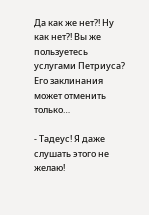Да как же нет?! Ну как нет?! Вы же пользуетесь услугами Петриуса? Его заклинания может отменить только…

- Тадеус! Я даже слушать этого не желаю!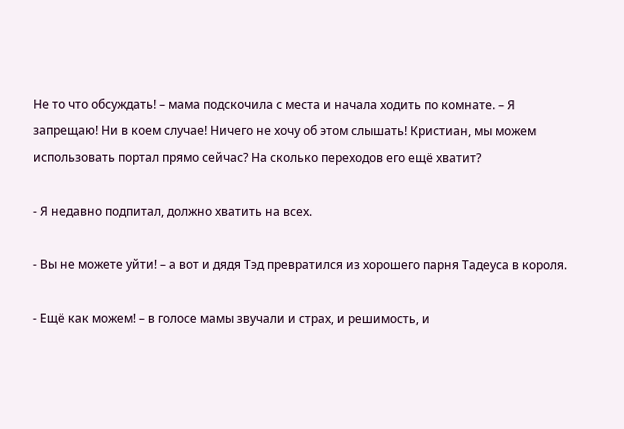Не то что обсуждать! – мама подскочила с места и начала ходить по комнате. – Я запрещаю! Ни в коем случае! Ничего не хочу об этом слышать! Кристиан, мы можем использовать портал прямо сейчас? На сколько переходов его ещё хватит?

- Я недавно подпитал, должно хватить на всех.

- Вы не можете уйти! – а вот и дядя Тэд превратился из хорошего парня Тадеуса в короля.

- Ещё как можем! – в голосе мамы звучали и страх, и решимость, и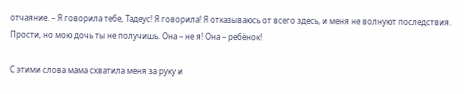отчаяние. – Я говорила тебе, Тадеус! Я говорила! Я отказываюсь от всего здесь, и меня не волнуют последствия. Прости, но мою дочь ты не получишь. Она – не я! Она – ребёнок!

С этими слова мама схватила меня за руку и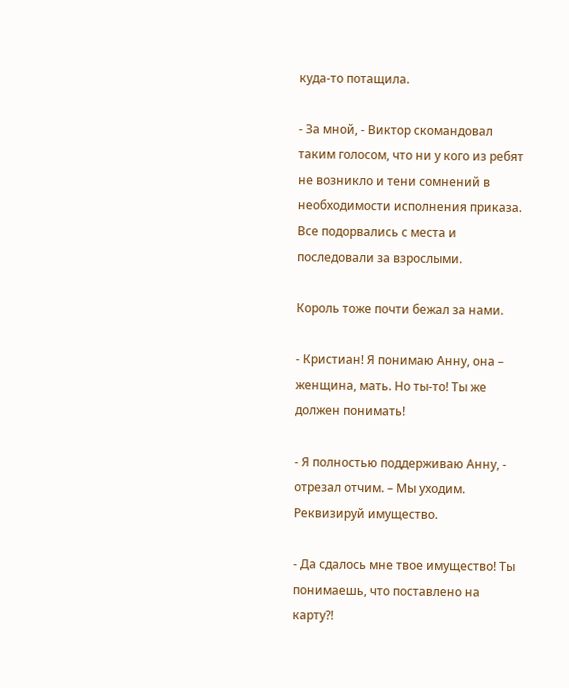куда-то потащила.

- За мной, - Виктор скомандовал таким голосом, что ни у кого из ребят не возникло и тени сомнений в необходимости исполнения приказа. Все подорвались с места и последовали за взрослыми.

Король тоже почти бежал за нами.

- Кристиан! Я понимаю Анну, она – женщина, мать. Но ты-то! Ты же должен понимать!

- Я полностью поддерживаю Анну, - отрезал отчим. – Мы уходим. Реквизируй имущество.

- Да сдалось мне твое имущество! Ты понимаешь, что поставлено на карту?!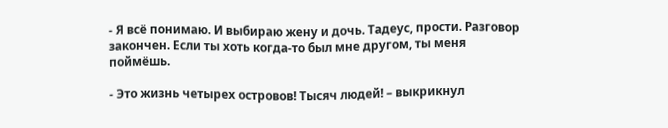- Я всё понимаю. И выбираю жену и дочь. Тадеус, прости. Разговор закончен. Если ты хоть когда-то был мне другом, ты меня поймёшь.

- Это жизнь четырех островов! Тысяч людей! – выкрикнул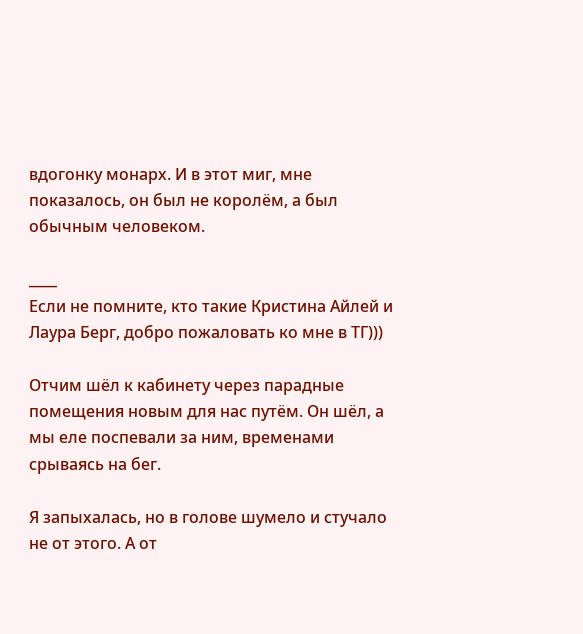вдогонку монарх. И в этот миг, мне показалось, он был не королём, а был обычным человеком.

____
Если не помните, кто такие Кристина Айлей и Лаура Берг, добро пожаловать ко мне в ТГ)))

Отчим шёл к кабинету через парадные помещения новым для нас путём. Он шёл, а мы еле поспевали за ним, временами срываясь на бег.

Я запыхалась, но в голове шумело и стучало не от этого. А от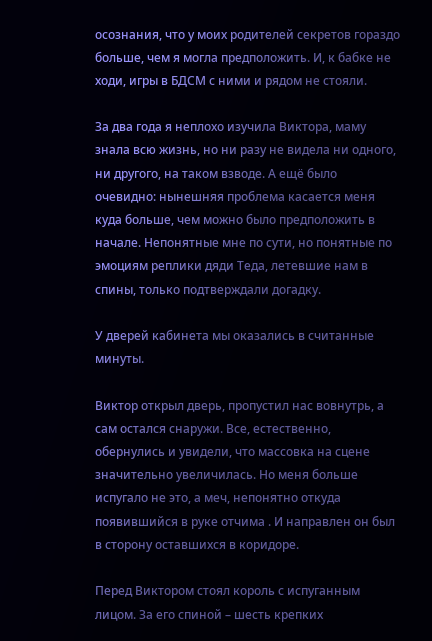осознания, что у моих родителей секретов гораздо больше, чем я могла предположить. И, к бабке не ходи, игры в БДСМ с ними и рядом не стояли.

За два года я неплохо изучила Виктора, маму знала всю жизнь, но ни разу не видела ни одного, ни другого, на таком взводе. А ещё было очевидно: нынешняя проблема касается меня куда больше, чем можно было предположить в начале. Непонятные мне по сути, но понятные по эмоциям реплики дяди Теда, летевшие нам в спины, только подтверждали догадку.

У дверей кабинета мы оказались в считанные минуты.

Виктор открыл дверь, пропустил нас вовнутрь, а сам остался снаружи. Все, естественно, обернулись и увидели, что массовка на сцене значительно увеличилась. Но меня больше испугало не это, а меч, непонятно откуда появившийся в руке отчима . И направлен он был в сторону оставшихся в коридоре.

Перед Виктором стоял король с испуганным лицом. За его спиной – шесть крепких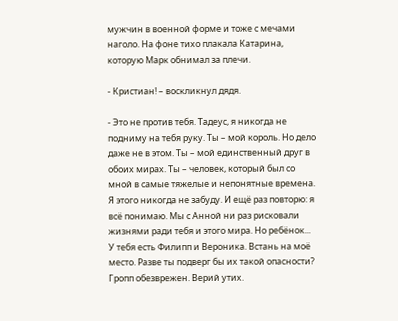мужчин в военной форме и тоже с мечами наголо. На фоне тихо плакала Катарина, которую Марк обнимал за плечи.

- Кристиан! – воскликнул дядя.

- Это не против тебя. Тадеус, я никогда не подниму на тебя руку. Ты – мой король. Но дело даже не в этом. Ты – мой единственный друг в обоих мирах. Ты – человек, который был со мной в самые тяжелые и непонятные времена. Я этого никогда не забуду. И ещё раз повторю: я всё понимаю. Мы с Анной ни раз рисковали жизнями ради тебя и этого мира. Но ребёнок... У тебя есть Филипп и Вероника. Встань на моё место. Разве ты подверг бы их такой опасности? Гропп обезврежен. Верий утих.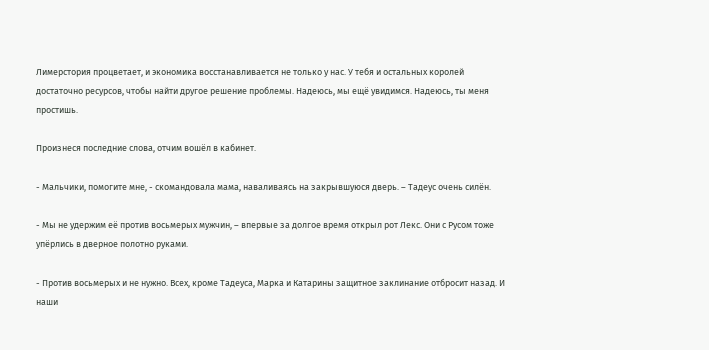Лимерстория процветает, и экономика восстанавливается не только у нас. У тебя и остальных королей достаточно ресурсов, чтобы найти другое решение проблемы. Надеюсь, мы ещё увидимся. Надеюсь, ты меня простишь.

Произнеся последние слова, отчим вошёл в кабинет.

- Мальчики, помогите мне, - скомандовала мама, наваливаясь на закрывшуюся дверь. – Тадеус очень силён.

- Мы не удержим её против восьмерых мужчин, – впервые за долгое время открыл рот Лекс. Они с Русом тоже упёрлись в дверное полотно руками.

- Против восьмерых и не нужно. Всех, кроме Тадеуса, Марка и Катарины защитное заклинание отбросит назад. И наши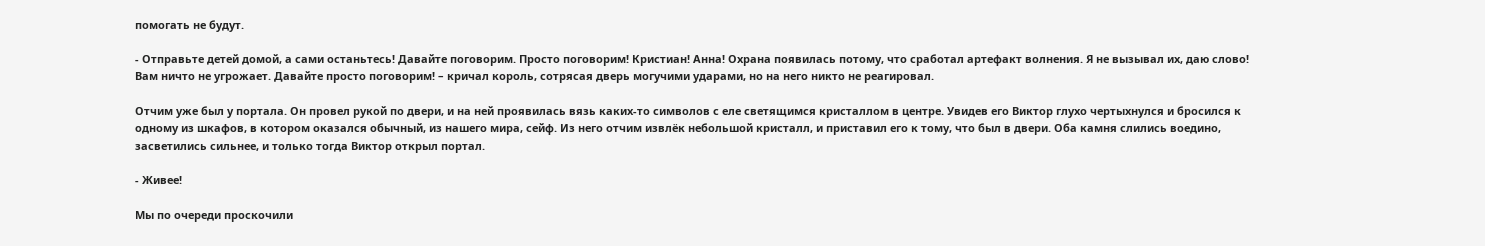помогать не будут.

- Отправьте детей домой, а сами останьтесь! Давайте поговорим. Просто поговорим! Кристиан! Анна! Охрана появилась потому, что сработал артефакт волнения. Я не вызывал их, даю слово! Вам ничто не угрожает. Давайте просто поговорим! – кричал король, сотрясая дверь могучими ударами, но на него никто не реагировал.

Отчим уже был у портала. Он провел рукой по двери, и на ней проявилась вязь каких-то символов с еле светящимся кристаллом в центре. Увидев его Виктор глухо чертыхнулся и бросился к одному из шкафов, в котором оказался обычный, из нашего мира, сейф. Из него отчим извлёк небольшой кристалл, и приставил его к тому, что был в двери. Оба камня слились воедино, засветились сильнее, и только тогда Виктор открыл портал.

- Живее!

Мы по очереди проскочили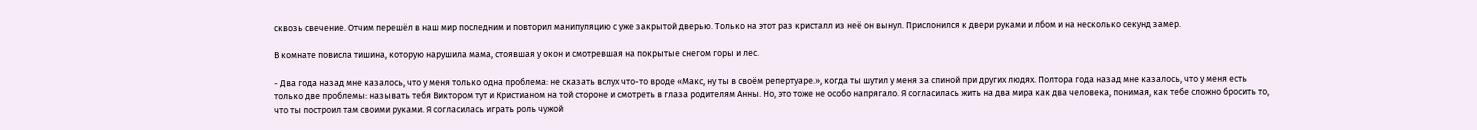сквозь свечение. Отчим перешёл в наш мир последним и повторил манипуляцию с уже закрытой дверью. Только на этот раз кристалл из неё он вынул. Прислонился к двери руками и лбом и на несколько секунд замер.

В комнате повисла тишина, которую нарушила мама, стоявшая у окон и смотревшая на покрытые снегом горы и лес.

- Два года назад мне казалось, что у меня только одна проблема: не сказать вслух что-то вроде «Макс, ну ты в своём репертуаре.», когда ты шутил у меня за спиной при других людях. Полтора года назад мне казалось, что у меня есть только две проблемы: называть тебя Виктором тут и Кристианом на той стороне и смотреть в глаза родителям Анны. Но, это тоже не особо напрягало. Я согласилась жить на два мира как два человека, понимая, как тебе сложно бросить то, что ты построил там своими руками. Я согласилась играть роль чужой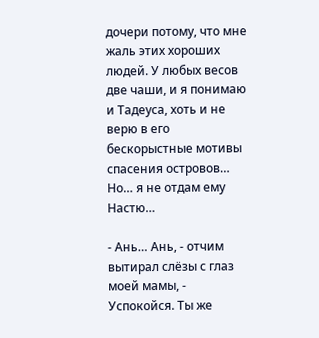дочери потому, что мне жаль этих хороших людей. У любых весов две чаши, и я понимаю и Тадеуса, хоть и не верю в его бескорыстные мотивы спасения островов… Но… я не отдам ему Настю…

- Ань… Ань, - отчим вытирал слёзы с глаз моей мамы, - Успокойся. Ты же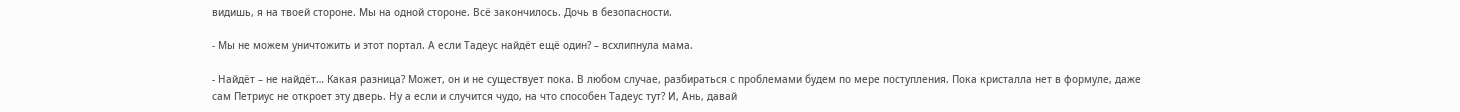видишь, я на твоей стороне. Мы на одной стороне. Всё закончилось. Дочь в безопасности.

- Мы не можем уничтожить и этот портал. А если Тадеус найдёт ещё один? – всхлипнула мама.

- Найдёт – не найдёт… Какая разница? Может, он и не существует пока. В любом случае, разбираться с проблемами будем по мере поступления. Пока кристалла нет в формуле, даже сам Петриус не откроет эту дверь. Ну а если и случится чудо, на что способен Тадеус тут? И, Ань, давай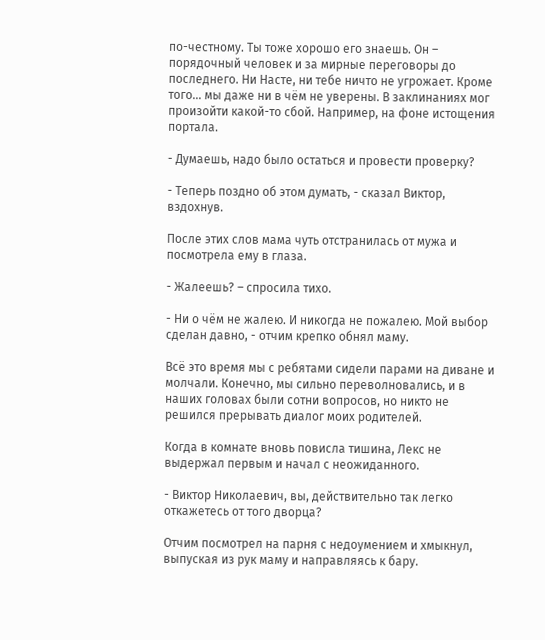по-честному. Ты тоже хорошо его знаешь. Он – порядочный человек и за мирные переговоры до последнего. Ни Насте, ни тебе ничто не угрожает. Кроме того… мы даже ни в чём не уверены. В заклинаниях мог произойти какой-то сбой. Например, на фоне истощения портала.

- Думаешь, надо было остаться и провести проверку?

- Теперь поздно об этом думать, - сказал Виктор, вздохнув.

После этих слов мама чуть отстранилась от мужа и посмотрела ему в глаза.

- Жалеешь? – спросила тихо.

- Ни о чём не жалею. И никогда не пожалею. Мой выбор сделан давно, - отчим крепко обнял маму.

Всё это время мы с ребятами сидели парами на диване и молчали. Конечно, мы сильно переволновались, и в наших головах были сотни вопросов, но никто не решился прерывать диалог моих родителей.

Когда в комнате вновь повисла тишина, Лекс не выдержал первым и начал с неожиданного.

- Виктор Николаевич, вы, действительно так легко откажетесь от того дворца?

Отчим посмотрел на парня с недоумением и хмыкнул, выпуская из рук маму и направляясь к бару.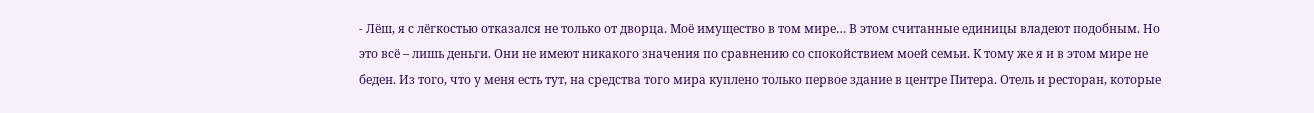- Лёш, я с лёгкостью отказался не только от дворца. Моё имущество в том мире… В этом считанные единицы владеют подобным. Но это всё – лишь деньги. Они не имеют никакого значения по сравнению со спокойствием моей семьи. К тому же я и в этом мире не беден. Из того, что у меня есть тут, на средства того мира куплено только первое здание в центре Питера. Отель и ресторан, которые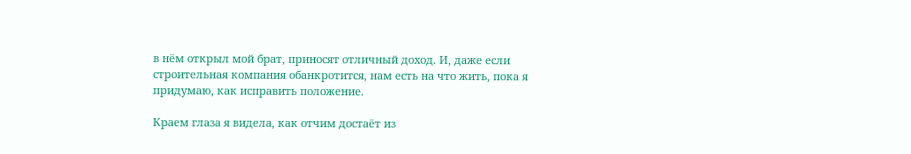в нём открыл мой брат, приносят отличный доход. И, даже если строительная компания обанкротится, нам есть на что жить, пока я придумаю, как исправить положение.

Краем глаза я видела, как отчим достаёт из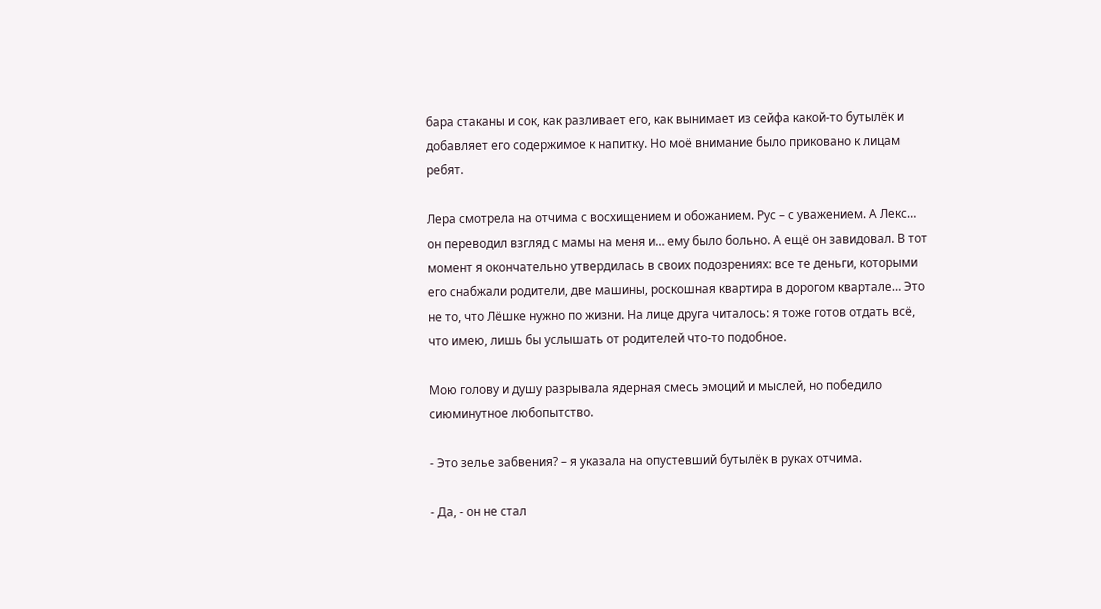бара стаканы и сок, как разливает его, как вынимает из сейфа какой-то бутылёк и добавляет его содержимое к напитку. Но моё внимание было приковано к лицам ребят.

Лера смотрела на отчима с восхищением и обожанием. Рус – с уважением. А Лекс… он переводил взгляд с мамы на меня и… ему было больно. А ещё он завидовал. В тот момент я окончательно утвердилась в своих подозрениях: все те деньги, которыми его снабжали родители, две машины, роскошная квартира в дорогом квартале… Это не то, что Лёшке нужно по жизни. На лице друга читалось: я тоже готов отдать всё, что имею, лишь бы услышать от родителей что-то подобное.

Мою голову и душу разрывала ядерная смесь эмоций и мыслей, но победило сиюминутное любопытство.

- Это зелье забвения? – я указала на опустевший бутылёк в руках отчима.

- Да, - он не стал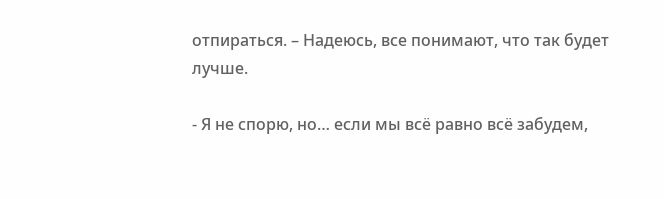отпираться. – Надеюсь, все понимают, что так будет лучше.

- Я не спорю, но… если мы всё равно всё забудем,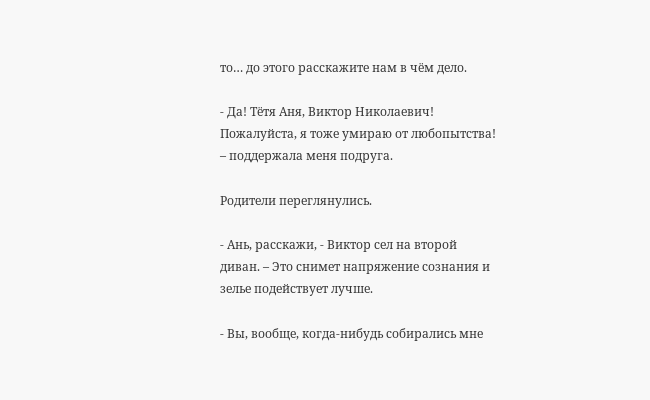то… до этого расскажите нам в чём дело.

- Да! Тётя Аня, Виктор Николаевич! Пожалуйста, я тоже умираю от любопытства! – поддержала меня подруга.

Родители переглянулись.

- Ань, расскажи, - Виктор сел на второй диван. – Это снимет напряжение сознания и зелье подействует лучше.

- Вы, вообще, когда-нибудь собирались мне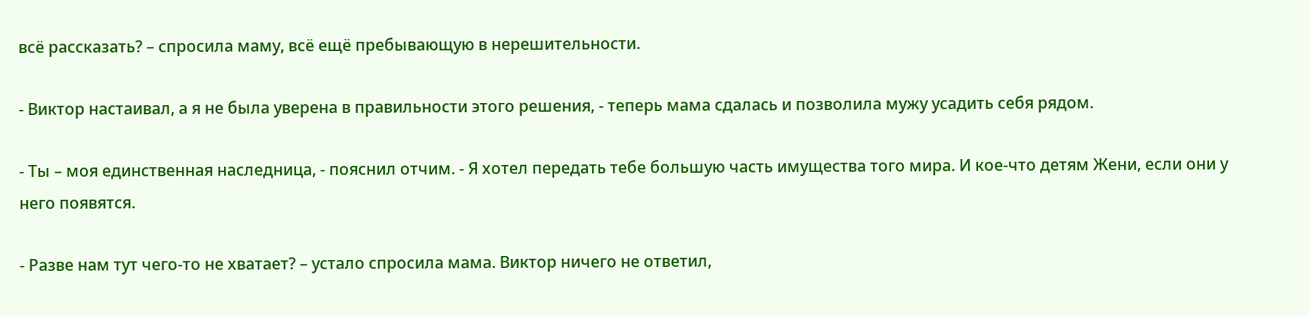всё рассказать? – спросила маму, всё ещё пребывающую в нерешительности.

- Виктор настаивал, а я не была уверена в правильности этого решения, - теперь мама сдалась и позволила мужу усадить себя рядом.

- Ты – моя единственная наследница, - пояснил отчим. - Я хотел передать тебе большую часть имущества того мира. И кое-что детям Жени, если они у него появятся.

- Разве нам тут чего-то не хватает? – устало спросила мама. Виктор ничего не ответил,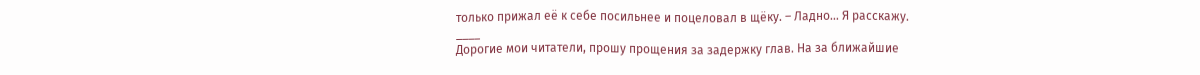только прижал её к себе посильнее и поцеловал в щёку. – Ладно… Я расскажу.
____
Дорогие мои читатели, прошу прощения за задержку глав. На за ближайшие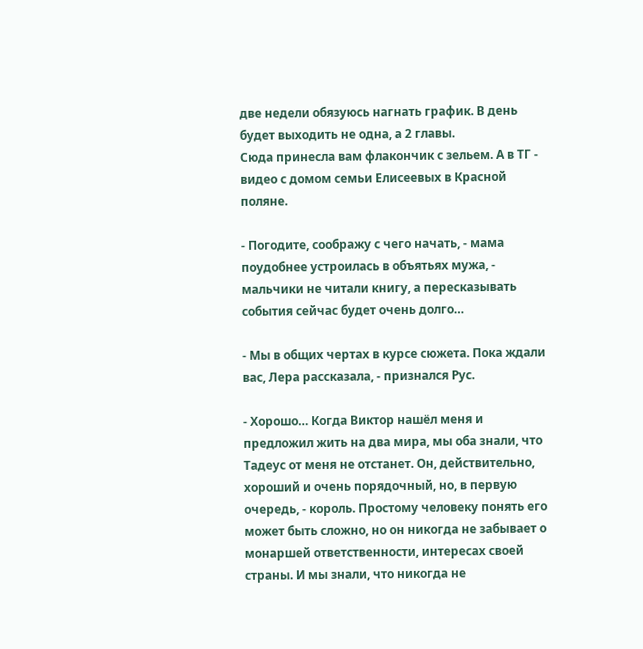две недели обязуюсь нагнать график. В день будет выходить не одна, а 2 главы.
Сюда принесла вам флакончик с зельем. А в ТГ - видео с домом семьи Елисеевых в Красной поляне.

- Погодите, соображу с чего начать, - мама поудобнее устроилась в объятьях мужа, - мальчики не читали книгу, а пересказывать события сейчас будет очень долго…

- Мы в общих чертах в курсе сюжета. Пока ждали вас, Лера рассказала, - признался Рус.

- Хорошо… Когда Виктор нашёл меня и предложил жить на два мира, мы оба знали, что Тадеус от меня не отстанет. Он, действительно, хороший и очень порядочный, но, в первую очередь, - король. Простому человеку понять его может быть сложно, но он никогда не забывает о монаршей ответственности, интересах своей страны. И мы знали, что никогда не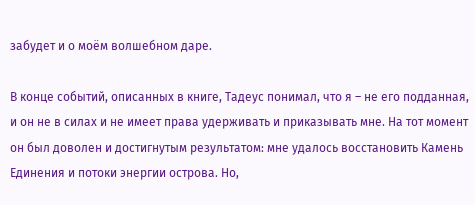забудет и о моём волшебном даре.

В конце событий, описанных в книге, Тадеус понимал, что я – не его подданная, и он не в силах и не имеет права удерживать и приказывать мне. На тот момент он был доволен и достигнутым результатом: мне удалось восстановить Камень Единения и потоки энергии острова. Но,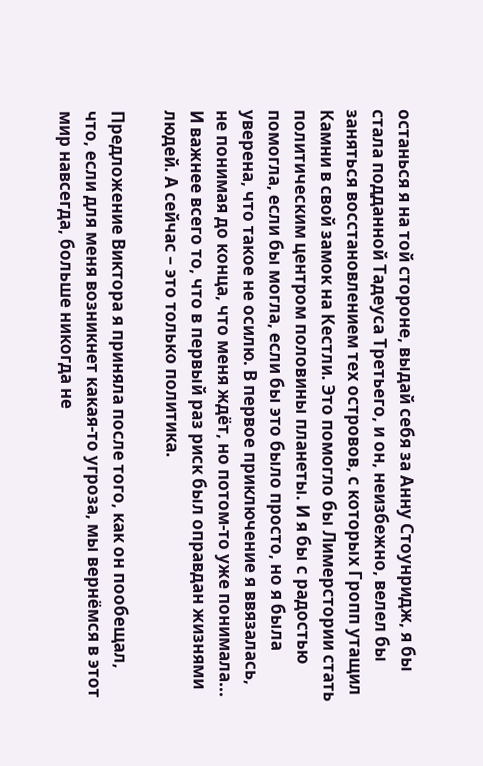останься я на той стороне, выдай себя за Анну Стоунридж, я бы стала подданной Тадеуса Третьего, и он, неизбежно, велел бы заняться восстановлением тех островов, с которых Гропп утащил Камни в свой замок на Кестли. Это помогло бы Лимерстории стать политическим центром половины планеты. И я бы с радостью помогла, если бы могла, если бы это было просто, но я была уверена, что такое не осилю. В первое приключение я ввязалась, не понимая до конца, что меня ждёт, но потом-то уже понимала... И важнее всего то, что в первый раз риск был оправдан жизнями людей. А сейчас – это только политика.

Предложение Виктора я приняла после того, как он пообещал, что, если для меня возникнет какая-то угроза, мы вернёмся в этот мир навсегда, больше никогда не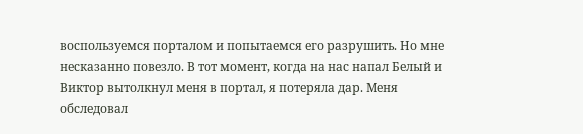воспользуемся порталом и попытаемся его разрушить. Но мне несказанно повезло. В тот момент, когда на нас напал Белый и Виктор вытолкнул меня в портал, я потеряла дар. Меня обследовал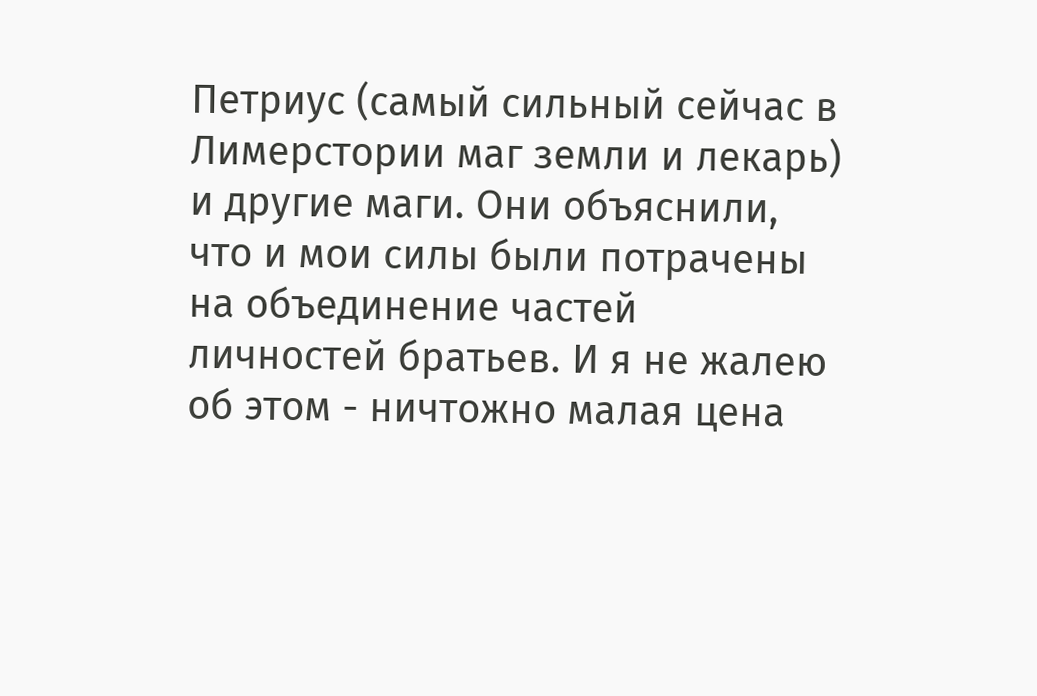Петриус (самый сильный сейчас в Лимерстории маг земли и лекарь) и другие маги. Они объяснили, что и мои силы были потрачены на объединение частей личностей братьев. И я не жалею об этом - ничтожно малая цена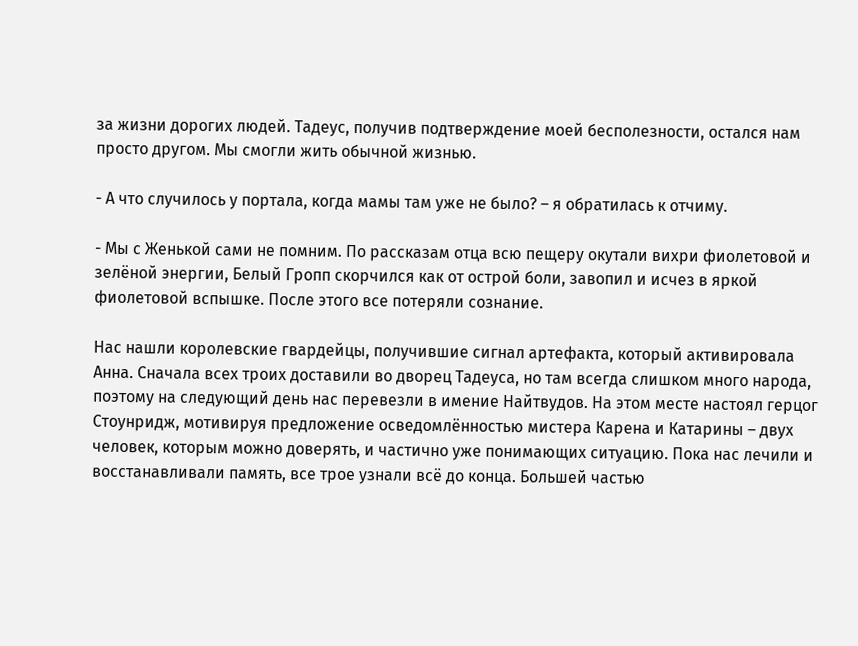за жизни дорогих людей. Тадеус, получив подтверждение моей бесполезности, остался нам просто другом. Мы смогли жить обычной жизнью.

- А что случилось у портала, когда мамы там уже не было? – я обратилась к отчиму.

- Мы с Женькой сами не помним. По рассказам отца всю пещеру окутали вихри фиолетовой и зелёной энергии, Белый Гропп скорчился как от острой боли, завопил и исчез в яркой фиолетовой вспышке. После этого все потеряли сознание.

Нас нашли королевские гвардейцы, получившие сигнал артефакта, который активировала Анна. Сначала всех троих доставили во дворец Тадеуса, но там всегда слишком много народа, поэтому на следующий день нас перевезли в имение Найтвудов. На этом месте настоял герцог Стоунридж, мотивируя предложение осведомлённостью мистера Карена и Катарины – двух человек, которым можно доверять, и частично уже понимающих ситуацию. Пока нас лечили и восстанавливали память, все трое узнали всё до конца. Большей частью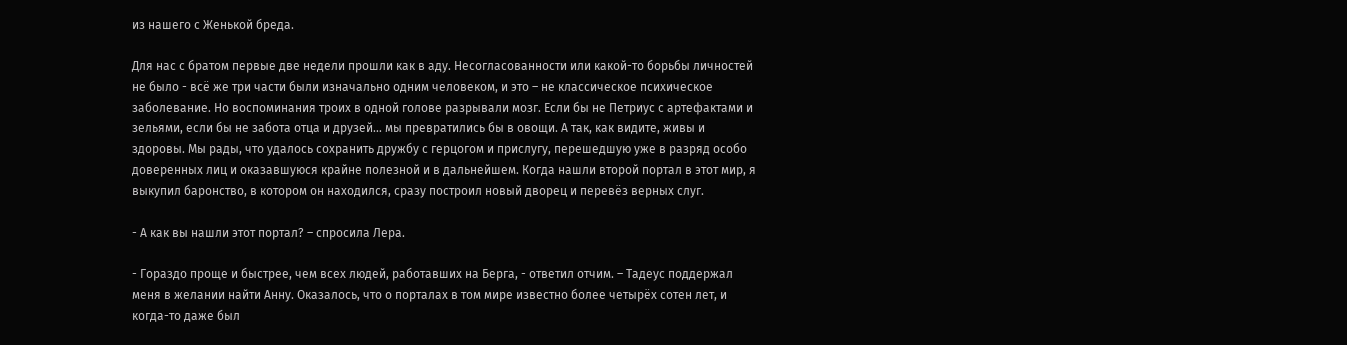из нашего с Женькой бреда.

Для нас с братом первые две недели прошли как в аду. Несогласованности или какой-то борьбы личностей не было - всё же три части были изначально одним человеком, и это – не классическое психическое заболевание. Но воспоминания троих в одной голове разрывали мозг. Если бы не Петриус с артефактами и зельями, если бы не забота отца и друзей… мы превратились бы в овощи. А так, как видите, живы и здоровы. Мы рады, что удалось сохранить дружбу с герцогом и прислугу, перешедшую уже в разряд особо доверенных лиц и оказавшуюся крайне полезной и в дальнейшем. Когда нашли второй портал в этот мир, я выкупил баронство, в котором он находился, сразу построил новый дворец и перевёз верных слуг.

- А как вы нашли этот портал? – спросила Лера.

- Гораздо проще и быстрее, чем всех людей, работавших на Берга, - ответил отчим. – Тадеус поддержал меня в желании найти Анну. Оказалось, что о порталах в том мире известно более четырёх сотен лет, и когда-то даже был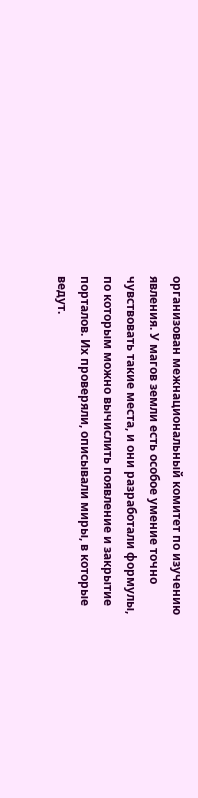организован межнациональный комитет по изучению явления. У магов земли есть особое умение точно чувствовать такие места, и они разработали формулы, по которым можно вычислить появление и закрытие порталов. Их проверяли, описывали миры, в которые ведут.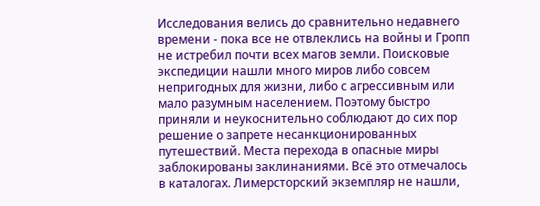Исследования велись до сравнительно недавнего времени - пока все не отвлеклись на войны и Гропп не истребил почти всех магов земли. Поисковые экспедиции нашли много миров либо совсем непригодных для жизни, либо с агрессивным или мало разумным населением. Поэтому быстро приняли и неукоснительно соблюдают до сих пор решение о запрете несанкционированных путешествий. Места перехода в опасные миры заблокированы заклинаниями. Всё это отмечалось в каталогах. Лимерсторский экземпляр не нашли,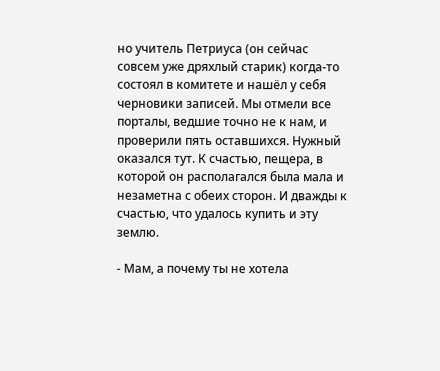но учитель Петриуса (он сейчас совсем уже дряхлый старик) когда-то состоял в комитете и нашёл у себя черновики записей. Мы отмели все порталы, ведшие точно не к нам, и проверили пять оставшихся. Нужный оказался тут. К счастью, пещера, в которой он располагался была мала и незаметна с обеих сторон. И дважды к счастью, что удалось купить и эту землю.

- Мам, а почему ты не хотела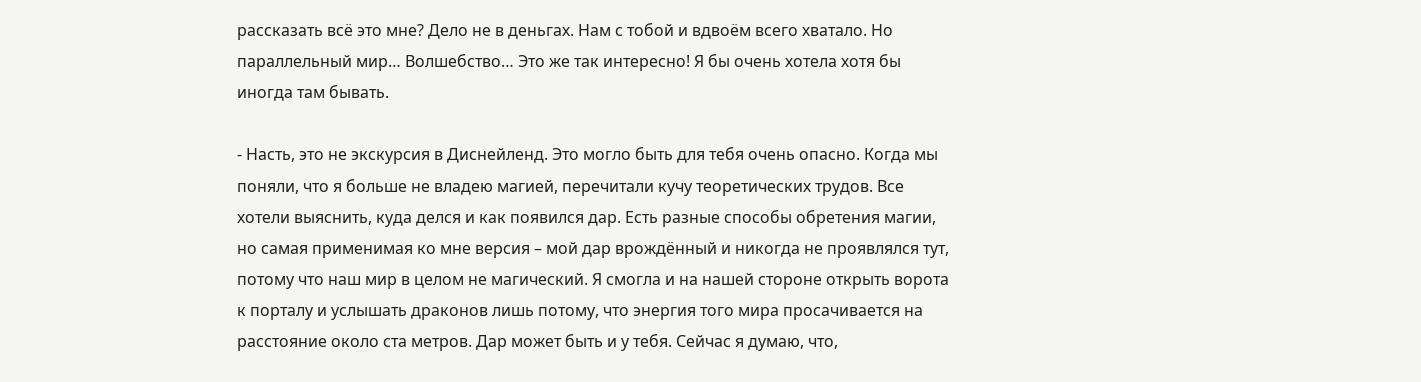рассказать всё это мне? Дело не в деньгах. Нам с тобой и вдвоём всего хватало. Но параллельный мир… Волшебство… Это же так интересно! Я бы очень хотела хотя бы иногда там бывать.

- Насть, это не экскурсия в Диснейленд. Это могло быть для тебя очень опасно. Когда мы поняли, что я больше не владею магией, перечитали кучу теоретических трудов. Все хотели выяснить, куда делся и как появился дар. Есть разные способы обретения магии, но самая применимая ко мне версия – мой дар врождённый и никогда не проявлялся тут, потому что наш мир в целом не магический. Я смогла и на нашей стороне открыть ворота к порталу и услышать драконов лишь потому, что энергия того мира просачивается на расстояние около ста метров. Дар может быть и у тебя. Сейчас я думаю, что,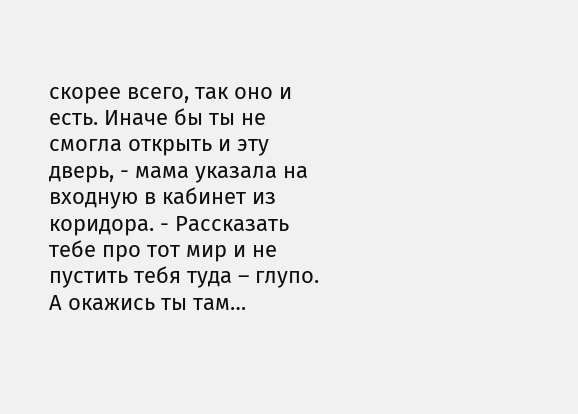скорее всего, так оно и есть. Иначе бы ты не смогла открыть и эту дверь, - мама указала на входную в кабинет из коридора. - Рассказать тебе про тот мир и не пустить тебя туда – глупо. А окажись ты там…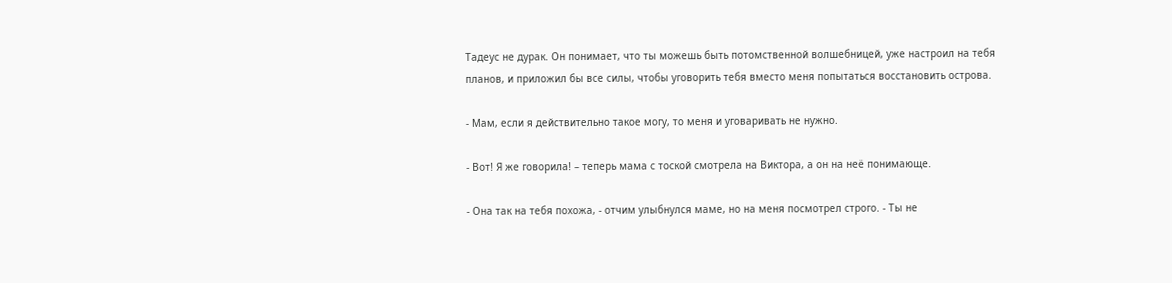Тадеус не дурак. Он понимает, что ты можешь быть потомственной волшебницей, уже настроил на тебя планов, и приложил бы все силы, чтобы уговорить тебя вместо меня попытаться восстановить острова.

- Мам, если я действительно такое могу, то меня и уговаривать не нужно.

- Вот! Я же говорила! – теперь мама с тоской смотрела на Виктора, а он на неё понимающе.

- Она так на тебя похожа, - отчим улыбнулся маме, но на меня посмотрел строго. - Ты не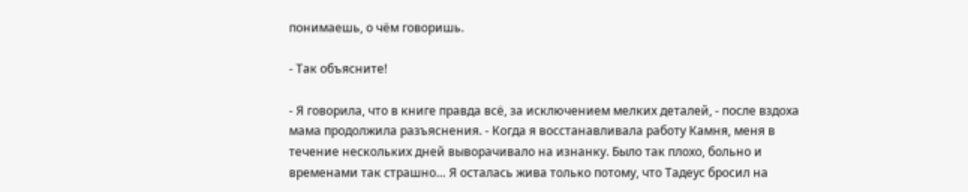понимаешь, о чём говоришь.

- Так объясните!

- Я говорила, что в книге правда всё, за исключением мелких деталей, - после вздоха мама продолжила разъяснения. - Когда я восстанавливала работу Камня, меня в течение нескольких дней выворачивало на изнанку. Было так плохо, больно и временами так страшно… Я осталась жива только потому, что Тадеус бросил на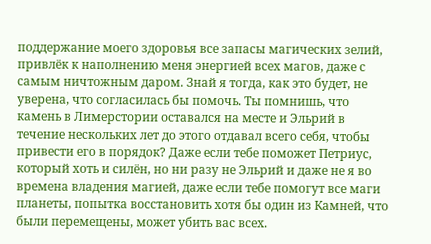поддержание моего здоровья все запасы магических зелий, привлёк к наполнению меня энергией всех магов, даже с самым ничтожным даром. Знай я тогда, как это будет, не уверена, что согласилась бы помочь. Ты помнишь, что камень в Лимерстории оставался на месте и Эльрий в течение нескольких лет до этого отдавал всего себя, чтобы привести его в порядок? Даже если тебе поможет Петриус, который хоть и силён, но ни разу не Эльрий и даже не я во времена владения магией, даже если тебе помогут все маги планеты, попытка восстановить хотя бы один из Камней, что были перемещены, может убить вас всех.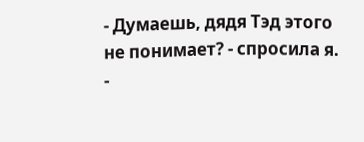- Думаешь, дядя Тэд этого не понимает? - спросила я. -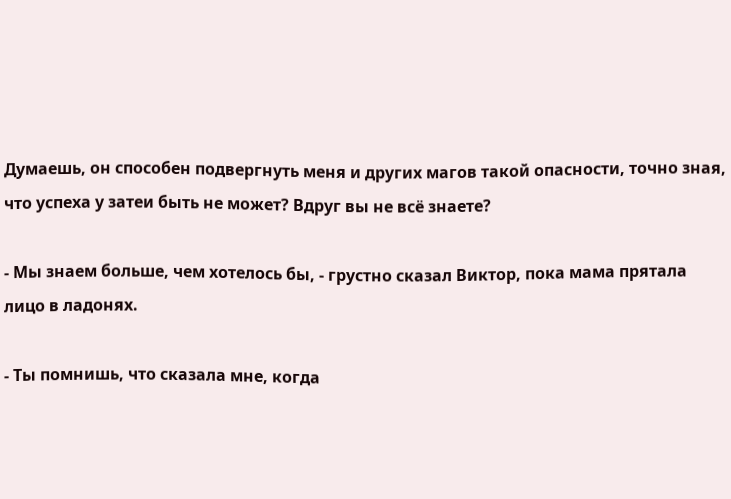Думаешь, он способен подвергнуть меня и других магов такой опасности, точно зная, что успеха у затеи быть не может? Вдруг вы не всё знаете?

- Мы знаем больше, чем хотелось бы, - грустно сказал Виктор, пока мама прятала лицо в ладонях.

- Ты помнишь, что сказала мне, когда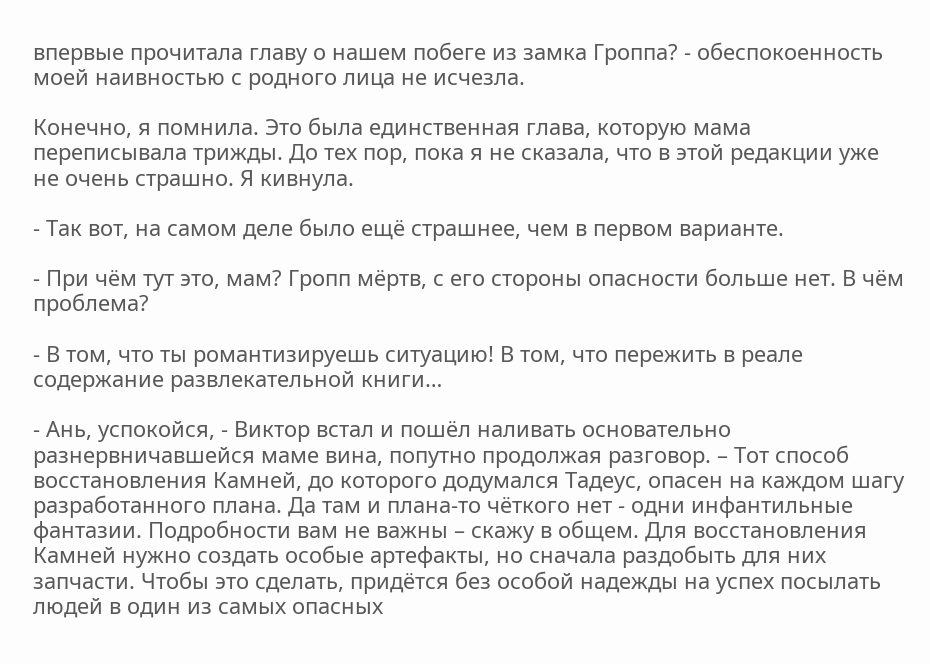впервые прочитала главу о нашем побеге из замка Гроппа? - обеспокоенность моей наивностью с родного лица не исчезла.

Конечно, я помнила. Это была единственная глава, которую мама переписывала трижды. До тех пор, пока я не сказала, что в этой редакции уже не очень страшно. Я кивнула.

- Так вот, на самом деле было ещё страшнее, чем в первом варианте.

- При чём тут это, мам? Гропп мёртв, с его стороны опасности больше нет. В чём проблема?

- В том, что ты романтизируешь ситуацию! В том, что пережить в реале содержание развлекательной книги…

- Ань, успокойся, - Виктор встал и пошёл наливать основательно разнервничавшейся маме вина, попутно продолжая разговор. – Тот способ восстановления Камней, до которого додумался Тадеус, опасен на каждом шагу разработанного плана. Да там и плана-то чёткого нет - одни инфантильные фантазии. Подробности вам не важны – скажу в общем. Для восстановления Камней нужно создать особые артефакты, но сначала раздобыть для них запчасти. Чтобы это сделать, придётся без особой надежды на успех посылать людей в один из самых опасных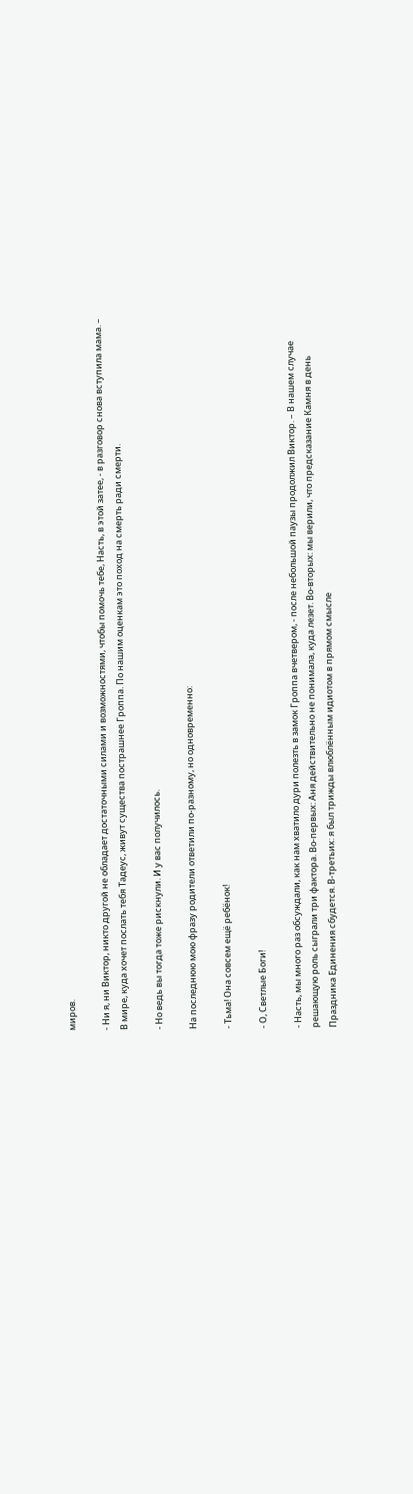миров.

- Ни я, ни Виктор, никто другой не обладает достаточными силами и возможностями, чтобы помочь тебе, Насть, в этой затее, - в разговор снова вступила мама. – В мире, куда хочет послать тебя Тадеус, живут существа пострашнее Гроппа. По нашим оценкам это поход на смерть ради смерти.

- Но ведь вы тогда тоже рискнули. И у вас получилось.

На последнюю мою фразу родители ответили по-разному, но одновременно:

- Тьма! Она совсем ещё ребёнок!

- О, Светлые Боги!

- Насть, мы много раз обсуждали, как нам хватило дури полезть в замок Гроппа вчетвером, - после небольшой паузы продолжил Виктор. – В нашем случае решающую роль сыграли три фактора. Во-первых: Аня действительно не понимала, куда лезет. Во-вторых: мы верили, что предсказание Камня в день Праздника Единения сбудется. В-третьих: я был трижды влюблённым идиотом в прямом смысле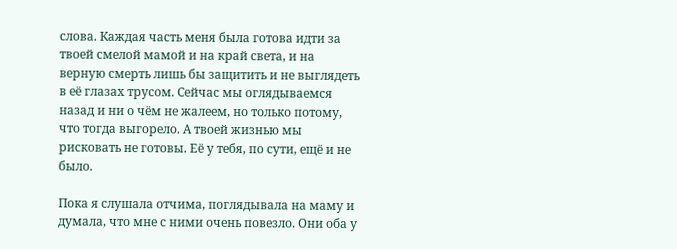слова. Каждая часть меня была готова идти за твоей смелой мамой и на край света, и на верную смерть лишь бы защитить и не выглядеть в её глазах трусом. Сейчас мы оглядываемся назад и ни о чём не жалеем, но только потому, что тогда выгорело. А твоей жизнью мы рисковать не готовы. Её у тебя, по сути, ещё и не было.

Пока я слушала отчима, поглядывала на маму и думала, что мне с ними очень повезло. Они оба у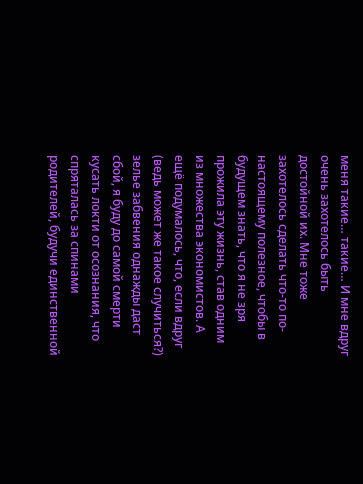меня такие… такие… И мне вдруг очень захотелось быть достойной их. Мне тоже захотелось сделать что-то по-настоящему полезное, чтобы в будущем знать, что я не зря прожила эту жизнь, став одним из множества экономистов. А ещё подумалось, что, если вдруг (ведь может же такое случиться?) зелье забвения однажды даст сбой, я буду до самой смерти кусать локти от осознания, что спряталась за спинами родителей, будучи единственной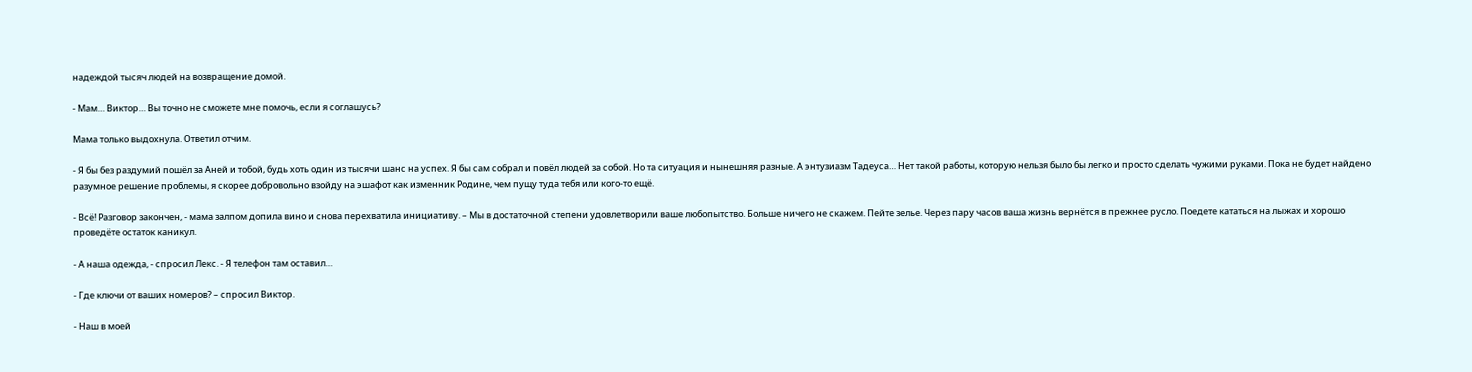надеждой тысяч людей на возвращение домой.

- Мам… Виктор… Вы точно не сможете мне помочь, если я соглашусь?

Мама только выдохнула. Ответил отчим.

- Я бы без раздумий пошёл за Аней и тобой, будь хоть один из тысячи шанс на успех. Я бы сам собрал и повёл людей за собой. Но та ситуация и нынешняя разные. А энтузиазм Тадеуса… Нет такой работы, которую нельзя было бы легко и просто сделать чужими руками. Пока не будет найдено разумное решение проблемы, я скорее добровольно взойду на эшафот как изменник Родине, чем пущу туда тебя или кого-то ещё.

- Всё! Разговор закончен, - мама залпом допила вино и снова перехватила инициативу. – Мы в достаточной степени удовлетворили ваше любопытство. Больше ничего не скажем. Пейте зелье. Через пару часов ваша жизнь вернётся в прежнее русло. Поедете кататься на лыжах и хорошо проведёте остаток каникул.

- А наша одежда, - спросил Лекс. - Я телефон там оставил…

- Где ключи от ваших номеров? – спросил Виктор.

- Наш в моей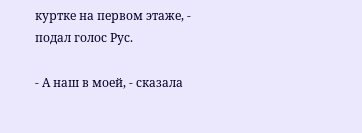куртке на первом этаже, - подал голос Рус.

- А наш в моей, - сказала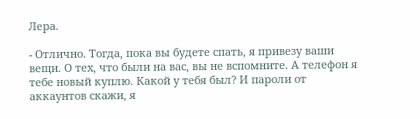Лера.

- Отлично. Тогда, пока вы будете спать, я привезу ваши вещи. О тех, что были на вас, вы не вспомните. А телефон я тебе новый куплю. Какой у тебя был? И пароли от аккаунтов скажи, я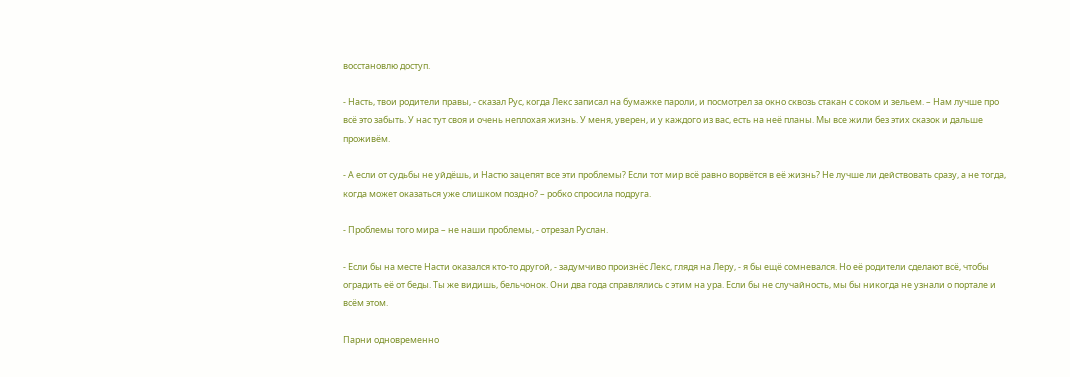восстановлю доступ.

- Насть, твои родители правы, - сказал Рус, когда Лекс записал на бумажке пароли, и посмотрел за окно сквозь стакан с соком и зельем. – Нам лучше про всё это забыть. У нас тут своя и очень неплохая жизнь. У меня, уверен, и у каждого из вас, есть на неё планы. Мы все жили без этих сказок и дальше проживём.

- А если от судьбы не уйдёшь, и Настю зацепят все эти проблемы? Если тот мир всё равно ворвётся в её жизнь? Не лучше ли действовать сразу, а не тогда, когда может оказаться уже слишком поздно? – робко спросила подруга.

- Проблемы того мира – не наши проблемы, - отрезал Руслан.

- Если бы на месте Насти оказался кто-то другой, - задумчиво произнёс Лекс, глядя на Леру, - я бы ещё сомневался. Но её родители сделают всё, чтобы оградить её от беды. Ты же видишь, бельчонок. Они два года справлялись с этим на ура. Если бы не случайность, мы бы никогда не узнали о портале и всём этом.

Парни одновременно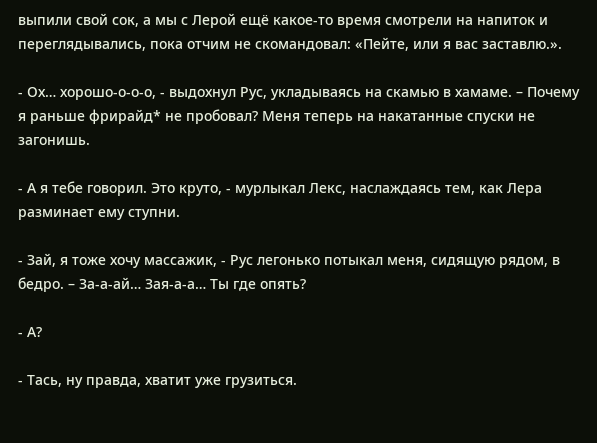выпили свой сок, а мы с Лерой ещё какое-то время смотрели на напиток и переглядывались, пока отчим не скомандовал: «Пейте, или я вас заставлю.».

- Ох… хорошо-о-о-о, - выдохнул Рус, укладываясь на скамью в хамаме. – Почему я раньше фрирайд* не пробовал? Меня теперь на накатанные спуски не загонишь.

- А я тебе говорил. Это круто, - мурлыкал Лекс, наслаждаясь тем, как Лера разминает ему ступни.

- Зай, я тоже хочу массажик, - Рус легонько потыкал меня, сидящую рядом, в бедро. – За-а-ай… Зая-а-а… Ты где опять?

- А?

- Тась, ну правда, хватит уже грузиться.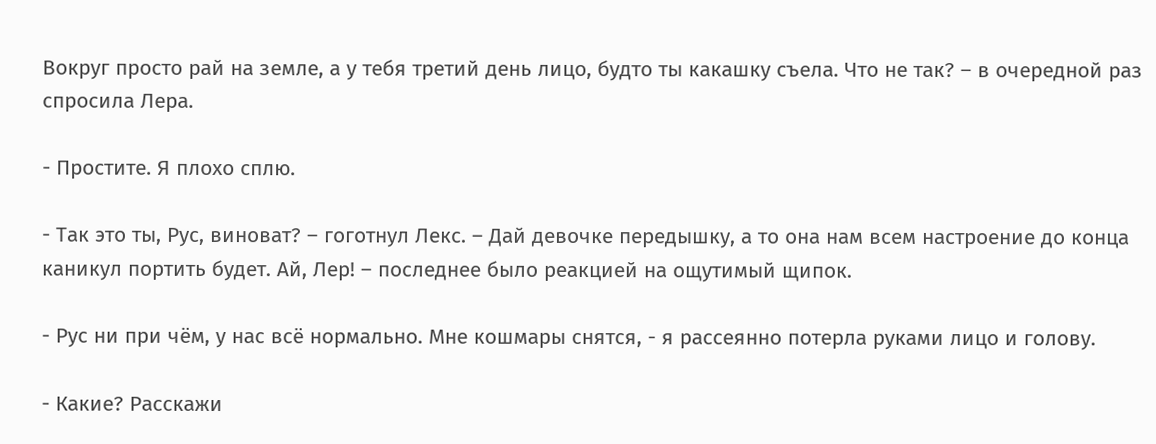Вокруг просто рай на земле, а у тебя третий день лицо, будто ты какашку съела. Что не так? – в очередной раз спросила Лера.

- Простите. Я плохо сплю.

- Так это ты, Рус, виноват? – гоготнул Лекс. – Дай девочке передышку, а то она нам всем настроение до конца каникул портить будет. Ай, Лер! – последнее было реакцией на ощутимый щипок.

- Рус ни при чём, у нас всё нормально. Мне кошмары снятся, - я рассеянно потерла руками лицо и голову.

- Какие? Расскажи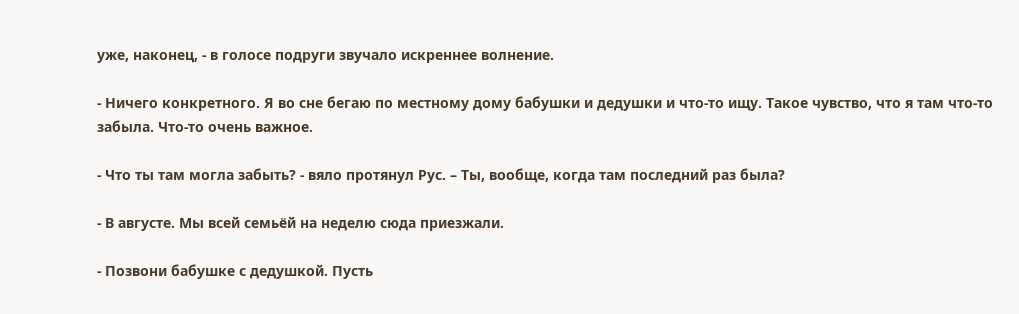уже, наконец, - в голосе подруги звучало искреннее волнение.

- Ничего конкретного. Я во сне бегаю по местному дому бабушки и дедушки и что-то ищу. Такое чувство, что я там что-то забыла. Что-то очень важное.

- Что ты там могла забыть? - вяло протянул Рус. – Ты, вообще, когда там последний раз была?

- В августе. Мы всей семьёй на неделю сюда приезжали.

- Позвони бабушке с дедушкой. Пусть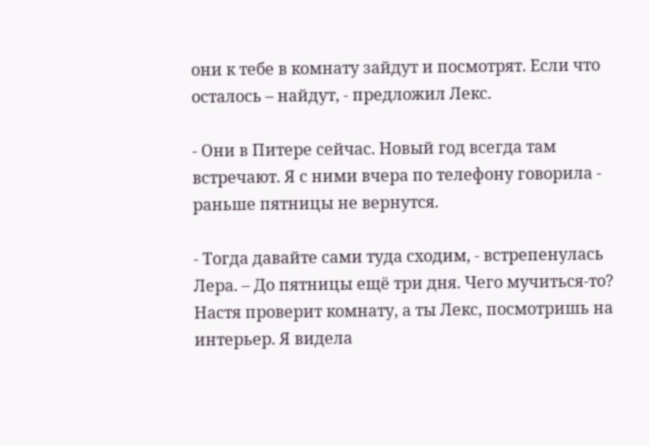они к тебе в комнату зайдут и посмотрят. Если что осталось – найдут, - предложил Лекс.

- Они в Питере сейчас. Новый год всегда там встречают. Я с ними вчера по телефону говорила - раньше пятницы не вернутся.

- Тогда давайте сами туда сходим, - встрепенулась Лера. – До пятницы ещё три дня. Чего мучиться-то? Настя проверит комнату, а ты Лекс, посмотришь на интерьер. Я видела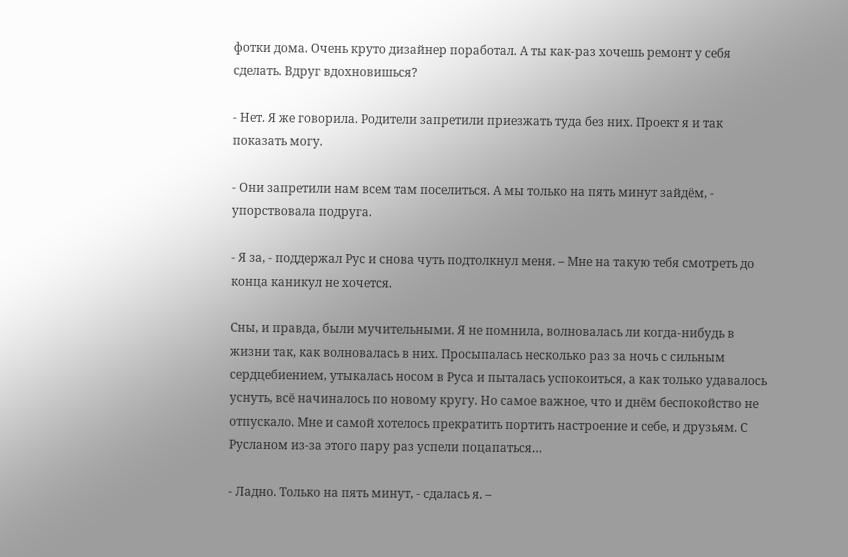фотки дома. Очень круто дизайнер поработал. А ты как-раз хочешь ремонт у себя сделать. Вдруг вдохновишься?

- Нет. Я же говорила. Родители запретили приезжать туда без них. Проект я и так показать могу.

- Они запретили нам всем там поселиться. А мы только на пять минут зайдём, - упорствовала подруга.

- Я за, - поддержал Рус и снова чуть подтолкнул меня. – Мне на такую тебя смотреть до конца каникул не хочется.

Сны, и правда, были мучительными. Я не помнила, волновалась ли когда-нибудь в жизни так, как волновалась в них. Просыпалась несколько раз за ночь с сильным сердцебиением, утыкалась носом в Руса и пыталась успокоиться, а как только удавалось уснуть, всё начиналось по новому кругу. Но самое важное, что и днём беспокойство не отпускало. Мне и самой хотелось прекратить портить настроение и себе, и друзьям. С Русланом из-за этого пару раз успели поцапаться…

- Ладно. Только на пять минут, - сдалась я. –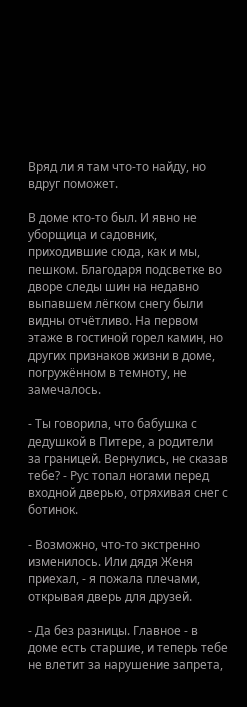Вряд ли я там что-то найду, но вдруг поможет.

В доме кто-то был. И явно не уборщица и садовник, приходившие сюда, как и мы, пешком. Благодаря подсветке во дворе следы шин на недавно выпавшем лёгком снегу были видны отчётливо. На первом этаже в гостиной горел камин, но других признаков жизни в доме, погружённом в темноту, не замечалось.

- Ты говорила, что бабушка с дедушкой в Питере, а родители за границей. Вернулись, не сказав тебе? - Рус топал ногами перед входной дверью, отряхивая снег с ботинок.

- Возможно, что-то экстренно изменилось. Или дядя Женя приехал, - я пожала плечами, открывая дверь для друзей.

- Да без разницы. Главное - в доме есть старшие, и теперь тебе не влетит за нарушение запрета,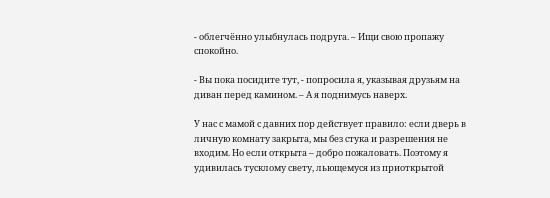- облегчённо улыбнулась подруга. – Ищи свою пропажу спокойно.

- Вы пока посидите тут, - попросила я, указывая друзьям на диван перед камином. – А я поднимусь наверх.

У нас с мамой с давних пор действует правило: если дверь в личную комнату закрыта, мы без стука и разрешения не входим. Но если открыта – добро пожаловать. Поэтому я удивилась тусклому свету, льющемуся из приоткрытой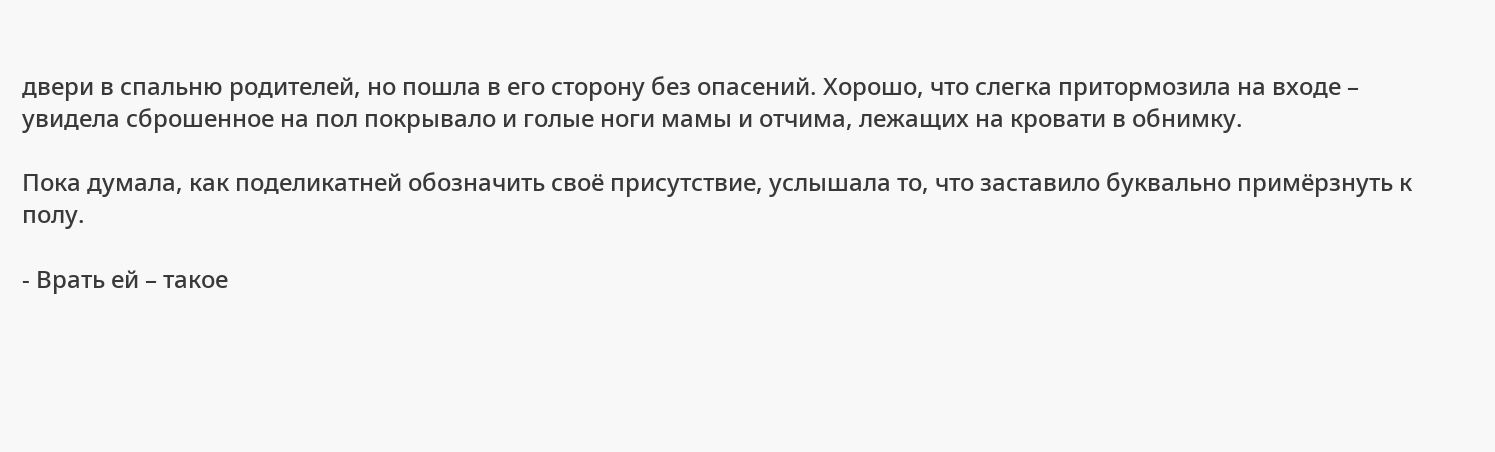двери в спальню родителей, но пошла в его сторону без опасений. Хорошо, что слегка притормозила на входе – увидела сброшенное на пол покрывало и голые ноги мамы и отчима, лежащих на кровати в обнимку.

Пока думала, как поделикатней обозначить своё присутствие, услышала то, что заставило буквально примёрзнуть к полу.

- Врать ей – такое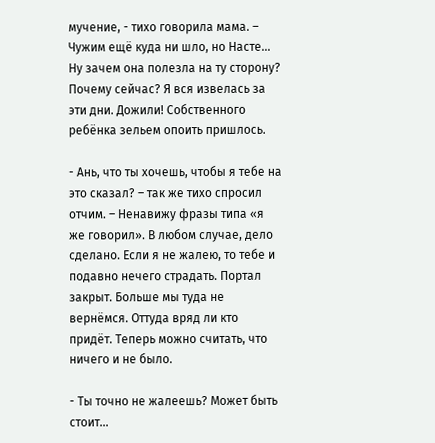мучение, - тихо говорила мама. – Чужим ещё куда ни шло, но Насте… Ну зачем она полезла на ту сторону? Почему сейчас? Я вся извелась за эти дни. Дожили! Собственного ребёнка зельем опоить пришлось.

- Ань, что ты хочешь, чтобы я тебе на это сказал? – так же тихо спросил отчим. – Ненавижу фразы типа «я же говорил». В любом случае, дело сделано. Если я не жалею, то тебе и подавно нечего страдать. Портал закрыт. Больше мы туда не вернёмся. Оттуда вряд ли кто придёт. Теперь можно считать, что ничего и не было.

- Ты точно не жалеешь? Может быть стоит…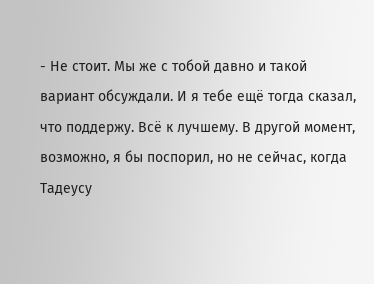- Не стоит. Мы же с тобой давно и такой вариант обсуждали. И я тебе ещё тогда сказал, что поддержу. Всё к лучшему. В другой момент, возможно, я бы поспорил, но не сейчас, когда Тадеусу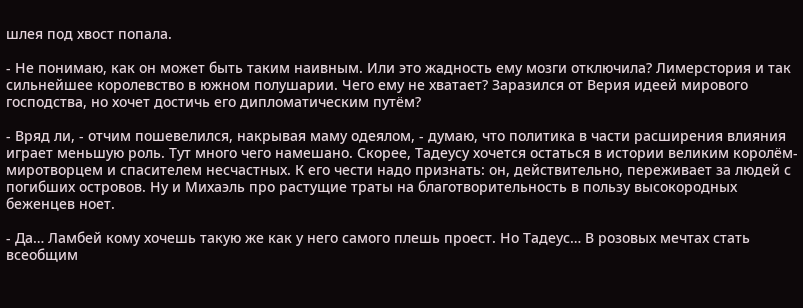шлея под хвост попала.

- Не понимаю, как он может быть таким наивным. Или это жадность ему мозги отключила? Лимерстория и так сильнейшее королевство в южном полушарии. Чего ему не хватает? Заразился от Верия идеей мирового господства, но хочет достичь его дипломатическим путём?

- Вряд ли, - отчим пошевелился, накрывая маму одеялом, - думаю, что политика в части расширения влияния играет меньшую роль. Тут много чего намешано. Скорее, Тадеусу хочется остаться в истории великим королём-миротворцем и спасителем несчастных. К его чести надо признать: он, действительно, переживает за людей с погибших островов. Ну и Михаэль про растущие траты на благотворительность в пользу высокородных беженцев ноет.

- Да… Ламбей кому хочешь такую же как у него самого плешь проест. Но Тадеус… В розовых мечтах стать всеобщим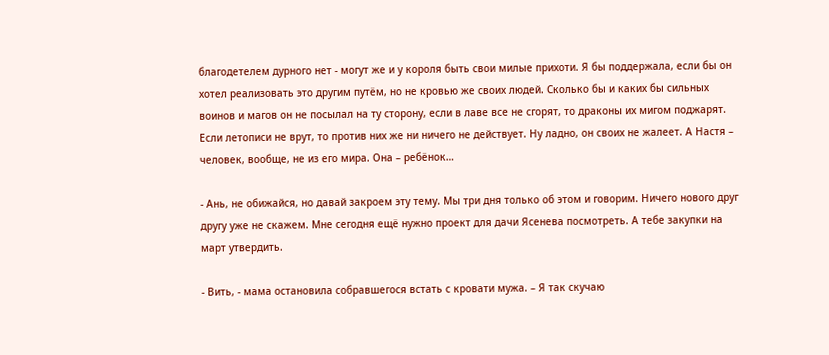благодетелем дурного нет - могут же и у короля быть свои милые прихоти. Я бы поддержала, если бы он хотел реализовать это другим путём, но не кровью же своих людей. Сколько бы и каких бы сильных воинов и магов он не посылал на ту сторону, если в лаве все не сгорят, то драконы их мигом поджарят. Если летописи не врут, то против них же ни ничего не действует. Ну ладно, он своих не жалеет. А Настя – человек, вообще, не из его мира. Она – ребёнок…

- Ань, не обижайся, но давай закроем эту тему. Мы три дня только об этом и говорим. Ничего нового друг другу уже не скажем. Мне сегодня ещё нужно проект для дачи Ясенева посмотреть. А тебе закупки на март утвердить.

- Вить, - мама остановила собравшегося встать с кровати мужа. – Я так скучаю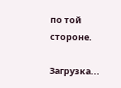по той стороне.

Загрузка...